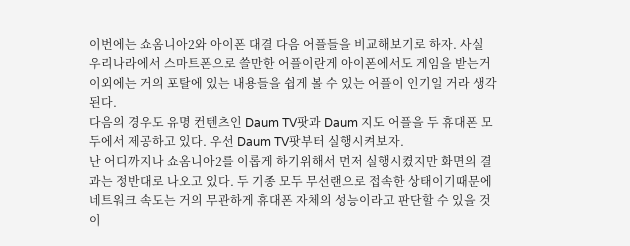이번에는 쇼옴니아2와 아이폰 대결 다음 어플들을 비교해보기로 하자. 사실 우리나라에서 스마트폰으로 쓸만한 어플이란게 아이폰에서도 게임을 받는거 이외에는 거의 포탈에 있는 내용들을 쉽게 볼 수 있는 어플이 인기일 거라 생각된다.
다음의 경우도 유명 컨텐츠인 Daum TV팟과 Daum 지도 어플을 두 휴대폰 모두에서 제공하고 있다. 우선 Daum TV팟부터 실행시켜보자.
난 어디까지나 쇼옴니아2를 이롭게 하기위해서 먼저 실행시켰지만 화면의 결과는 정반대로 나오고 있다. 두 기종 모두 무선랜으로 접속한 상태이기때문에 네트워크 속도는 거의 무관하게 휴대폰 자체의 성능이라고 판단할 수 있을 것이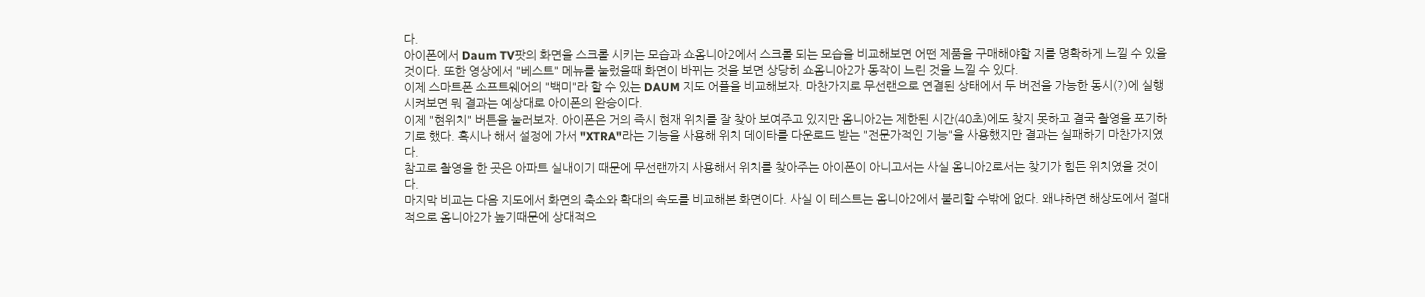다.
아이폰에서 Daum TV팟의 화면을 스크롤 시키는 모습과 쇼옴니아2에서 스크롤 되는 모습을 비교해보면 어떤 제품을 구매해야할 지를 명확하게 느낄 수 있을 것이다. 또한 영상에서 "베스트" 메뉴를 눌렀을때 화면이 바뀌는 것을 보면 상당히 쇼옴니아2가 동작이 느린 것을 느낄 수 있다.
이제 스마트폰 소프트웨어의 "백미"라 할 수 있는 DAUM 지도 어플을 비교해보자. 마찬가지로 무선랜으로 연결된 상태에서 두 버전을 가능한 동시(?)에 실행시켜보면 뭐 결과는 예상대로 아이폰의 완승이다.
이제 "현위치" 버튼을 눌러보자. 아이폰은 거의 즉시 현재 위치를 잘 찾아 보여주고 있지만 옴니아2는 제한된 시간(40초)에도 찾지 못하고 결국 촬영을 포기하기로 했다. 혹시나 해서 설정에 가서 "XTRA"라는 기능을 사용해 위치 데이타를 다운로드 받는 "전문가적인 기능"을 사용했지만 결과는 실패하기 마찬가지였다.
참고로 촬영을 한 곳은 아파트 실내이기 때문에 무선랜까지 사용해서 위치를 찾아주는 아이폰이 아니고서는 사실 옴니아2로서는 찾기가 힘든 위치였을 것이다.
마지막 비교는 다음 지도에서 화면의 축소와 확대의 속도를 비교해본 화면이다. 사실 이 테스트는 옴니아2에서 불리할 수밖에 없다. 왜냐하면 해상도에서 절대적으로 옴니아2가 높기때문에 상대적으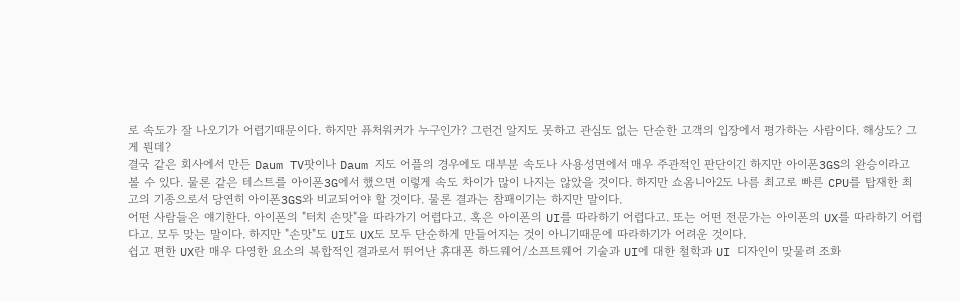로 속도가 잘 나오기가 어렵기때문이다. 하지만 퓨처워커가 누구인가? 그런건 알지도 못하고 관심도 없는 단순한 고객의 입장에서 평가하는 사람이다. 해상도? 그게 뭔데?
결국 같은 회사에서 만든 Daum TV팟이나 Daum 지도 어플의 경우에도 대부분 속도나 사용성면에서 매우 주관적인 판단이긴 하지만 아이폰3GS의 완승이라고 볼 수 있다. 물론 같은 테스트를 아이폰3G에서 했으면 이렇게 속도 차이가 많이 나지는 않았을 것이다. 하지만 쇼옴니아2도 나름 최고로 빠른 CPU를 탑재한 최고의 기종으로서 당연히 아이폰3GS와 비교되어야 할 것이다. 물론 결과는 참패이기는 하지만 말이다.
어떤 사람들은 얘기한다. 아이폰의 "터치 손맛"을 따라가기 어렵다고. 혹은 아이폰의 UI를 따라하기 어렵다고. 또는 어떤 전문가는 아이폰의 UX를 따라하기 어렵다고. 모두 맞는 말이다. 하지만 "손맛"도 UI도 UX도 모두 단순하게 만들어지는 것이 아니기때문에 따라하기가 어려운 것이다.
쉽고 편한 UX란 매우 다영한 요소의 복합적인 결과로서 뛰어난 휴대폰 하드웨어/소프트웨어 기술과 UI에 대한 철학과 UI 디자인이 맞물려 조화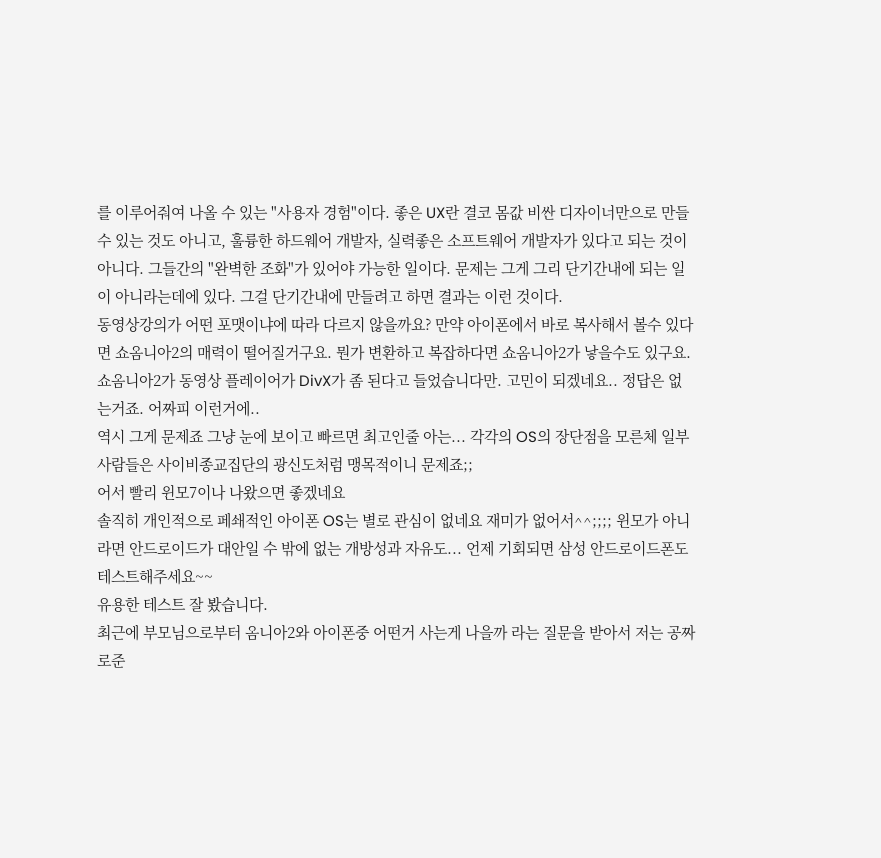를 이루어줘여 나올 수 있는 "사용자 경험"이다. 좋은 UX란 결코 몸값 비싼 디자이너만으로 만들 수 있는 것도 아니고, 훌륭한 하드웨어 개발자, 실력좋은 소프트웨어 개발자가 있다고 되는 것이 아니다. 그들간의 "완벽한 조화"가 있어야 가능한 일이다. 문제는 그게 그리 단기간내에 되는 일이 아니라는데에 있다. 그걸 단기간내에 만들려고 하면 결과는 이런 것이다.
동영상강의가 어떤 포맷이냐에 따라 다르지 않을까요? 만약 아이폰에서 바로 복사해서 볼수 있다면 쇼옴니아2의 매력이 떨어질거구요. 뭔가 변환하고 복잡하다면 쇼옴니아2가 낳을수도 있구요. 쇼옴니아2가 동영상 플레이어가 DivX가 좀 된다고 들었습니다만. 고민이 되겠네요.. 정답은 없는거죠. 어짜피 이런거에..
역시 그게 문제죠 그냥 눈에 보이고 빠르면 최고인줄 아는... 각각의 OS의 장단점을 모른체 일부사람들은 사이비종교집단의 광신도처럼 맹목적이니 문제죠;;
어서 빨리 윈모7이나 나왔으면 좋겠네요
솔직히 개인적으로 페쇄적인 아이폰 OS는 별로 관심이 없네요 재미가 없어서^^;;;; 윈모가 아니라면 안드로이드가 대안일 수 밖에 없는 개방성과 자유도... 언제 기회되면 삼성 안드로이드폰도 테스트해주세요~~
유용한 테스트 잘 봤습니다.
최근에 부모님으로부터 옴니아2와 아이폰중 어떤거 사는게 나을까 라는 질문을 받아서 저는 공짜로준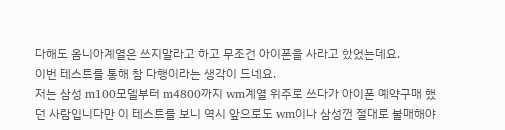다해도 옴니아계열은 쓰지말라고 하고 무조건 아이폰을 사라고 핬었는데요.
이번 테스트를 통해 참 다행이라는 생각이 드네요.
저는 삼성 m100모델부터 m4800까지 wm계열 위주로 쓰다가 아이폰 예약구매 했던 사람입니다만 이 테스트를 보니 역시 앞으로도 wm이나 삼성껀 절대로 불매해야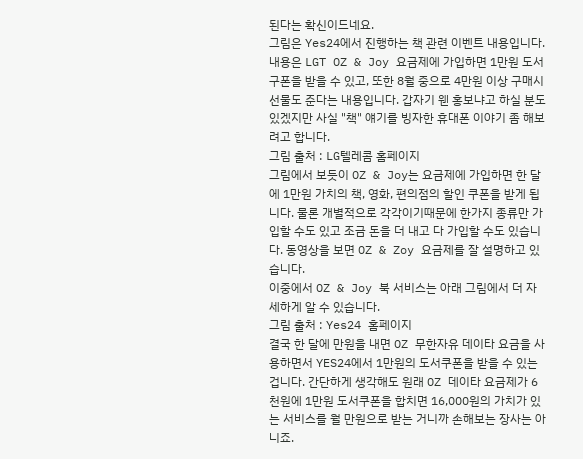된다는 확신이드네요.
그림은 Yes24에서 진행하는 책 관련 이벤트 내용입니다. 내용은 LGT OZ & Joy 요금제에 가입하면 1만원 도서구폰을 받을 수 있고, 또한 8월 중으로 4만원 이상 구매시 선물도 준다는 내용입니다. 갑자기 웬 홍보냐고 하실 분도 있겠지만 사실 "책" 얘기를 빙자한 휴대폰 이야기 좀 해보려고 합니다.
그림 출처 : LG텔레콤 홈페이지
그림에서 보듯이 OZ & Joy는 요금제에 가입하면 한 달에 1만원 가치의 책, 영화, 편의점의 할인 쿠폰을 받게 됩니다. 물론 개별적으로 각각이기때문에 한가지 종류만 가입할 수도 있고 조금 돈을 더 내고 다 가입할 수도 있습니다. 동영상을 보면 OZ & Zoy 요금제를 잘 설명하고 있습니다.
이중에서 OZ & Joy 북 서비스는 아래 그림에서 더 자세하게 알 수 있습니다.
그림 출처 : Yes24 홈페이지
결국 한 달에 만원을 내면 OZ 무한자유 데이타 요금을 사용하면서 YES24에서 1만원의 도서쿠폰을 받을 수 있는 겁니다. 간단하게 생각해도 원래 OZ 데이타 요금제가 6천원에 1만원 도서쿠폰을 합치면 16,000원의 가치가 있는 서비스를 월 만원으로 받는 거니까 손해보는 장사는 아니죠.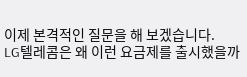이제 본격적인 질문을 해 보겠습니다.
LG텔레콤은 왜 이런 요금제를 출시했을까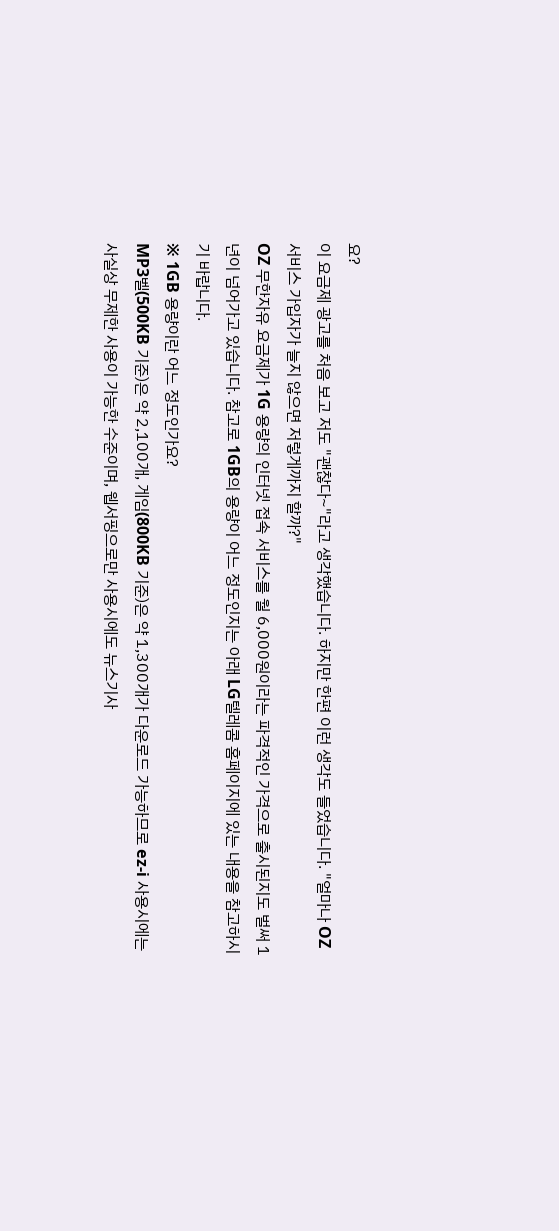요?
이 요금제 광고를 처음 보고 저도 "괜찮다~"라고 생각했습니다. 하지만 한편 이런 생각도 들었습니다. "얼마나 OZ 서비스 가입자가 늘지 않으면 저렇게까지 할까?"
OZ 무한자유 요금제가 1G 용량의 인터넷 접속 서비스를 월 6,000원이라는 파격적인 가격으로 출시된지도 벌써 1년이 넘어가고 있습니다. 참고로 1GB의 용량이 어느 정도인지는 아래 LG텔레콤 홈페이지에 있는 내용을 참고하시기 바랍니다.
※ 1GB 용량이란 어느 정도인가요?
MP3벨(500KB 기준)은 약 2,100개, 게임(800KB 기준)은 약 1,300개가 다운로드 가능하므로 ez-i 사용시에는 사실상 무제한 사용이 가능한 수준이며, 웹서핑으로만 사용시에도 뉴스기사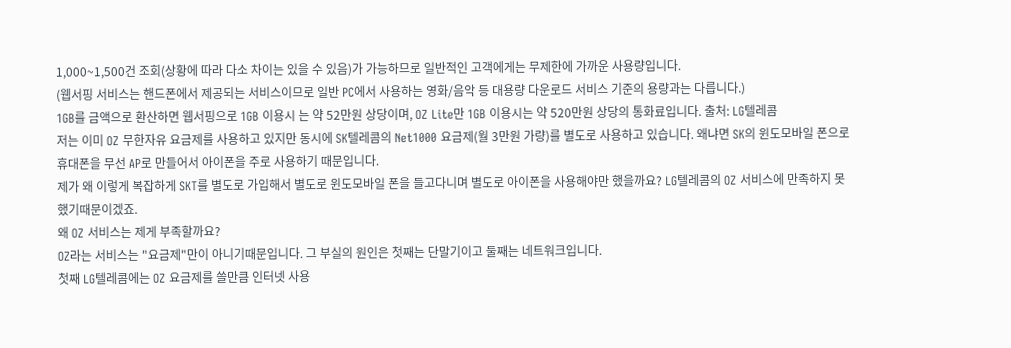1,000~1,500건 조회(상황에 따라 다소 차이는 있을 수 있음)가 가능하므로 일반적인 고객에게는 무제한에 가까운 사용량입니다.
(웹서핑 서비스는 핸드폰에서 제공되는 서비스이므로 일반 PC에서 사용하는 영화/음악 등 대용량 다운로드 서비스 기준의 용량과는 다릅니다.)
1GB를 금액으로 환산하면 웹서핑으로 1GB 이용시 는 약 52만원 상당이며, OZ Lite만 1GB 이용시는 약 520만원 상당의 통화료입니다. 출처: LG텔레콤
저는 이미 OZ 무한자유 요금제를 사용하고 있지만 동시에 SK텔레콤의 Net1000 요금제(월 3만원 가량)를 별도로 사용하고 있습니다. 왜냐면 SK의 윈도모바일 폰으로 휴대폰을 무선 AP로 만들어서 아이폰을 주로 사용하기 때문입니다.
제가 왜 이렇게 복잡하게 SKT를 별도로 가입해서 별도로 윈도모바일 폰을 들고다니며 별도로 아이폰을 사용해야만 했을까요? LG텔레콤의 OZ 서비스에 만족하지 못했기때문이겠죠.
왜 OZ 서비스는 제게 부족할까요?
OZ라는 서비스는 "요금제"만이 아니기때문입니다. 그 부실의 원인은 첫째는 단말기이고 둘째는 네트워크입니다.
첫째 LG텔레콤에는 OZ 요금제를 쓸만큼 인터넷 사용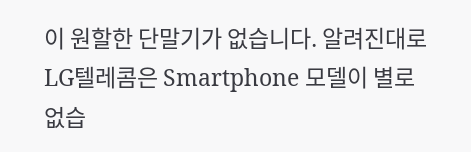이 원할한 단말기가 없습니다. 알려진대로 LG텔레콤은 Smartphone 모델이 별로 없습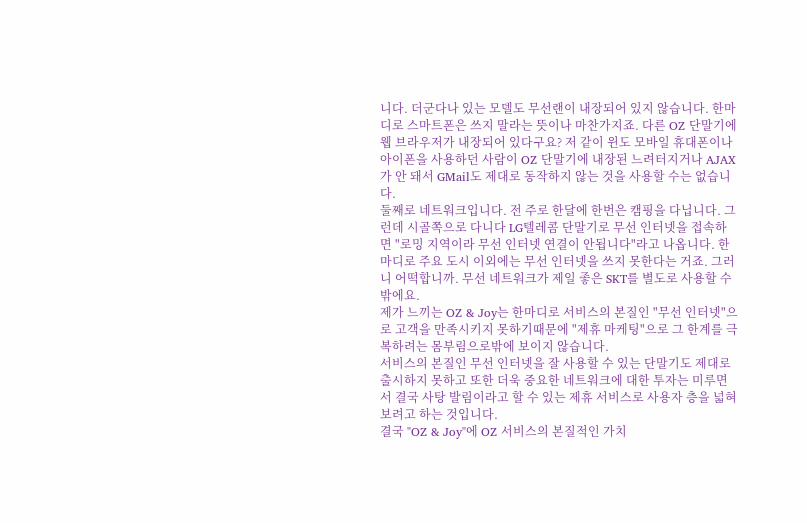니다. 더군다나 있는 모델도 무선랜이 내장되어 있지 않습니다. 한마디로 스마트폰은 쓰지 말라는 뜻이나 마찬가지죠. 다른 OZ 단말기에 웹 브라우저가 내장되어 있다구요? 저 같이 윈도 모바일 휴대폰이나 아이폰을 사용하던 사람이 OZ 단말기에 내장된 느려터지거나 AJAX가 안 돼서 GMail도 제대로 동작하지 않는 것을 사용할 수는 없습니다.
둘째로 네트워크입니다. 전 주로 한달에 한번은 캠핑을 다닙니다. 그런데 시골쪽으로 다니다 LG텔레콤 단말기로 무선 인터넷을 접속하면 "로밍 지역이라 무선 인터넷 연결이 안됩니다"라고 나옵니다. 한마디로 주요 도시 이외에는 무선 인터넷을 쓰지 못한다는 거죠. 그러니 어떡합니까. 무선 네트워크가 제일 좋은 SKT를 별도로 사용할 수 밖에요.
제가 느끼는 OZ & Joy는 한마디로 서비스의 본질인 "무선 인터넷"으로 고객을 만족시키지 못하기때문에 "제휴 마케팅"으로 그 한계를 극복하려는 몸부림으로밖에 보이지 않습니다.
서비스의 본질인 무선 인터넷을 잘 사용할 수 있는 단말기도 제대로 출시하지 못하고 또한 더욱 중요한 네트워크에 대한 투자는 미루면서 결국 사탕 발림이라고 할 수 있는 제휴 서비스로 사용자 층을 넓혀보려고 하는 것입니다.
결국 "OZ & Joy"에 OZ 서비스의 본질적인 가치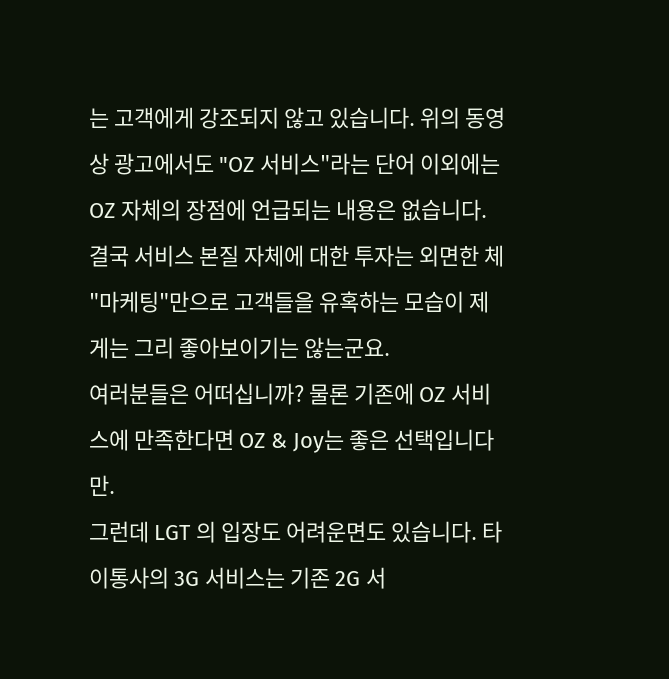는 고객에게 강조되지 않고 있습니다. 위의 동영상 광고에서도 "OZ 서비스"라는 단어 이외에는 OZ 자체의 장점에 언급되는 내용은 없습니다.
결국 서비스 본질 자체에 대한 투자는 외면한 체 "마케팅"만으로 고객들을 유혹하는 모습이 제게는 그리 좋아보이기는 않는군요.
여러분들은 어떠십니까? 물론 기존에 OZ 서비스에 만족한다면 OZ & Joy는 좋은 선택입니다만.
그런데 LGT 의 입장도 어려운면도 있습니다. 타 이통사의 3G 서비스는 기존 2G 서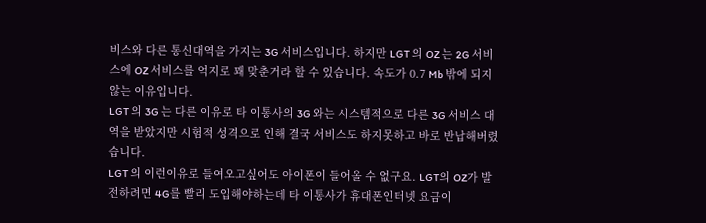비스와 다른 통신대역을 가지는 3G 서비스입니다. 하지만 LGT 의 OZ 는 2G 서비스에 OZ 서비스를 억지로 꽤 맞춘거라 할 수 있습니다. 속도가 0.7 Mb 밖에 되지않는 이유입니다.
LGT 의 3G 는 다른 이유로 타 이통사의 3G 와는 시스템적으로 다른 3G 서비스 대역을 받았지만 시험적 성격으로 인해 결국 서비스도 하지못하고 바로 반납해버렸습니다.
LGT 의 이런이유로 들여오고싶어도 아이폰이 들어올 수 없구요. LGT의 OZ가 발전하려면 4G를 빨리 도입해야하는데 타 이통사가 휴대폰인터넷 요금이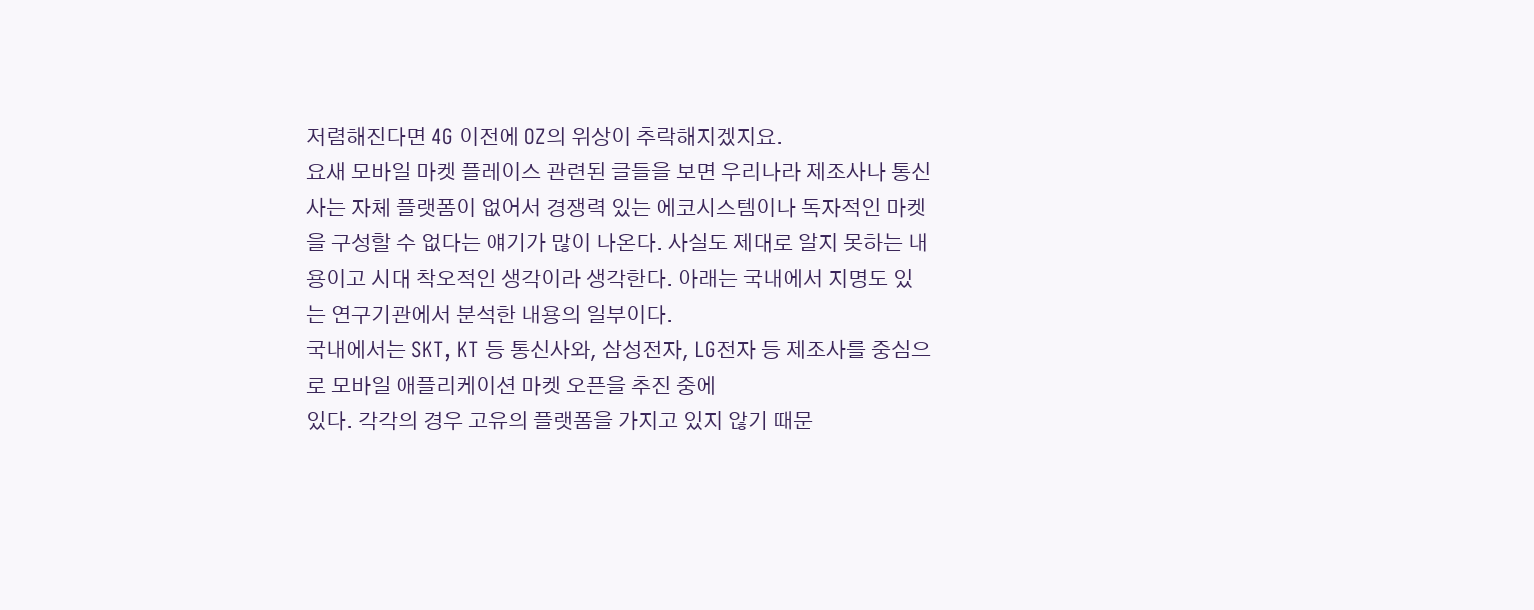저렴해진다면 4G 이전에 OZ의 위상이 추락해지겠지요.
요새 모바일 마켓 플레이스 관련된 글들을 보면 우리나라 제조사나 통신사는 자체 플랫폼이 없어서 경쟁력 있는 에코시스템이나 독자적인 마켓을 구성할 수 없다는 얘기가 많이 나온다. 사실도 제대로 알지 못하는 내용이고 시대 착오적인 생각이라 생각한다. 아래는 국내에서 지명도 있는 연구기관에서 분석한 내용의 일부이다.
국내에서는 SKT, KT 등 통신사와, 삼성전자, LG전자 등 제조사를 중심으로 모바일 애플리케이션 마켓 오픈을 추진 중에
있다. 각각의 경우 고유의 플랫폼을 가지고 있지 않기 때문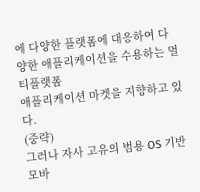에 다양한 플랫폼에 대응하여 다양한 애플리케이션을 수용하는 멀티플랫폼
애플리케이션 마켓을 지향하고 있다.
(중략)
그러나 자사 고유의 범용 OS 기반 모바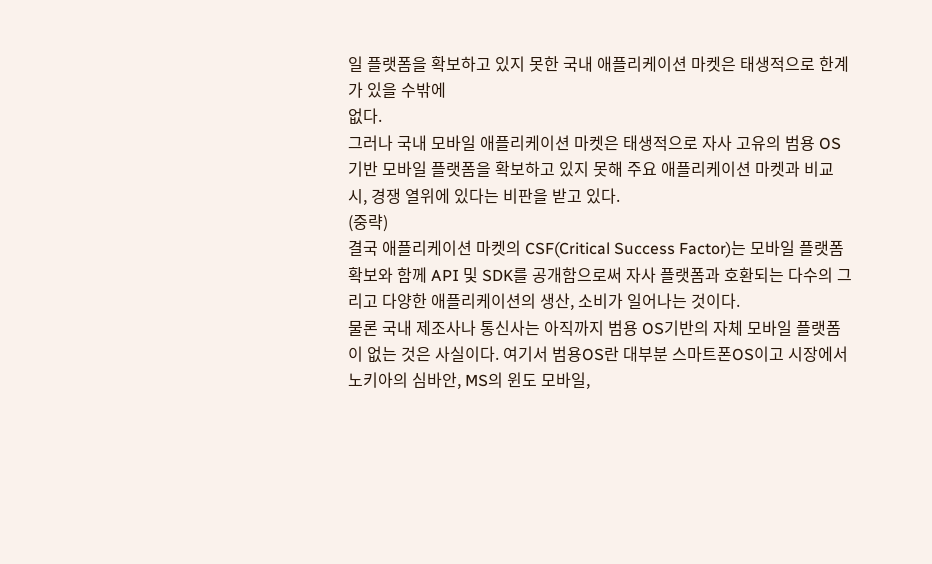일 플랫폼을 확보하고 있지 못한 국내 애플리케이션 마켓은 태생적으로 한계가 있을 수밖에
없다.
그러나 국내 모바일 애플리케이션 마켓은 태생적으로 자사 고유의 범용 OS 기반 모바일 플랫폼을 확보하고 있지 못해 주요 애플리케이션 마켓과 비교 시, 경쟁 열위에 있다는 비판을 받고 있다.
(중략)
결국 애플리케이션 마켓의 CSF(Critical Success Factor)는 모바일 플랫폼 확보와 함께 API 및 SDK를 공개함으로써 자사 플랫폼과 호환되는 다수의 그리고 다양한 애플리케이션의 생산, 소비가 일어나는 것이다.
물론 국내 제조사나 통신사는 아직까지 범용 OS기반의 자체 모바일 플랫폼이 없는 것은 사실이다. 여기서 범용OS란 대부분 스마트폰OS이고 시장에서 노키아의 심바안, MS의 윈도 모바일,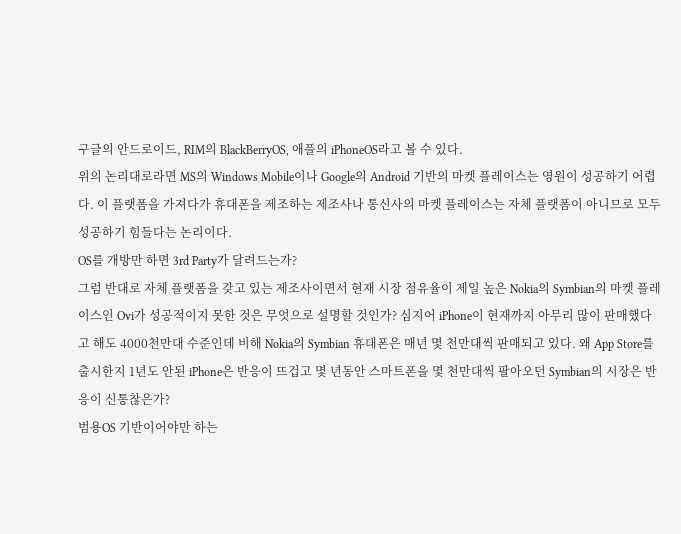구글의 안드로이드, RIM의 BlackBerryOS, 애플의 iPhoneOS라고 볼 수 있다.
위의 논리대로라면 MS의 Windows Mobile이나 Google의 Android 기반의 마켓 플레이스는 영원이 성공하기 어렵다. 이 플랫폼을 가져다가 휴대폰을 제조하는 제조사나 통신사의 마켓 플레이스는 자체 플랫폼이 아니므로 모두 성공하기 힘들다는 논리이다.
OS를 개방만 하면 3rd Party가 달려드는가?
그럼 반대로 자체 플랫폼을 갖고 있는 제조사이면서 현재 시장 점유율이 제일 높은 Nokia의 Symbian의 마켓 플레이스인 Ovi가 성공적이지 못한 것은 무엇으로 설명할 것인가? 심지어 iPhone이 현재까지 아무리 많이 판매했다고 해도 4000천만대 수준인데 비해 Nokia의 Symbian 휴대폰은 매년 몇 천만대씩 판매되고 있다. 왜 App Store를 출시한지 1년도 안된 iPhone은 반응이 뜨겁고 몇 년동안 스마트폰을 몇 천만대씩 팔아오던 Symbian의 시장은 반응이 신통찮은가?
범용OS 기반이어야만 하는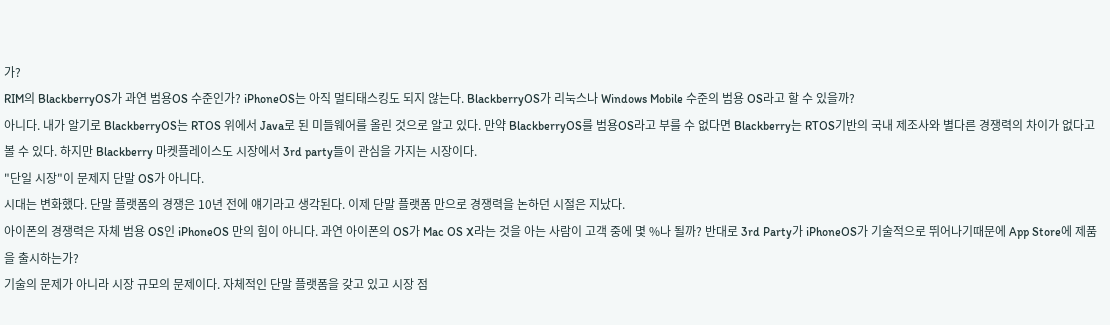가?
RIM의 BlackberryOS가 과연 범용OS 수준인가? iPhoneOS는 아직 멀티태스킹도 되지 않는다. BlackberryOS가 리눅스나 Windows Mobile 수준의 범용 OS라고 할 수 있을까?
아니다. 내가 알기로 BlackberryOS는 RTOS 위에서 Java로 된 미들웨어를 올린 것으로 알고 있다. 만약 BlackberryOS를 범용OS라고 부를 수 없다면 Blackberry는 RTOS기반의 국내 제조사와 별다른 경쟁력의 차이가 없다고 볼 수 있다. 하지만 Blackberry 마켓플레이스도 시장에서 3rd party들이 관심을 가지는 시장이다.
"단일 시장"이 문제지 단말 OS가 아니다.
시대는 변화했다. 단말 플랫폼의 경쟁은 10년 전에 얘기라고 생각된다. 이제 단말 플랫폼 만으로 경쟁력을 논하던 시절은 지났다.
아이폰의 경쟁력은 자체 범용 OS인 iPhoneOS 만의 힘이 아니다. 과연 아이폰의 OS가 Mac OS X라는 것을 아는 사람이 고객 중에 몇 %나 될까? 반대로 3rd Party가 iPhoneOS가 기술적으로 뛰어나기때문에 App Store에 제품을 출시하는가?
기술의 문제가 아니라 시장 규모의 문제이다. 자체적인 단말 플랫폼을 갖고 있고 시장 점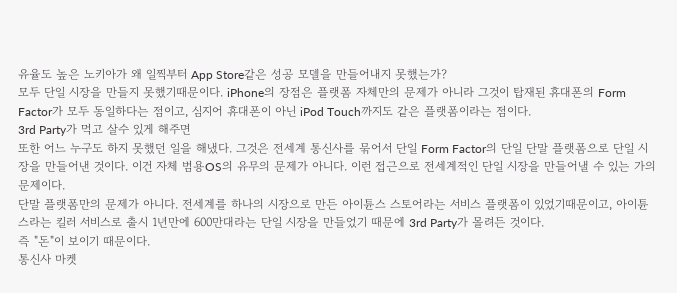유율도 높은 노키아가 왜 일찍부터 App Store같은 성공 모델을 만들어내지 못했는가?
모두 단일 시장을 만들지 못했기때문이다. iPhone의 장점은 플랫폼 자체만의 문제가 아니라 그것이 탑재된 휴대폰의 Form Factor가 모두 동일하다는 점이고, 심지어 휴대폰이 아닌 iPod Touch까지도 같은 플랫폼이라는 점이다.
3rd Party가 먹고 살수 있게 해주면
또한 어느 누구도 하지 못했던 일을 해냈다. 그것은 전세계 통신사를 묶어서 단일 Form Factor의 단일 단말 플랫폼으로 단일 시장을 만들어낸 것이다. 이건 자체 범용OS의 유무의 문제가 아니다. 이런 접근으로 전세계적인 단일 시장을 만들어낼 수 있는 가의 문제이다.
단말 플랫폼만의 문제가 아니다. 전세계를 하나의 시장으로 만든 아이튠스 스토어라는 서비스 플랫폼이 있었기때문이고, 아이튠스라는 킬러 서비스로 출시 1년만에 600만대라는 단일 시장을 만들었기 때문에 3rd Party가 몰려든 것이다.
즉 "돈"이 보이기 때문이다.
통신사 마켓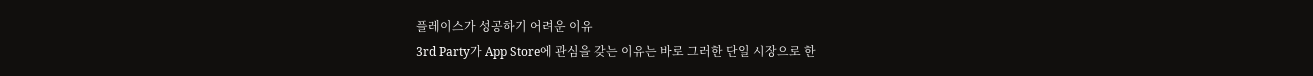플레이스가 성공하기 어려운 이유
3rd Party가 App Store에 관심을 갖는 이유는 바로 그러한 단일 시장으로 한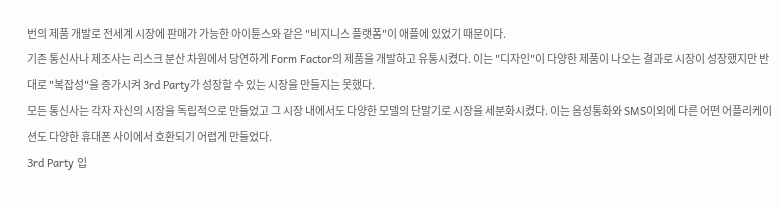번의 제품 개발로 전세계 시장에 판매가 가능한 아이튠스와 같은 "비지니스 플랫폼"이 애플에 있었기 때문이다.
기존 통신사나 제조사는 리스크 분산 차원에서 당연하게 Form Factor의 제품을 개발하고 유통시켰다. 이는 "디자인"이 다양한 제품이 나오는 결과로 시장이 성장했지만 반대로 "복잡성"을 증가시켜 3rd Party가 성장할 수 있는 시장을 만들지는 못했다.
모든 통신사는 각자 자신의 시장을 독립적으로 만들었고 그 시장 내에서도 다양한 모델의 단말기로 시장을 세분화시켰다. 이는 음성통화와 SMS이외에 다른 어떤 어플리케이션도 다양한 휴대폰 사이에서 호환되기 어렵게 만들었다.
3rd Party 입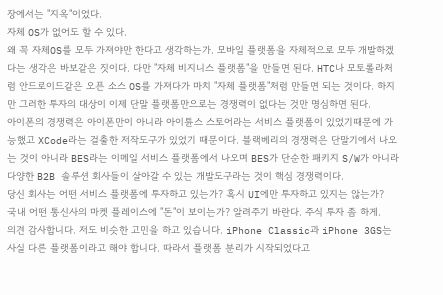장에서는 "지옥"이었다.
자체 OS가 없어도 할 수 있다.
왜 꼭 자체OS를 모두 가져야만 한다고 생각하는가. 모바일 플랫폼을 자체적으로 모두 개발하겠다는 생각은 바보같은 짓이다. 다만 "자체 비지니스 플랫폼"을 만들면 된다. HTC나 모토롤라처럼 안드로이드같은 오픈 소스 OS를 가져다가 마치 "자체 플랫폼"처럼 만들면 되는 것이다. 하지만 그러한 투자의 대상이 이제 단말 플랫폼만으로는 경쟁력이 없다는 것만 명심하면 된다.
아이폰의 경쟁력은 아이폰만이 아니라 아이튠스 스토어라는 서비스 플랫폼이 있었기때문에 가능했고 XCode라는 걸출한 저작도구가 있었기 때문이다. 블랙베리의 경쟁력은 단말기에서 나오는 것이 아니라 BES라는 이메일 서비스 플랫폼에서 나오며 BES가 단순한 패키지 S/W가 아니라 다양한 B2B 솔루션 회사들이 살아갈 수 있는 개발도구라는 것이 핵심 경쟁력이다.
당신 회사는 어떤 서비스 플랫폼에 투자하고 있는가? 혹시 UI에만 투자하고 있지는 않는가?
국내 어떤 통신사의 마켓 플레이스에 "돈"이 보이는가? 알려주기 바란다. 주식 투자 좀 하게.
의견 감사합니다. 저도 비슷한 고민을 하고 있습니다. iPhone Classic과 iPhone 3GS는 사실 다른 플랫폼이라고 해야 합니다. 따라서 플랫폼 분리가 시작되었다고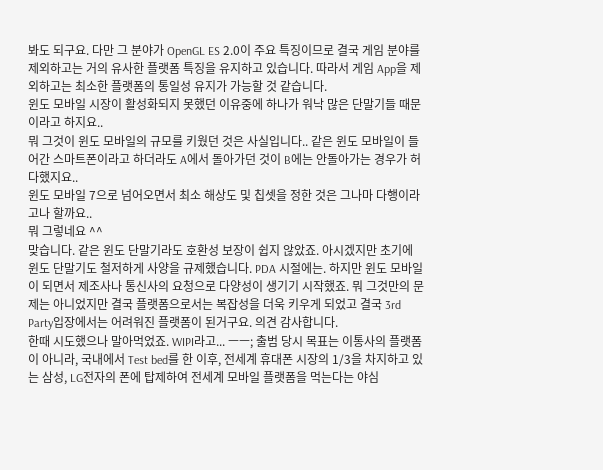봐도 되구요. 다만 그 분야가 OpenGL ES 2.0이 주요 특징이므로 결국 게임 분야를 제외하고는 거의 유사한 플랫폼 특징을 유지하고 있습니다. 따라서 게임 App을 제외하고는 최소한 플랫폼의 통일성 유지가 가능할 것 같습니다.
윈도 모바일 시장이 활성화되지 못했던 이유중에 하나가 워낙 많은 단말기들 때문이라고 하지요..
뭐 그것이 윈도 모바일의 규모를 키웠던 것은 사실입니다.. 같은 윈도 모바일이 들어간 스마트폰이라고 하더라도 A에서 돌아가던 것이 B에는 안돌아가는 경우가 허다했지요..
윈도 모바일 7으로 넘어오면서 최소 해상도 및 칩셋을 정한 것은 그나마 다행이라고나 할까요..
뭐 그렇네요 ^^
맞습니다. 같은 윈도 단말기라도 호환성 보장이 쉽지 않았죠. 아시겠지만 초기에 윈도 단말기도 철저하게 사양을 규제했습니다. PDA 시절에는. 하지만 윈도 모바일이 되면서 제조사나 통신사의 요청으로 다양성이 생기기 시작했죠. 뭐 그것만의 문제는 아니었지만 결국 플랫폼으로서는 복잡성을 더욱 키우게 되었고 결국 3rd Party입장에서는 어려워진 플랫폼이 된거구요. 의견 감사합니다.
한때 시도했으나 말아먹었죠. WIPI라고... ㅡㅡ; 출범 당시 목표는 이통사의 플랫폼이 아니라, 국내에서 Test bed를 한 이후, 전세계 휴대폰 시장의 1/3을 차지하고 있는 삼성, LG전자의 폰에 탑제하여 전세계 모바일 플랫폼을 먹는다는 야심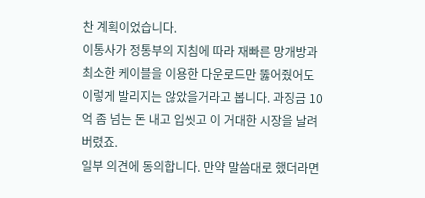찬 계획이었습니다.
이통사가 정통부의 지침에 따라 재빠른 망개방과 최소한 케이블을 이용한 다운로드만 뚫어줬어도 이렇게 발리지는 않았을거라고 봅니다. 과징금 10억 좀 넘는 돈 내고 입씻고 이 거대한 시장을 날려버렸죠.
일부 의견에 동의합니다. 만약 말씀대로 했더라면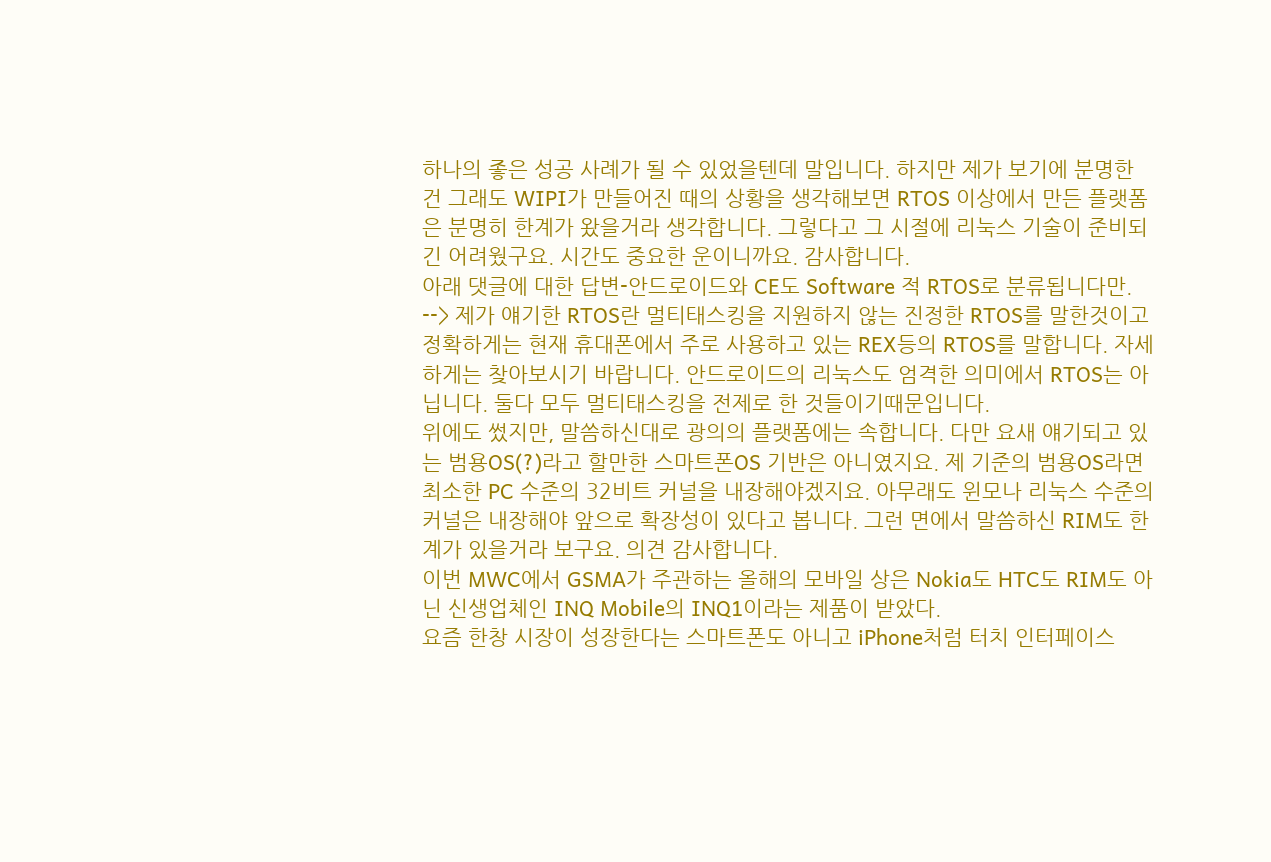하나의 좋은 성공 사례가 될 수 있었을텐데 말입니다. 하지만 제가 보기에 분명한 건 그래도 WIPI가 만들어진 때의 상황을 생각해보면 RTOS 이상에서 만든 플랫폼은 분명히 한계가 왔을거라 생각합니다. 그렇다고 그 시절에 리눅스 기술이 준비되긴 어려웠구요. 시간도 중요한 운이니까요. 감사합니다.
아래 댓글에 대한 답변-안드로이드와 CE도 Software 적 RTOS로 분류됩니다만. --> 제가 얘기한 RTOS란 멀티태스킹을 지원하지 않는 진정한 RTOS를 말한것이고 정확하게는 현재 휴대폰에서 주로 사용하고 있는 REX등의 RTOS를 말합니다. 자세하게는 찾아보시기 바랍니다. 안드로이드의 리눅스도 엄격한 의미에서 RTOS는 아닙니다. 둘다 모두 멀티태스킹을 전제로 한 것들이기때문입니다.
위에도 썼지만, 말씀하신대로 광의의 플랫폼에는 속합니다. 다만 요새 얘기되고 있는 범용OS(?)라고 할만한 스마트폰OS 기반은 아니였지요. 제 기준의 범용OS라면 최소한 PC 수준의 32비트 커널을 내장해야겠지요. 아무래도 윈모나 리눅스 수준의 커널은 내장해야 앞으로 확장성이 있다고 봅니다. 그런 면에서 말씀하신 RIM도 한계가 있을거라 보구요. 의견 감사합니다.
이번 MWC에서 GSMA가 주관하는 올해의 모바일 상은 Nokia도 HTC도 RIM도 아닌 신생업체인 INQ Mobile의 INQ1이라는 제품이 받았다.
요즘 한창 시장이 성장한다는 스마트폰도 아니고 iPhone처럼 터치 인터페이스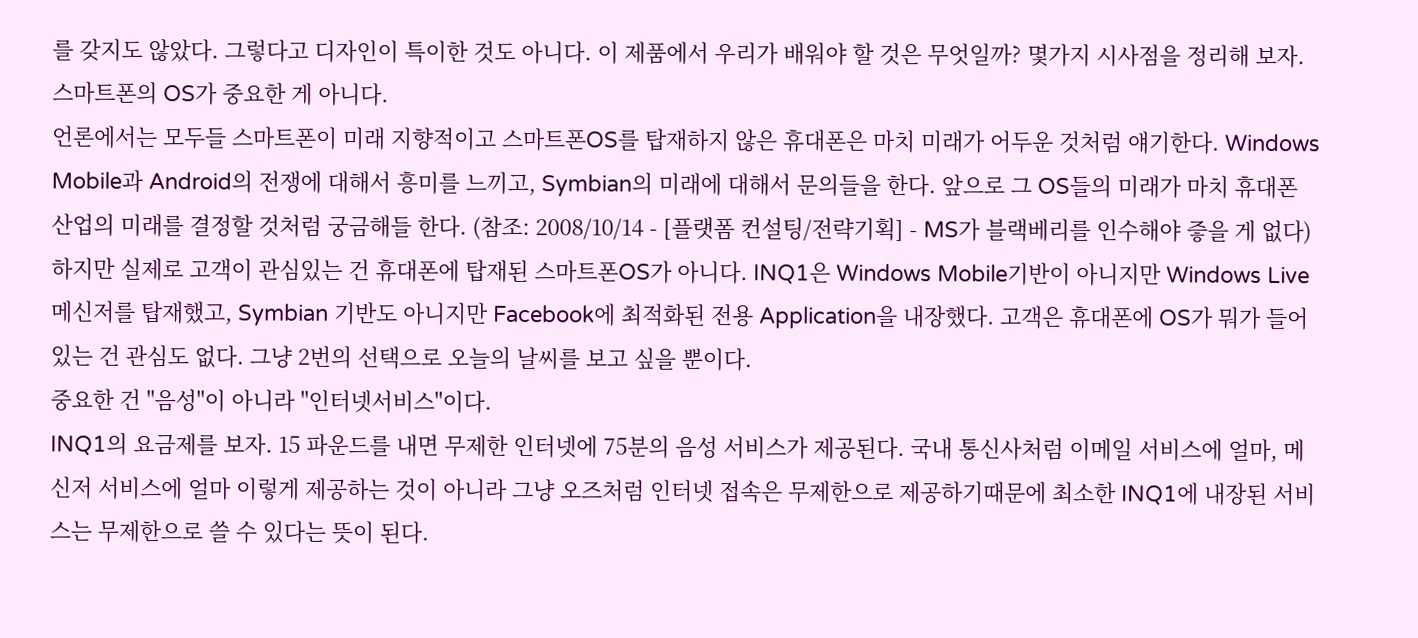를 갖지도 않았다. 그렇다고 디자인이 특이한 것도 아니다. 이 제품에서 우리가 배워야 할 것은 무엇일까? 몇가지 시사점을 정리해 보자.
스마트폰의 OS가 중요한 게 아니다.
언론에서는 모두들 스마트폰이 미래 지향적이고 스마트폰OS를 탑재하지 않은 휴대폰은 마치 미래가 어두운 것처럼 얘기한다. Windows Mobile과 Android의 전쟁에 대해서 흥미를 느끼고, Symbian의 미래에 대해서 문의들을 한다. 앞으로 그 OS들의 미래가 마치 휴대폰 산업의 미래를 결정할 것처럼 궁금해들 한다. (참조: 2008/10/14 - [플랫폼 컨설팅/전략기획] - MS가 블랙베리를 인수해야 즣을 게 없다)
하지만 실제로 고객이 관심있는 건 휴대폰에 탑재된 스마트폰OS가 아니다. INQ1은 Windows Mobile기반이 아니지만 Windows Live 메신저를 탑재했고, Symbian 기반도 아니지만 Facebook에 최적화된 전용 Application을 내장했다. 고객은 휴대폰에 OS가 뭐가 들어있는 건 관심도 없다. 그냥 2번의 선택으로 오늘의 날씨를 보고 싶을 뿐이다.
중요한 건 "음성"이 아니라 "인터넷서비스"이다.
INQ1의 요금제를 보자. 15 파운드를 내면 무제한 인터넷에 75분의 음성 서비스가 제공된다. 국내 통신사처럼 이메일 서비스에 얼마, 메신저 서비스에 얼마 이렇게 제공하는 것이 아니라 그냥 오즈처럼 인터넷 접속은 무제한으로 제공하기때문에 최소한 INQ1에 내장된 서비스는 무제한으로 쓸 수 있다는 뜻이 된다.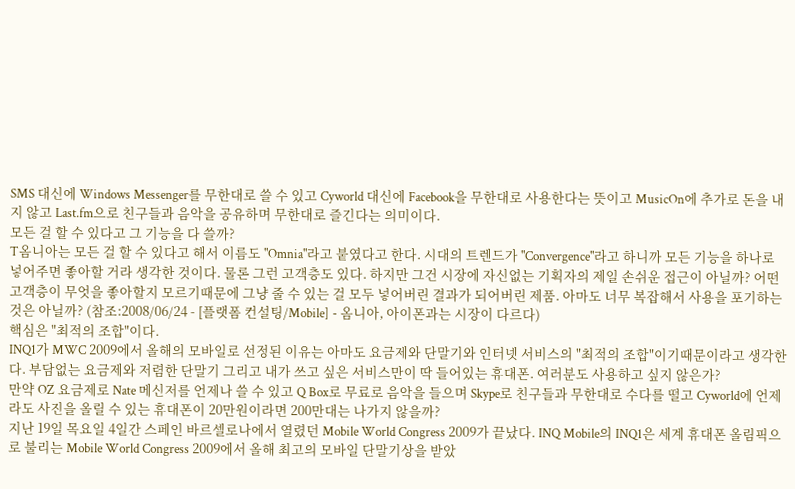SMS 대신에 Windows Messenger를 무한대로 쓸 수 있고 Cyworld 대신에 Facebook을 무한대로 사용한다는 뜻이고 MusicOn에 추가로 돈을 내지 않고 Last.fm으로 친구들과 음악을 공유하며 무한대로 즐긴다는 의미이다.
모든 걸 할 수 있다고 그 기능을 다 쓸까?
T옴니아는 모든 걸 할 수 있다고 해서 이름도 "Omnia"라고 붙였다고 한다. 시대의 트렌드가 "Convergence"라고 하니까 모든 기능을 하나로 넣어주면 좋아할 거라 생각한 것이다. 물론 그런 고객층도 있다. 하지만 그건 시장에 자신없는 기획자의 제일 손쉬운 접근이 아닐까? 어떤 고객층이 무엇을 좋아할지 모르기때문에 그냥 줄 수 있는 걸 모두 넣어버린 결과가 되어버린 제품. 아마도 너무 복잡해서 사용을 포기하는 것은 아닐까? (참조:2008/06/24 - [플랫폼 컨설팅/Mobile] - 옴니아, 아이폰과는 시장이 다르다)
핵심은 "최적의 조합"이다.
INQ1가 MWC 2009에서 올해의 모바일로 선정된 이유는 아마도 요금제와 단말기와 인터넷 서비스의 "최적의 조합"이기때문이라고 생각한다. 부담없는 요금제와 저렴한 단말기 그리고 내가 쓰고 싶은 서비스만이 딱 들어있는 휴대폰. 여러분도 사용하고 싶지 않은가?
만약 OZ 요금제로 Nate 메신저를 언제나 쓸 수 있고 Q Box로 무료로 음악을 들으며 Skype로 친구들과 무한대로 수다를 떨고 Cyworld에 언제라도 사진을 올릴 수 있는 휴대폰이 20만원이라면 200만대는 나가지 않을까?
지난 19일 목요일 4일간 스페인 바르셀로나에서 열렸던 Mobile World Congress 2009가 끝났다. INQ Mobile의 INQ1은 세계 휴대폰 올림픽으로 불리는 Mobile World Congress 2009에서 올해 최고의 모바일 단말기상을 받았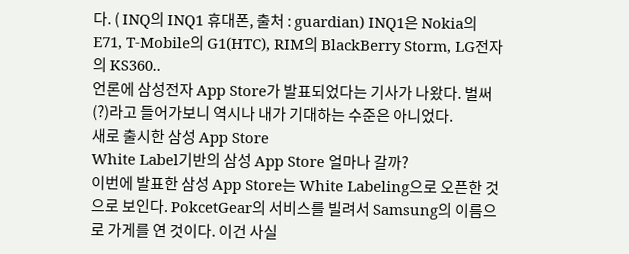다. ( INQ의 INQ1 휴대폰, 출처 : guardian) INQ1은 Nokia의 E71, T-Mobile의 G1(HTC), RIM의 BlackBerry Storm, LG전자의 KS360..
언론에 삼성전자 App Store가 발표되었다는 기사가 나왔다. 벌써(?)라고 들어가보니 역시나 내가 기대하는 수준은 아니었다.
새로 출시한 삼성 App Store
White Label기반의 삼성 App Store 얼마나 갈까?
이번에 발표한 삼성 App Store는 White Labeling으로 오픈한 것으로 보인다. PokcetGear의 서비스를 빌려서 Samsung의 이름으로 가게를 연 것이다. 이건 사실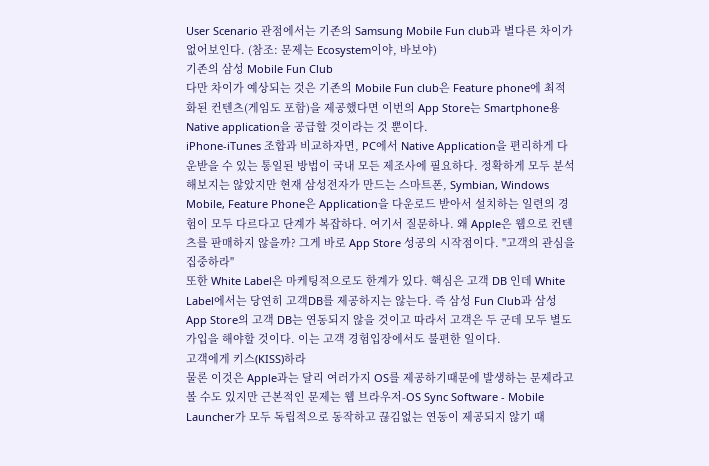User Scenario 관점에서는 기존의 Samsung Mobile Fun club과 별다른 차이가 없어보인다. (참조: 문제는 Ecosystem이야, 바보야)
기존의 삼성 Mobile Fun Club
다만 차이가 예상되는 것은 기존의 Mobile Fun club은 Feature phone에 최적화된 컨텐츠(게임도 포함)을 제공했다면 이번의 App Store는 Smartphone용 Native application을 공급할 것이라는 것 뿐이다.
iPhone-iTunes 조합과 비교하자면, PC에서 Native Application을 편리하게 다운받을 수 있는 통일된 방법이 국내 모든 제조사에 필요하다. 정확하게 모두 분석해보지는 않았지만 현재 삼성전자가 만드는 스마트폰, Symbian, Windows Mobile, Feature Phone은 Application을 다운로드 받아서 설치하는 일련의 경험이 모두 다르다고 단계가 복잡하다. 여기서 질문하나. 왜 Apple은 웹으로 컨텐츠를 판매하지 않을까? 그게 바로 App Store 성공의 시작점이다. "고객의 관심을 집중하라"
또한 White Label은 마케팅적으로도 한계가 있다. 핵심은 고객 DB 인데 White Label에서는 당연히 고객DB를 제공하지는 않는다. 즉 삼성 Fun Club과 삼성 App Store의 고객 DB는 연동되지 않을 것이고 따라서 고객은 두 군데 모두 별도 가입을 해야할 것이다. 이는 고객 경험입장에서도 불편한 일이다.
고객에게 키스(KISS)하라
물론 이것은 Apple과는 달리 여러가지 OS를 제공하기때문에 발생하는 문제라고 볼 수도 있지만 근본적인 문제는 웹 브라우저-OS Sync Software - Mobile Launcher가 모두 독립적으로 동작하고 끊김없는 연동이 제공되지 않기 때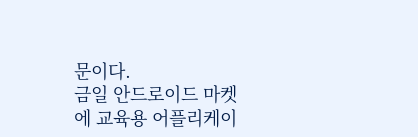문이다.
금일 안드로이드 마켓에 교육용 어플리케이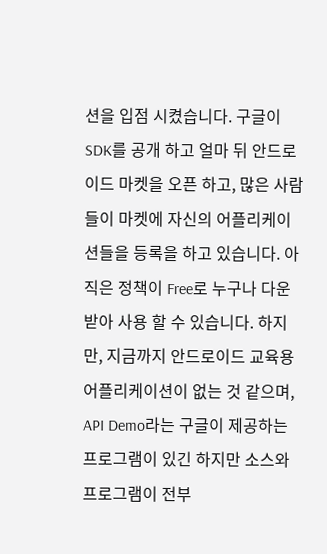션을 입점 시켰습니다. 구글이 SDK를 공개 하고 얼마 뒤 안드로이드 마켓을 오픈 하고, 많은 사람들이 마켓에 자신의 어플리케이션들을 등록을 하고 있습니다. 아직은 정책이 Free로 누구나 다운 받아 사용 할 수 있습니다. 하지만, 지금까지 안드로이드 교육용 어플리케이션이 없는 것 같으며, API Demo라는 구글이 제공하는 프로그램이 있긴 하지만 소스와 프로그램이 전부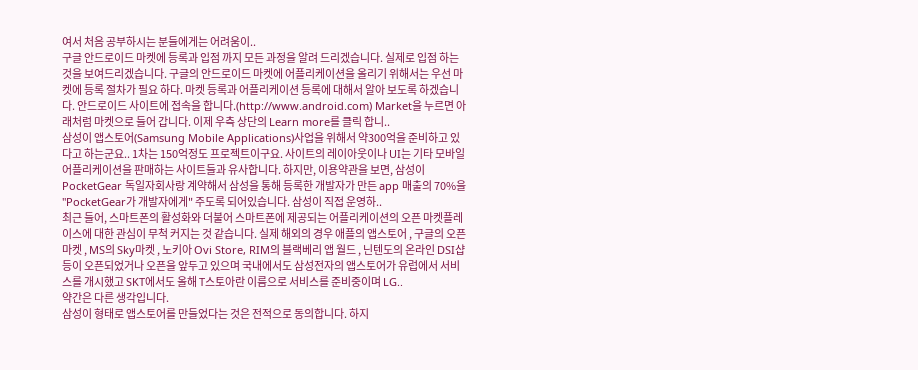여서 처음 공부하시는 분들에게는 어려움이..
구글 안드로이드 마켓에 등록과 입점 까지 모든 과정을 알려 드리겠습니다. 실제로 입점 하는 것을 보여드리겠습니다. 구글의 안드로이드 마켓에 어플리케이션을 올리기 위해서는 우선 마켓에 등록 절차가 필요 하다. 마켓 등록과 어플리케이션 등록에 대해서 알아 보도록 하겠습니다. 안드로이드 사이트에 접속을 합니다.(http://www.android.com) Market을 누르면 아래처럼 마켓으로 들어 갑니다. 이제 우측 상단의 Learn more를 클릭 합니..
삼성이 앱스토어(Samsung Mobile Applications)사업을 위해서 약300억을 준비하고 있다고 하는군요.. 1차는 150억정도 프로젝트이구요. 사이트의 레이아웃이나 UI는 기타 모바일 어플리케이션을 판매하는 사이트들과 유사합니다. 하지만, 이용약관을 보면, 삼성이 PocketGear 독일자회사랑 계약해서 삼성을 통해 등록한 개발자가 만든 app 매출의 70%을 "PocketGear가 개발자에게" 주도록 되어있습니다. 삼성이 직접 운영하..
최근 들어, 스마트폰의 활성화와 더불어 스마트폰에 제공되는 어플리케이션의 오픈 마켓플레이스에 대한 관심이 무척 커지는 것 같습니다. 실제 해외의 경우 애플의 앱스토어 , 구글의 오픈마켓 , MS의 Sky마켓 , 노키아 Ovi Store, RIM의 블랙베리 앱 월드 , 닌텐도의 온라인 DSI샵 등이 오픈되었거나 오픈을 앞두고 있으며 국내에서도 삼성전자의 앱스토어가 유럽에서 서비스를 개시했고 SKT에서도 올해 T스토아란 이름으로 서비스를 준비중이며 LG..
약간은 다른 생각입니다.
삼성이 형태로 앱스토어를 만들었다는 것은 전적으로 동의합니다. 하지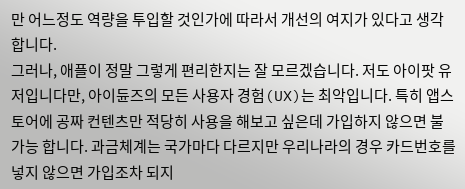만 어느정도 역량을 투입할 것인가에 따라서 개선의 여지가 있다고 생각합니다.
그러나, 애플이 정말 그렇게 편리한지는 잘 모르겠습니다. 저도 아이팟 유저입니다만, 아이듄즈의 모든 사용자 경험(UX)는 최악입니다. 특히 앱스토어에 공짜 컨텐츠만 적당히 사용을 해보고 싶은데 가입하지 않으면 불가능 합니다. 과금체계는 국가마다 다르지만 우리나라의 경우 카드번호를 넣지 않으면 가입조차 되지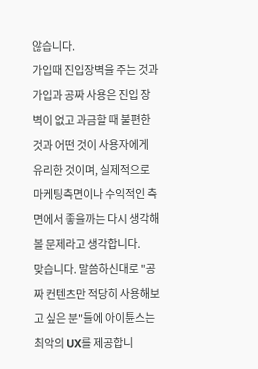않습니다.
가입때 진입장벽을 주는 것과 가입과 공짜 사용은 진입 장벽이 없고 과금할 때 불편한 것과 어떤 것이 사용자에게 유리한 것이며, 실제적으로 마케팅측면이나 수익적인 측면에서 좋을까는 다시 생각해볼 문제라고 생각합니다.
맞습니다. 말씀하신대로 "공짜 컨텐츠만 적당히 사용해보고 싶은 분"들에 아이튠스는 최악의 UX를 제공합니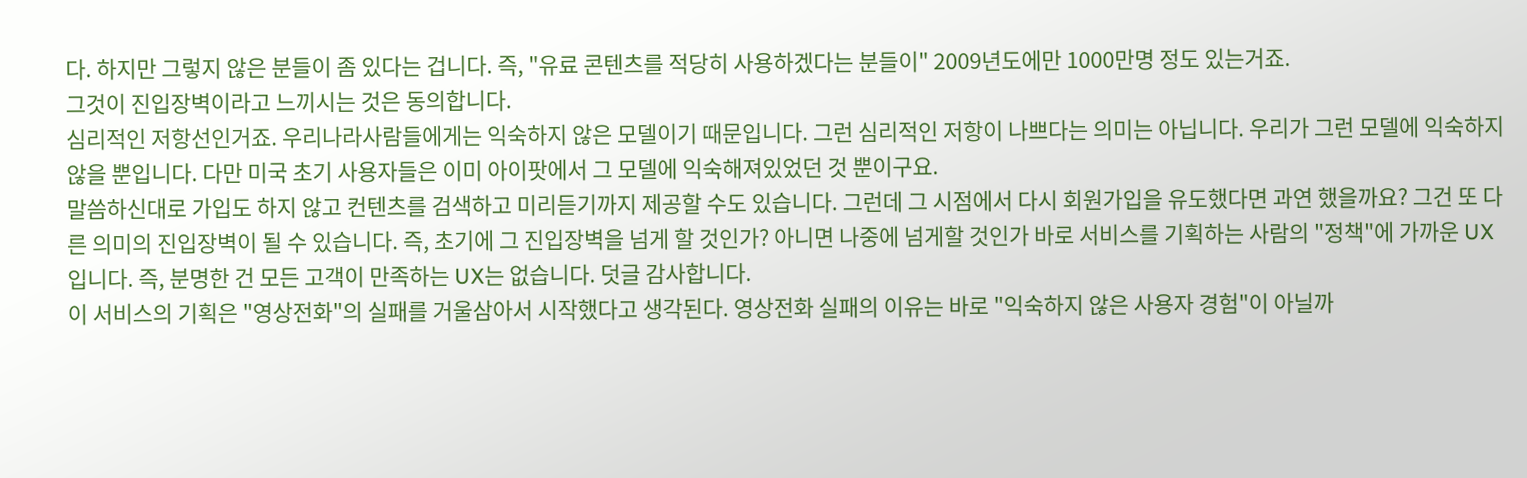다. 하지만 그렇지 않은 분들이 좀 있다는 겁니다. 즉, "유료 콘텐츠를 적당히 사용하겠다는 분들이" 2009년도에만 1000만명 정도 있는거죠.
그것이 진입장벽이라고 느끼시는 것은 동의합니다.
심리적인 저항선인거죠. 우리나라사람들에게는 익숙하지 않은 모델이기 때문입니다. 그런 심리적인 저항이 나쁘다는 의미는 아닙니다. 우리가 그런 모델에 익숙하지 않을 뿐입니다. 다만 미국 초기 사용자들은 이미 아이팟에서 그 모델에 익숙해져있었던 것 뿐이구요.
말씀하신대로 가입도 하지 않고 컨텐츠를 검색하고 미리듣기까지 제공할 수도 있습니다. 그런데 그 시점에서 다시 회원가입을 유도했다면 과연 했을까요? 그건 또 다른 의미의 진입장벽이 될 수 있습니다. 즉, 초기에 그 진입장벽을 넘게 할 것인가? 아니면 나중에 넘게할 것인가 바로 서비스를 기획하는 사람의 "정책"에 가까운 UX입니다. 즉, 분명한 건 모든 고객이 만족하는 UX는 없습니다. 덧글 감사합니다.
이 서비스의 기획은 "영상전화"의 실패를 거울삼아서 시작했다고 생각된다. 영상전화 실패의 이유는 바로 "익숙하지 않은 사용자 경험"이 아닐까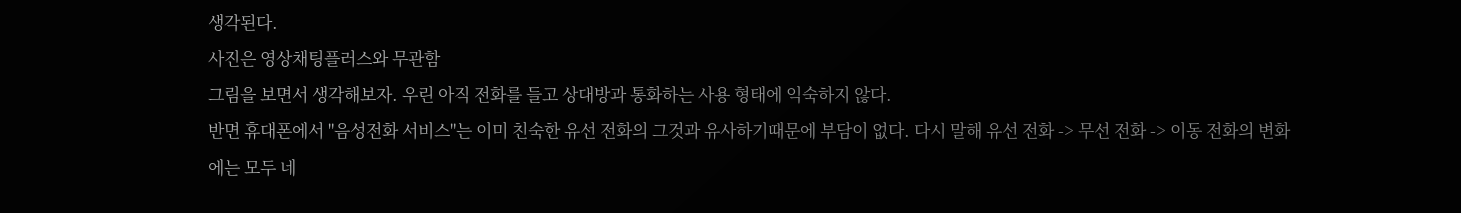생각된다.
사진은 영상채팅플러스와 무관함
그림을 보면서 생각해보자. 우린 아직 전화를 들고 상대방과 통화하는 사용 형태에 익숙하지 않다.
반면 휴대폰에서 "음성전화 서비스"는 이미 친숙한 유선 전화의 그것과 유사하기때문에 부담이 없다. 다시 말해 유선 전화 -> 무선 전화 -> 이동 전화의 변화에는 모두 네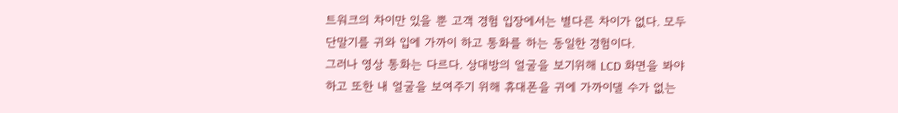트워크의 차이만 있을 뿐 고객 경험 입장에서는 별다른 차이가 없다. 모두 단말기를 귀와 입에 가까이 하고 통화를 하는 동일한 경험이다.
그러나 영상 통화는 다르다. 상대방의 얼굴을 보기위해 LCD 화면을 봐야하고 또한 내 얼굴을 보여주기 위해 휴대폰을 귀에 가까이댈 수가 없는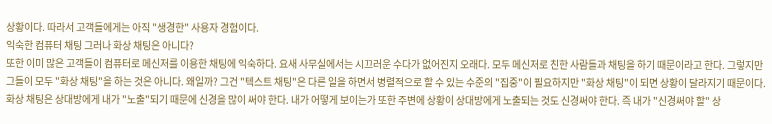상황이다. 따라서 고객들에게는 아직 "생경한" 사용자 경험이다.
익숙한 컴퓨터 채팅 그러나 화상 채팅은 아니다?
또한 이미 많은 고객들이 컴퓨터로 메신저를 이용한 채팅에 익숙하다. 요새 사무실에서는 시끄러운 수다가 없어진지 오래다. 모두 메신저로 친한 사람들과 채팅을 하기 때문이라고 한다. 그렇지만 그들이 모두 "화상 채팅"을 하는 것은 아니다. 왜일까? 그건 "텍스트 채팅"은 다른 일을 하면서 병렬적으로 할 수 있는 수준의 "집중"이 필요하지만 "화상 채팅"이 되면 상황이 달라지기 때문이다.
화상 채팅은 상대방에게 내가 "노출"되기 때문에 신경을 많이 써야 한다. 내가 어떻게 보이는가 또한 주변에 상황이 상대방에게 노출되는 것도 신경써야 한다. 즉 내가 "신경써야 할" 상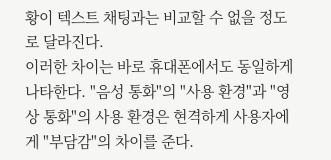황이 텍스트 채팅과는 비교할 수 없을 정도로 달라진다.
이러한 차이는 바로 휴대폰에서도 동일하게 나타한다. "음성 통화"의 "사용 환경"과 "영상 통화"의 사용 환경은 현격하게 사용자에게 "부담감"의 차이를 준다.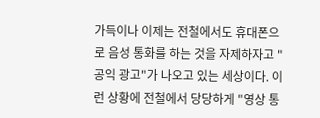가득이나 이제는 전철에서도 휴대폰으로 음성 통화를 하는 것을 자제하자고 "공익 광고"가 나오고 있는 세상이다. 이런 상황에 전철에서 당당하게 "영상 통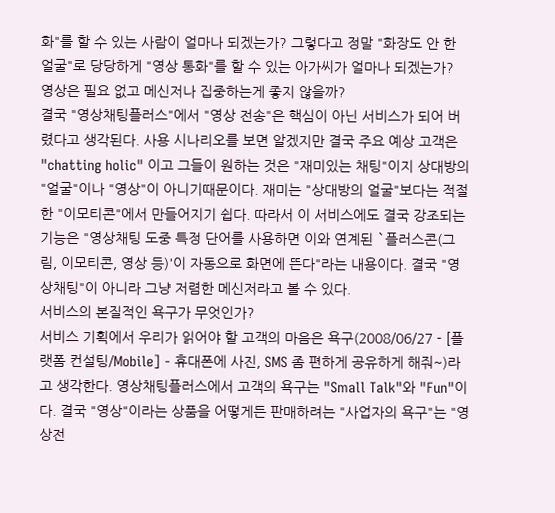화"를 할 수 있는 사람이 얼마나 되겠는가? 그렇다고 정말 "화장도 안 한 얼굴"로 당당하게 "영상 통화"를 할 수 있는 아가씨가 얼마나 되겠는가?
영상은 필요 없고 메신저나 집중하는게 좋지 않을까?
결국 "영상채팅플러스"에서 "영상 전송"은 핵심이 아닌 서비스가 되어 버렸다고 생각된다. 사용 시나리오를 보면 알겠지만 결국 주요 예상 고객은 "chatting holic" 이고 그들이 원하는 것은 "재미있는 채팅"이지 상대방의 "얼굴"이나 "영상"이 아니기때문이다. 재미는 "상대방의 얼굴"보다는 적절한 "이모티콘"에서 만들어지기 쉽다. 따라서 이 서비스에도 결국 강조되는 기능은 "영상채팅 도중 특정 단어를 사용하면 이와 연계된 `플러스콘(그림, 이모티콘, 영상 등)'이 자동으로 화면에 뜬다"라는 내용이다. 결국 "영상채팅"이 아니라 그냥 저렴한 메신저라고 볼 수 있다.
서비스의 본질적인 욕구가 무엇인가?
서비스 기획에서 우리가 읽어야 할 고객의 마음은 욕구(2008/06/27 - [플랫폼 컨설팅/Mobile] - 휴대폰에 사진, SMS 좀 편하게 공유하게 해줘~)라고 생각한다. 영상채팅플러스에서 고객의 욕구는 "Small Talk"와 "Fun"이다. 결국 "영상"이라는 상품을 어떻게든 판매하려는 "사업자의 욕구"는 "영상전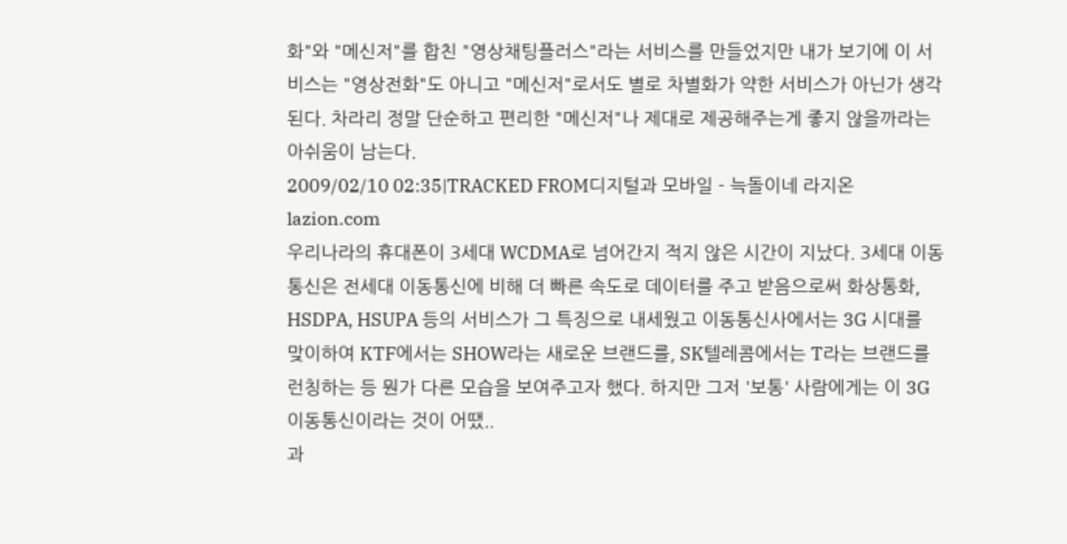화"와 "메신저"를 합친 "영상채팅플러스"라는 서비스를 만들었지만 내가 보기에 이 서비스는 "영상전화"도 아니고 "메신저"로서도 별로 차별화가 약한 서비스가 아닌가 생각된다. 차라리 정말 단순하고 편리한 "메신저"나 제대로 제공해주는게 좋지 않을까라는 아쉬움이 남는다.
2009/02/10 02:35|TRACKED FROM디지털과 모바일 - 늑돌이네 라지온 lazion.com
우리나라의 휴대폰이 3세대 WCDMA로 넘어간지 적지 않은 시간이 지났다. 3세대 이동통신은 전세대 이동통신에 비해 더 빠른 속도로 데이터를 주고 받음으로써 화상통화, HSDPA, HSUPA 등의 서비스가 그 특징으로 내세웠고 이동통신사에서는 3G 시대를 맞이하여 KTF에서는 SHOW라는 새로운 브랜드를, SK텔레콤에서는 T라는 브랜드를 런칭하는 등 뭔가 다른 모습을 보여주고자 했다. 하지만 그저 '보통' 사람에게는 이 3G 이동통신이라는 것이 어땠..
과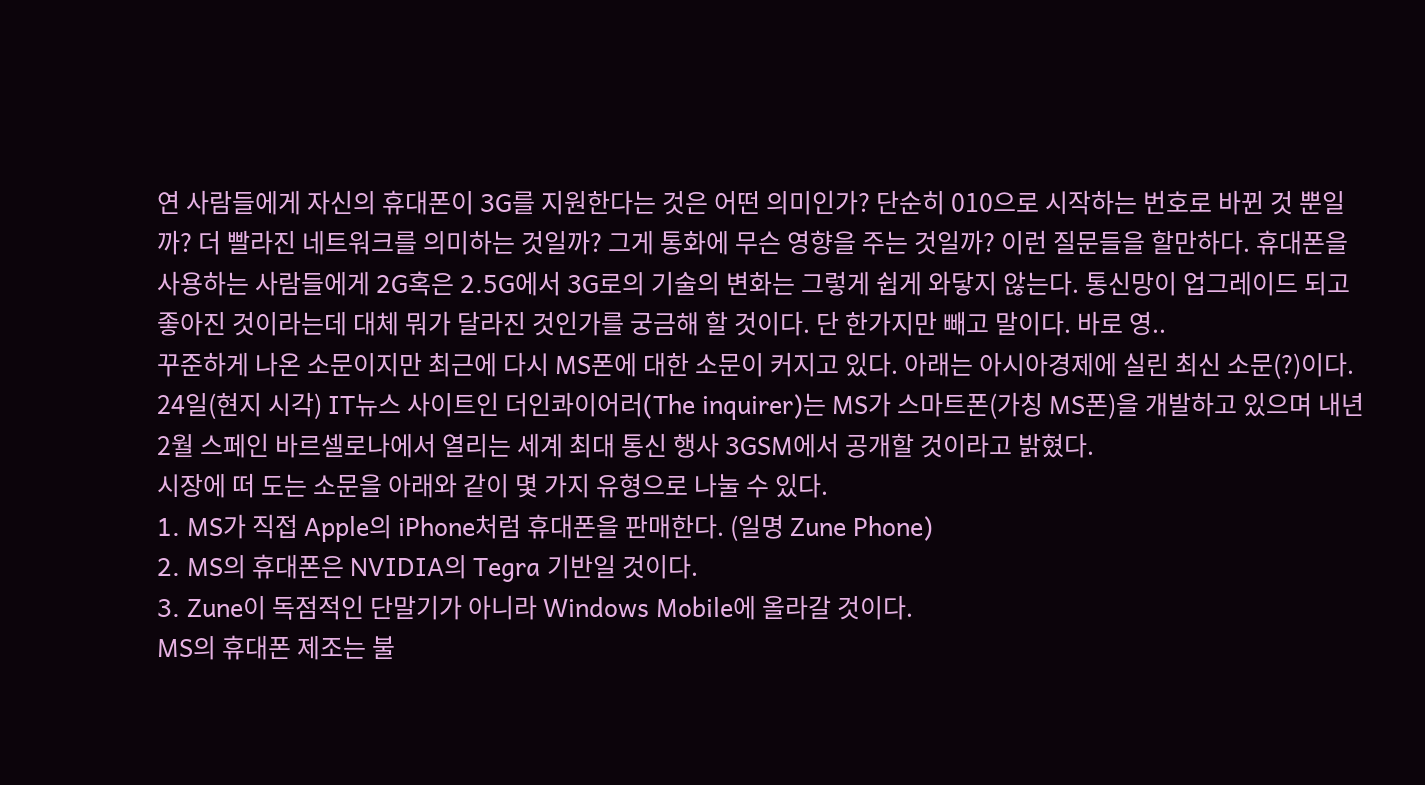연 사람들에게 자신의 휴대폰이 3G를 지원한다는 것은 어떤 의미인가? 단순히 010으로 시작하는 번호로 바뀐 것 뿐일까? 더 빨라진 네트워크를 의미하는 것일까? 그게 통화에 무슨 영향을 주는 것일까? 이런 질문들을 할만하다. 휴대폰을 사용하는 사람들에게 2G혹은 2.5G에서 3G로의 기술의 변화는 그렇게 쉽게 와닿지 않는다. 통신망이 업그레이드 되고 좋아진 것이라는데 대체 뭐가 달라진 것인가를 궁금해 할 것이다. 단 한가지만 빼고 말이다. 바로 영..
꾸준하게 나온 소문이지만 최근에 다시 MS폰에 대한 소문이 커지고 있다. 아래는 아시아경제에 실린 최신 소문(?)이다.
24일(현지 시각) IT뉴스 사이트인 더인콰이어러(The inquirer)는 MS가 스마트폰(가칭 MS폰)을 개발하고 있으며 내년 2월 스페인 바르셀로나에서 열리는 세계 최대 통신 행사 3GSM에서 공개할 것이라고 밝혔다.
시장에 떠 도는 소문을 아래와 같이 몇 가지 유형으로 나눌 수 있다.
1. MS가 직접 Apple의 iPhone처럼 휴대폰을 판매한다. (일명 Zune Phone)
2. MS의 휴대폰은 NVIDIA의 Tegra 기반일 것이다.
3. Zune이 독점적인 단말기가 아니라 Windows Mobile에 올라갈 것이다.
MS의 휴대폰 제조는 불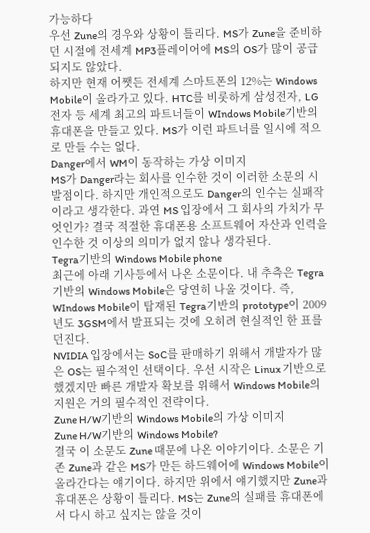가능하다
우선 Zune의 경우와 상황이 틀리다. MS가 Zune을 준비하던 시절에 전세계 MP3플레이어에 MS의 OS가 많이 공급되지도 않았다.
하지만 현재 어쨋든 전세계 스마트폰의 12%는 Windows Mobile이 올라가고 있다. HTC를 비롯하게 삼성전자, LG전자 등 세계 최고의 파트너들이 WIndows Mobile기반의 휴대폰을 만들고 있다. MS가 이런 파트너를 일시에 적으로 만들 수는 없다.
Danger에서 WM이 동작하는 가상 이미지
MS가 Danger라는 회사를 인수한 것이 이러한 소문의 시발점이다. 하지만 개인적으로도 Danger의 인수는 실패작이라고 생각한다. 과연 MS 입장에서 그 회사의 가치가 무엇인가? 결국 적절한 휴대폰용 소프트웨어 자산과 인력을 인수한 것 이상의 의미가 없지 않나 생각된다.
Tegra기반의 Windows Mobile phone
최근에 아래 기사등에서 나온 소문이다. 내 추측은 Tegra기반의 Windows Mobile은 당연히 나올 것이다. 즉, WIndows Mobile이 탑재된 Tegra기반의 prototype이 2009년도 3GSM에서 발표되는 것에 오히려 현실적인 한 표를 던진다.
NVIDIA 입장에서는 SoC를 판매하기 위해서 개발자가 많은 OS는 필수적인 선택이다. 우선 시작은 Linux 기반으로 했겠지만 빠른 개발자 확보를 위해서 Windows Mobile의 지원은 거의 필수적인 전략이다.
Zune H/W기반의 Windows Mobile의 가상 이미지
Zune H/W기반의 Windows Mobile?
결국 이 소문도 Zune 때문에 나온 이야기이다. 소문은 기존 Zune과 같은 MS가 만든 하드웨어에 Windows Mobile이 올라간다는 얘기이다. 하지만 위에서 얘기했지만 Zune과 휴대폰은 상황이 틀리다. MS는 Zune의 실패를 휴대폰에서 다시 하고 싶지는 않을 것이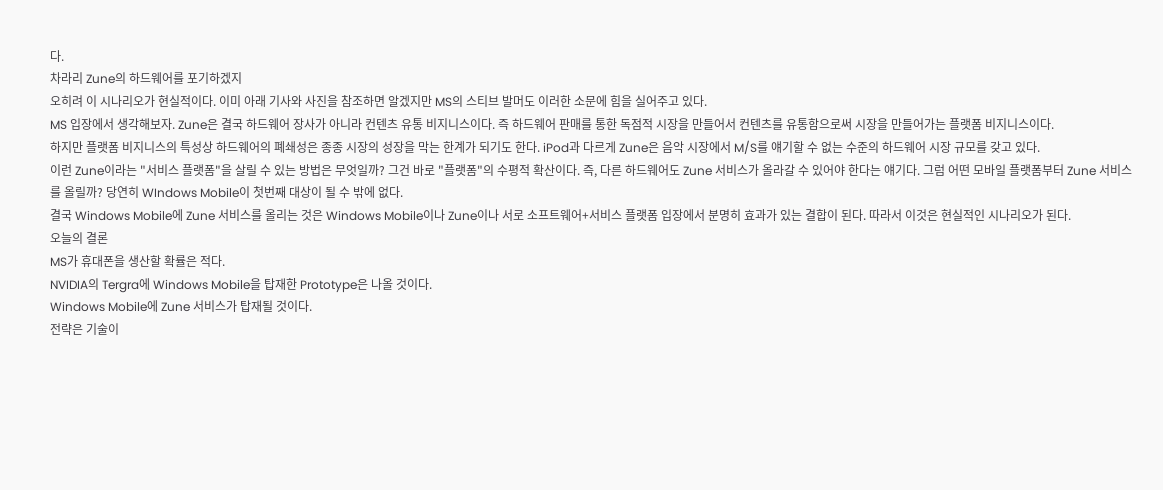다.
차라리 Zune의 하드웨어를 포기하겠지
오히려 이 시나리오가 현실적이다. 이미 아래 기사와 사진을 참조하면 알겠지만 MS의 스티브 발머도 이러한 소문에 힘을 실어주고 있다.
MS 입장에서 생각해보자. Zune은 결국 하드웨어 장사가 아니라 컨텐츠 유통 비지니스이다. 즉 하드웨어 판매를 통한 독점적 시장을 만들어서 컨텐츠를 유통함으로써 시장을 만들어가는 플랫폼 비지니스이다.
하지만 플랫폼 비지니스의 특성상 하드웨어의 폐쇄성은 종종 시장의 성장을 막는 한계가 되기도 한다. iPod과 다르게 Zune은 음악 시장에서 M/S를 얘기할 수 없는 수준의 하드웨어 시장 규모를 갖고 있다.
이런 Zune이라는 "서비스 플랫폼"을 살릴 수 있는 방법은 무엇일까? 그건 바로 "플랫폼"의 수평적 확산이다. 즉, 다른 하드웨어도 Zune 서비스가 올라갈 수 있어야 한다는 얘기다. 그럼 어떤 모바일 플랫폼부터 Zune 서비스를 올릴까? 당연히 WIndows Mobile이 첫번째 대상이 될 수 밖에 없다.
결국 Windows Mobile에 Zune 서비스를 올리는 것은 Windows Mobile이나 Zune이나 서로 소프트웨어+서비스 플랫폼 입장에서 분명히 효과가 있는 결합이 된다. 따라서 이것은 현실적인 시나리오가 된다.
오늘의 결론
MS가 휴대폰을 생산할 확률은 적다.
NVIDIA의 Tergra에 Windows Mobile을 탑재한 Prototype은 나올 것이다.
Windows Mobile에 Zune 서비스가 탑재될 것이다.
전략은 기술이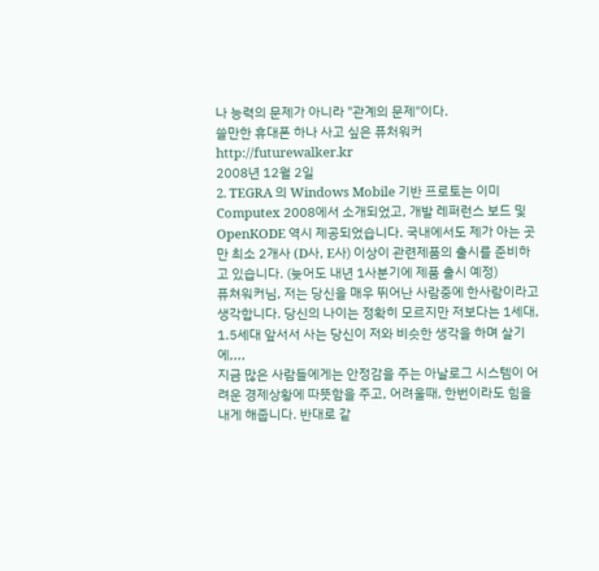나 능력의 문제가 아니라 "관계의 문제"이다.
쓸만한 휴대폰 하나 사고 싶은 퓨처워커
http://futurewalker.kr
2008년 12월 2일
2. TEGRA 의 Windows Mobile 기반 프로토는 이미 Computex 2008에서 소개되었고, 개발 레퍼런스 보드 및 OpenKODE 역시 제공되었습니다. 국내에서도 제가 아는 곳만 최소 2개사 (D사, E사) 이상이 관련제품의 출시를 준비하고 있습니다. (늦어도 내년 1사분기에 제품 출시 예정)
퓨쳐워커님, 저는 당신을 매우 뛰어난 사람중에 한사람이라고 생각합니다. 당신의 나이는 정확히 모르지만 저보다는 1세대, 1.5세대 앞서서 사는 당신이 저와 비슷한 생각을 하며 살기에,,,,
지금 많은 사람들에게는 안정감을 주는 아날로그 시스템이 어려운 경제상황에 따뜻함을 주고, 어려울때, 한번이라도 힘을 내게 해줍니다. 반대로 같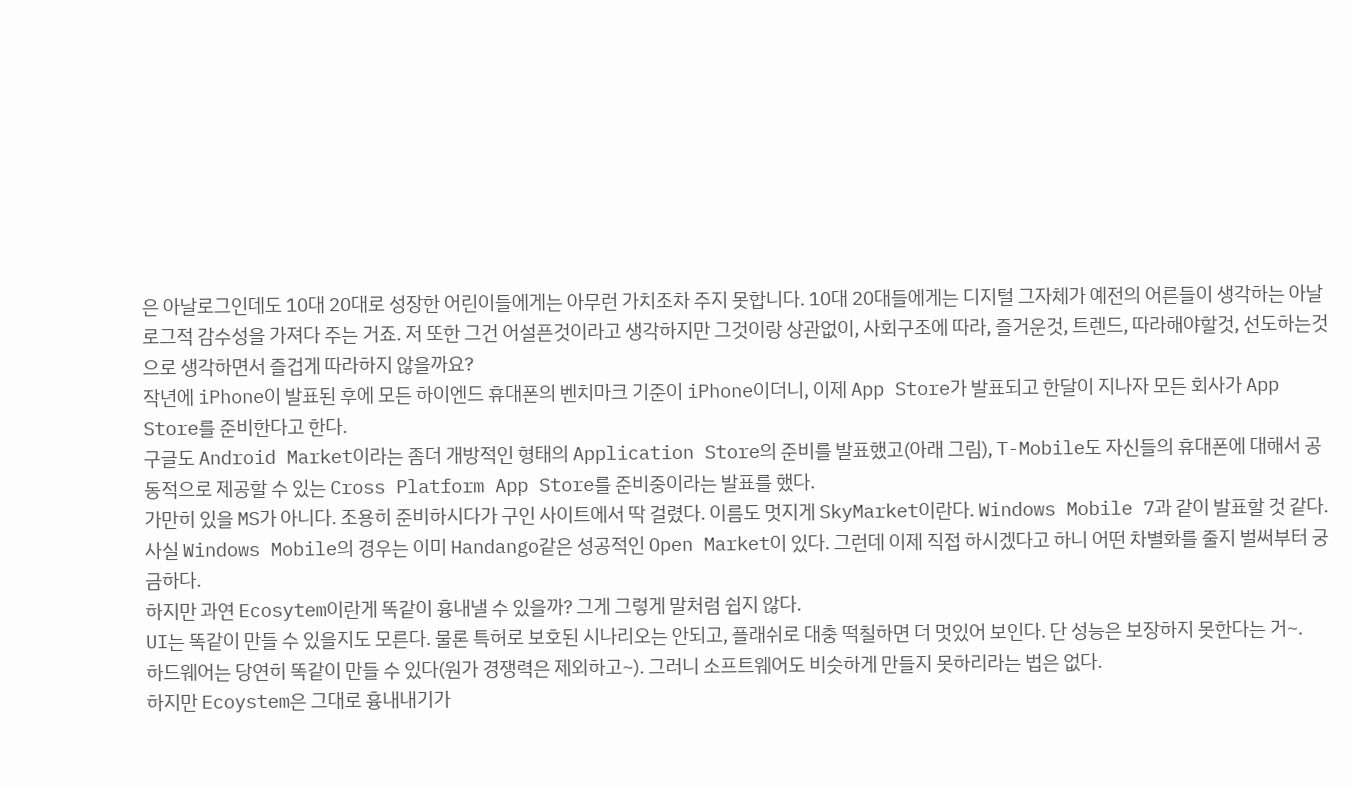은 아날로그인데도 10대 20대로 성장한 어린이들에게는 아무런 가치조차 주지 못합니다. 10대 20대들에게는 디지털 그자체가 예전의 어른들이 생각하는 아날로그적 감수성을 가져다 주는 거죠. 저 또한 그건 어설픈것이라고 생각하지만 그것이랑 상관없이, 사회구조에 따라, 즐거운것, 트렌드, 따라해야할것, 선도하는것으로 생각하면서 즐겁게 따라하지 않을까요?
작년에 iPhone이 발표된 후에 모든 하이엔드 휴대폰의 벤치마크 기준이 iPhone이더니, 이제 App Store가 발표되고 한달이 지나자 모든 회사가 App Store를 준비한다고 한다.
구글도 Android Market이라는 좀더 개방적인 형태의 Application Store의 준비를 발표했고(아래 그림), T-Mobile도 자신들의 휴대폰에 대해서 공동적으로 제공할 수 있는 Cross Platform App Store를 준비중이라는 발표를 했다.
가만히 있을 MS가 아니다. 조용히 준비하시다가 구인 사이트에서 딱 걸렸다. 이름도 멋지게 SkyMarket이란다. Windows Mobile 7과 같이 발표할 것 같다.
사실 Windows Mobile의 경우는 이미 Handango같은 성공적인 Open Market이 있다. 그런데 이제 직접 하시겠다고 하니 어떤 차별화를 줄지 벌써부터 궁금하다.
하지만 과연 Ecosytem이란게 똑같이 흉내낼 수 있을까? 그게 그렇게 말처럼 쉽지 않다.
UI는 똑같이 만들 수 있을지도 모른다. 물론 특허로 보호된 시나리오는 안되고, 플래쉬로 대충 떡칠하면 더 멋있어 보인다. 단 성능은 보장하지 못한다는 거~.
하드웨어는 당연히 똑같이 만들 수 있다(원가 경쟁력은 제외하고~). 그러니 소프트웨어도 비슷하게 만들지 못하리라는 법은 없다.
하지만 Ecoystem은 그대로 흉내내기가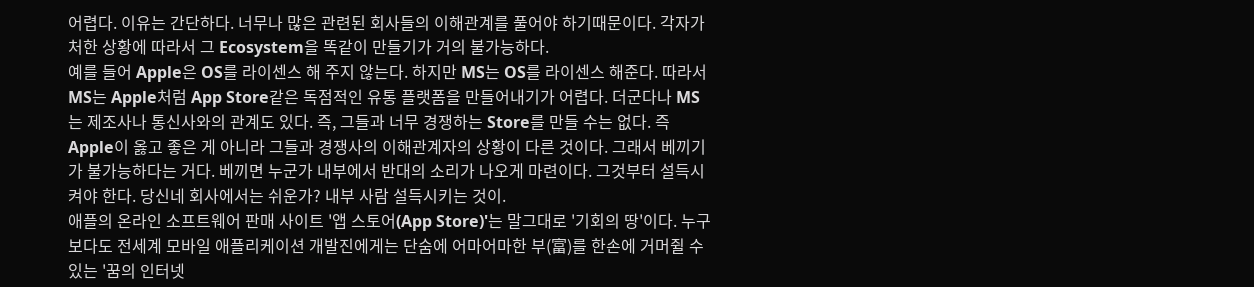어렵다. 이유는 간단하다. 너무나 많은 관련된 회사들의 이해관계를 풀어야 하기때문이다. 각자가 처한 상황에 따라서 그 Ecosystem을 똑같이 만들기가 거의 불가능하다.
예를 들어 Apple은 OS를 라이센스 해 주지 않는다. 하지만 MS는 OS를 라이센스 해준다. 따라서 MS는 Apple처럼 App Store같은 독점적인 유통 플랫폼을 만들어내기가 어렵다. 더군다나 MS는 제조사나 통신사와의 관계도 있다. 즉, 그들과 너무 경쟁하는 Store를 만들 수는 없다. 즉 Apple이 옳고 좋은 게 아니라 그들과 경쟁사의 이해관계자의 상황이 다른 것이다. 그래서 베끼기가 불가능하다는 거다. 베끼면 누군가 내부에서 반대의 소리가 나오게 마련이다. 그것부터 설득시켜야 한다. 당신네 회사에서는 쉬운가? 내부 사람 설득시키는 것이.
애플의 온라인 소프트웨어 판매 사이트 '앱 스토어(App Store)'는 말그대로 '기회의 땅'이다. 누구보다도 전세계 모바일 애플리케이션 개발진에게는 단숨에 어마어마한 부(富)를 한손에 거머쥘 수 있는 '꿈의 인터넷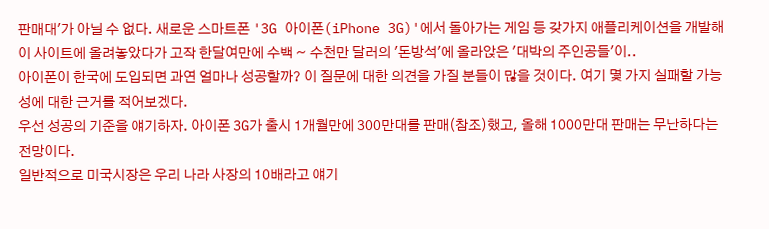판매대'가 아닐 수 없다. 새로운 스마트폰 '3G 아이폰(iPhone 3G)'에서 돌아가는 게임 등 갖가지 애플리케이션을 개발해 이 사이트에 올려놓았다가 고작 한달여만에 수백 ~ 수천만 달러의 '돈방석'에 올라앉은 '대박의 주인공들'이..
아이폰이 한국에 도입되면 과연 얼마나 성공할까? 이 질문에 대한 의견을 가질 분들이 많을 것이다. 여기 몇 가지 실패할 가능성에 대한 근거를 적어보겠다.
우선 성공의 기준을 얘기하자. 아이폰 3G가 출시 1개월만에 300만대를 판매(참조)했고, 올해 1000만대 판매는 무난하다는 전망이다.
일반적으로 미국시장은 우리 나라 사장의 10배라고 얘기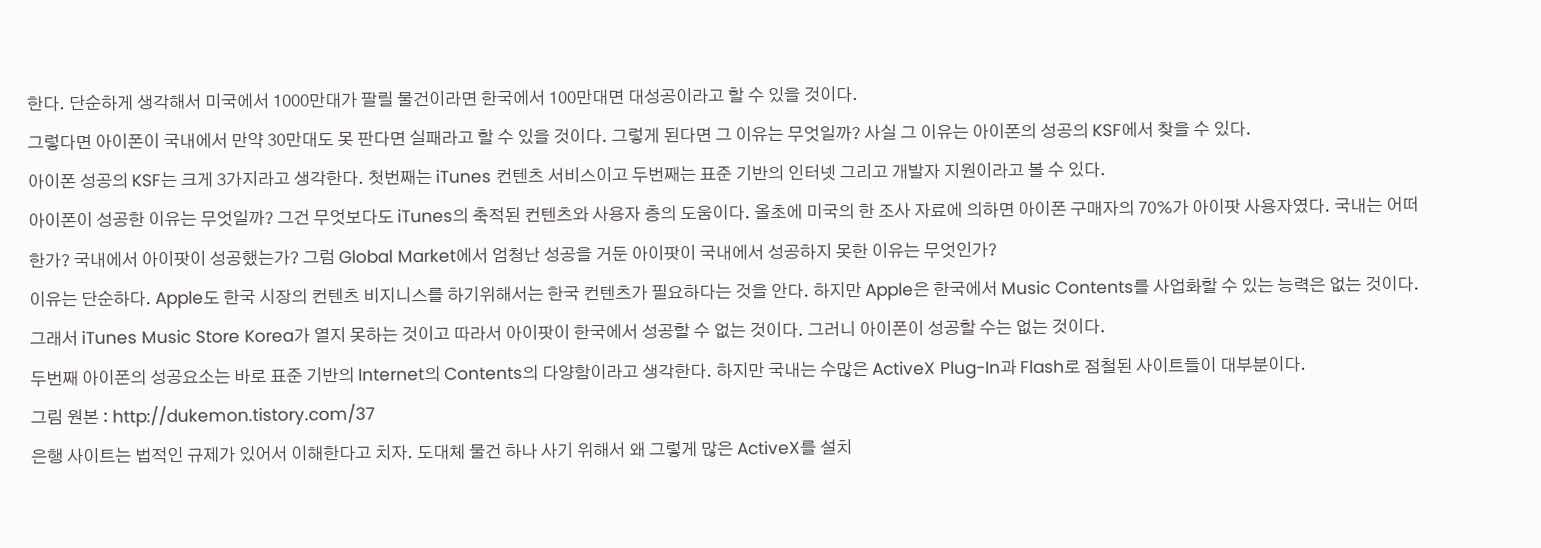한다. 단순하게 생각해서 미국에서 1000만대가 팔릴 물건이라면 한국에서 100만대면 대성공이라고 할 수 있을 것이다.
그렇다면 아이폰이 국내에서 만약 30만대도 못 판다면 실패라고 할 수 있을 것이다. 그렇게 된다면 그 이유는 무엇일까? 사실 그 이유는 아이폰의 성공의 KSF에서 찾을 수 있다.
아이폰 성공의 KSF는 크게 3가지라고 생각한다. 첫번째는 iTunes 컨텐츠 서비스이고 두번째는 표준 기반의 인터넷 그리고 개발자 지원이라고 볼 수 있다.
아이폰이 성공한 이유는 무엇일까? 그건 무엇보다도 iTunes의 축적된 컨텐츠와 사용자 층의 도움이다. 올초에 미국의 한 조사 자료에 의하면 아이폰 구매자의 70%가 아이팟 사용자였다. 국내는 어떠한가? 국내에서 아이팟이 성공했는가? 그럼 Global Market에서 엄청난 성공을 거둔 아이팟이 국내에서 성공하지 못한 이유는 무엇인가?
이유는 단순하다. Apple도 한국 시장의 컨텐츠 비지니스를 하기위해서는 한국 컨텐츠가 필요하다는 것을 안다. 하지만 Apple은 한국에서 Music Contents를 사업화할 수 있는 능력은 없는 것이다. 그래서 iTunes Music Store Korea가 열지 못하는 것이고 따라서 아이팟이 한국에서 성공할 수 없는 것이다. 그러니 아이폰이 성공할 수는 없는 것이다.
두번째 아이폰의 성공요소는 바로 표준 기반의 Internet의 Contents의 다양함이라고 생각한다. 하지만 국내는 수많은 ActiveX Plug-In과 Flash로 점철된 사이트들이 대부분이다.
그림 원본 : http://dukemon.tistory.com/37
은행 사이트는 법적인 규제가 있어서 이해한다고 치자. 도대체 물건 하나 사기 위해서 왜 그렇게 많은 ActiveX를 설치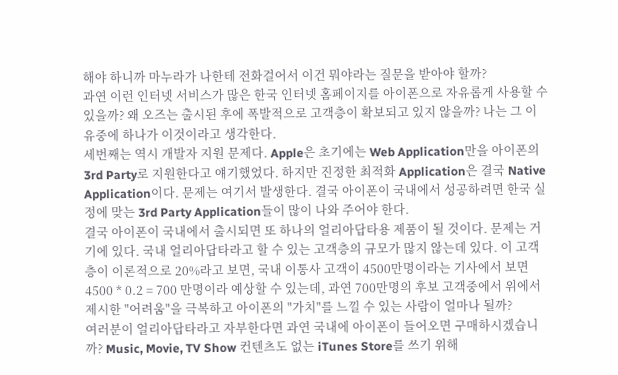해야 하니까 마누라가 나한테 전화걸어서 이건 뭐야라는 질문을 받아야 할까?
과연 이런 인터넷 서비스가 많은 한국 인터넷 홈페이지를 아이폰으로 자유롭게 사용할 수 있을까? 왜 오즈는 출시된 후에 폭발적으로 고객층이 확보되고 있지 않을까? 나는 그 이유중에 하나가 이것이라고 생각한다.
세번째는 역시 개발자 지원 문제다. Apple은 초기에는 Web Application만을 아이폰의 3rd Party로 지원한다고 얘기했었다. 하지만 진정한 최적화 Application은 결국 Native Application이다. 문제는 여기서 발생한다. 결국 아이폰이 국내에서 성공하려면 한국 실정에 맞는 3rd Party Application들이 많이 나와 주어야 한다.
결국 아이폰이 국내에서 출시되면 또 하나의 얼리아답타용 제품이 될 것이다. 문제는 거기에 있다. 국내 얼리아답타라고 할 수 있는 고객층의 규모가 많지 않는데 있다. 이 고객층이 이론적으로 20%라고 보면, 국내 이통사 고객이 4500만명이라는 기사에서 보면 4500 * 0.2 = 700 만명이라 예상할 수 있는데, 과연 700만명의 후보 고객중에서 위에서 제시한 "어려움"을 극복하고 아이폰의 "가치"를 느낄 수 있는 사람이 얼마나 될까?
여러분이 얼리아답타라고 자부한다면 과연 국내에 아이폰이 들어오면 구매하시겠습니까? Music, Movie, TV Show 컨텐츠도 없는 iTunes Store를 쓰기 위해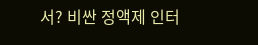서? 비싼 정액제 인터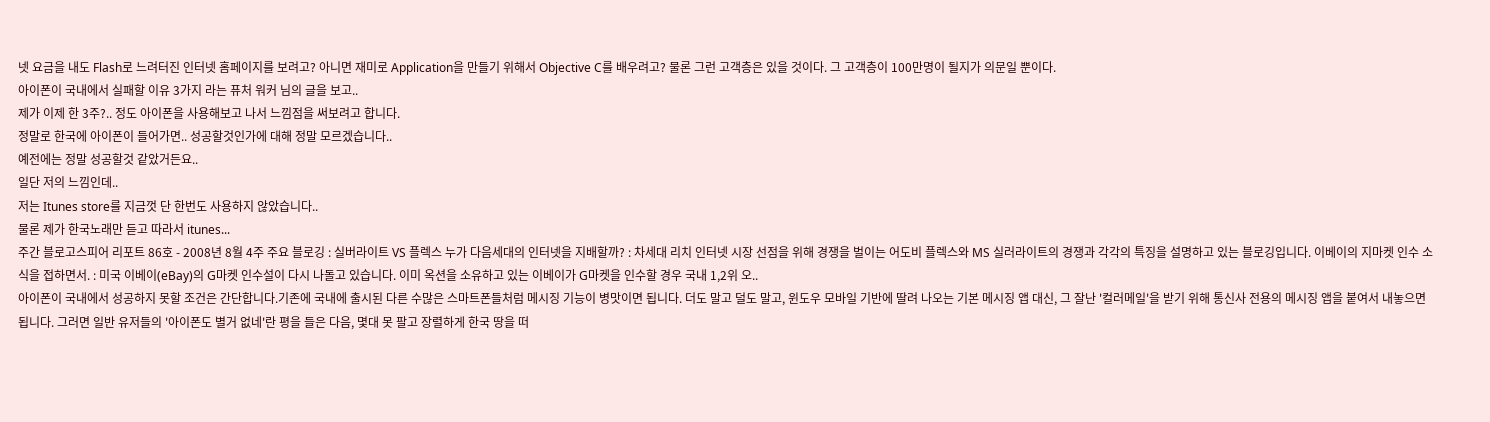넷 요금을 내도 Flash로 느려터진 인터넷 홈페이지를 보려고? 아니면 재미로 Application을 만들기 위해서 Objective C를 배우려고? 물론 그런 고객층은 있을 것이다. 그 고객층이 100만명이 될지가 의문일 뿐이다.
아이폰이 국내에서 실패할 이유 3가지 라는 퓨처 워커 님의 글을 보고..
제가 이제 한 3주?.. 정도 아이폰을 사용해보고 나서 느낌점을 써보려고 합니다.
정말로 한국에 아이폰이 들어가면.. 성공할것인가에 대해 정말 모르겠습니다..
예전에는 정말 성공할것 같았거든요..
일단 저의 느낌인데..
저는 Itunes store를 지금껏 단 한번도 사용하지 않았습니다..
물론 제가 한국노래만 듣고 따라서 itunes...
주간 블로고스피어 리포트 86호 - 2008년 8월 4주 주요 블로깅 : 실버라이트 VS 플렉스 누가 다음세대의 인터넷을 지배할까? : 차세대 리치 인터넷 시장 선점을 위해 경쟁을 벌이는 어도비 플렉스와 MS 실러라이트의 경쟁과 각각의 특징을 설명하고 있는 블로깅입니다. 이베이의 지마켓 인수 소식을 접하면서. : 미국 이베이(eBay)의 G마켓 인수설이 다시 나돌고 있습니다. 이미 옥션을 소유하고 있는 이베이가 G마켓을 인수할 경우 국내 1,2위 오..
아이폰이 국내에서 성공하지 못할 조건은 간단합니다.기존에 국내에 출시된 다른 수많은 스마트폰들처럼 메시징 기능이 병맛이면 됩니다. 더도 말고 덜도 말고, 윈도우 모바일 기반에 딸려 나오는 기본 메시징 앱 대신, 그 잘난 '컬러메일'을 받기 위해 통신사 전용의 메시징 앱을 붙여서 내놓으면 됩니다. 그러면 일반 유저들의 '아이폰도 별거 없네'란 평을 들은 다음, 몇대 못 팔고 장렬하게 한국 땅을 떠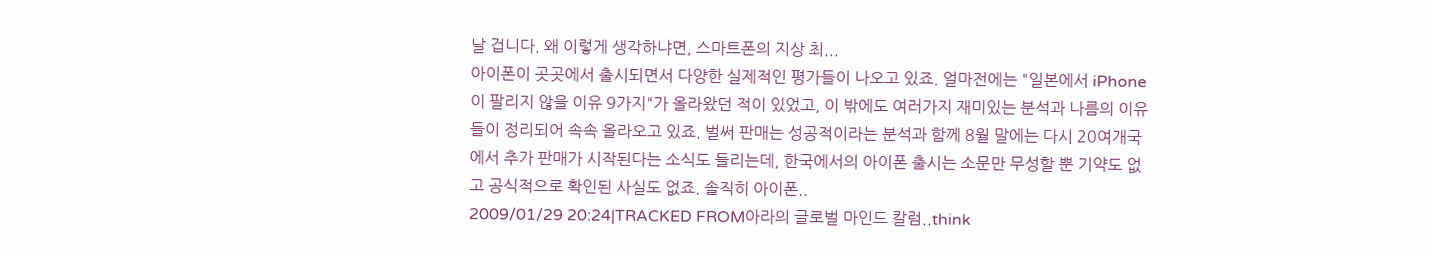날 겁니다. 왜 이렇게 생각하냐면, 스마트폰의 지상 최...
아이폰이 곳곳에서 출시되면서 다양한 실제적인 평가들이 나오고 있죠. 얼마전에는 "일본에서 iPhone 이 팔리지 않을 이유 9가지"가 올라왔던 적이 있었고, 이 밖에도 여러가지 재미있는 분석과 나름의 이유들이 정리되어 속속 올라오고 있죠. 벌써 판매는 성공적이라는 분석과 함께 8월 말에는 다시 20여개국에서 추가 판매가 시작된다는 소식도 들리는데, 한국에서의 아이폰 출시는 소문만 무성할 뿐 기약도 없고 공식적으로 확인된 사실도 없죠. 솔직히 아이폰..
2009/01/29 20:24|TRACKED FROM아라의 글로벌 마인드 칼럼..think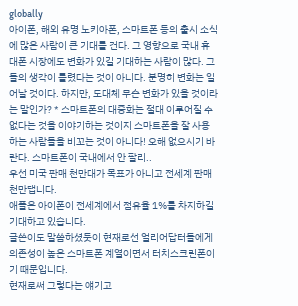globally
아이폰, 해외 유명 노키아폰, 스마트폰 등의 출시 소식에 많은 사람이 큰 기대를 건다. 그 영향으로 국내 휴대폰 시장에도 변화가 있길 기대하는 사람이 많다. 그들의 생각이 틀렸다는 것이 아니다. 분명히 변화는 일어날 것이다. 하지만, 도대체 무슨 변화가 있을 것이라는 말인가? * 스마트폰의 대중화는 절대 이루어질 수 없다는 것을 이야기하는 것이지 스마트폰을 잘 사용하는 사람들을 비꼬는 것이 아니다! 오해 없으시기 바란다. 스마트폰이 국내에서 안 팔리..
우선 미국 판매 천만대가 목표가 아니고 전세계 판매 천만댑니다.
애플은 아이폰이 전세계에서 점유율 1%를 차지하길 기대하고 있습니다.
글쓴이도 말씀하셨듯이 현재로선 얼리어답터들에게 의존성이 높은 스마트폰 계열이면서 터치스크린폰이기 때문입니다.
현재로써 그렇다는 얘기고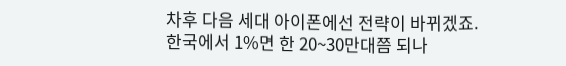차후 다음 세대 아이폰에선 전략이 바뀌겠죠.
한국에서 1%면 한 20~30만대쯤 되나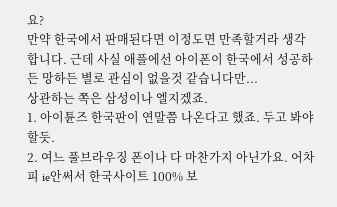요?
만약 한국에서 판매된다면 이정도면 만족할거라 생각합니다. 근데 사실 애플에선 아이폰이 한국에서 성공하든 망하든 별로 관심이 없을것 같습니다만...
상관하는 쪽은 삼성이나 엘지겠죠.
1. 아이튠즈 한국판이 연말쯤 나온다고 했죠. 두고 봐야 할듯.
2. 여느 풀브라우징 폰이나 다 마찬가지 아닌가요. 어차피 ie안써서 한국사이트 100% 보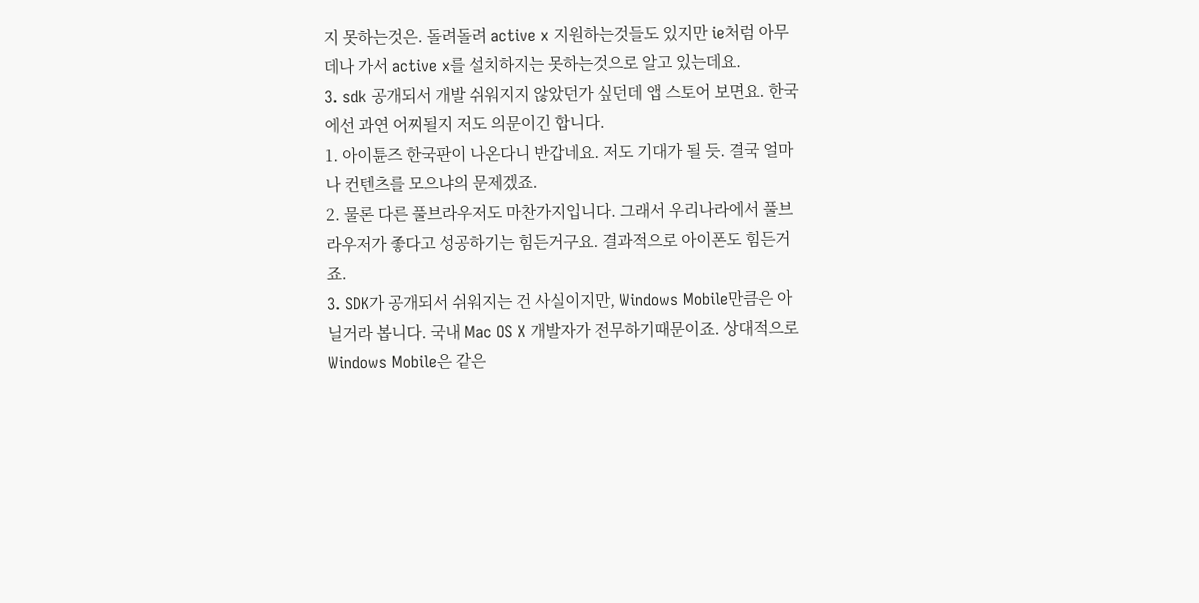지 못하는것은. 돌려돌려 active x 지원하는것들도 있지만 ie처럼 아무데나 가서 active x를 설치하지는 못하는것으로 알고 있는데요.
3. sdk 공개되서 개발 쉬워지지 않았던가 싶던데 앱 스토어 보면요. 한국에선 과연 어찌될지 저도 의문이긴 합니다.
1. 아이튠즈 한국판이 나온다니 반갑네요. 저도 기대가 될 듯. 결국 얼마나 컨텐츠를 모으냐의 문제겠죠.
2. 물론 다른 풀브라우저도 마찬가지입니다. 그래서 우리나라에서 풀브라우저가 좋다고 성공하기는 힘든거구요. 결과적으로 아이폰도 힘든거죠.
3. SDK가 공개되서 쉬워지는 건 사실이지만, Windows Mobile만큼은 아닐거라 봅니다. 국내 Mac OS X 개발자가 전무하기때문이죠. 상대적으로 Windows Mobile은 같은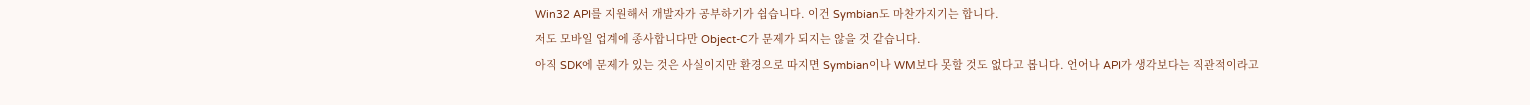Win32 API를 지원해서 개발자가 공부하기가 쉽습니다. 이건 Symbian도 마찬가지기는 합니다.
저도 모바일 업계에 종사합니다만 Object-C가 문제가 되지는 않을 것 같습니다.
아직 SDK에 문제가 있는 것은 사실이지만 환경으로 따지면 Symbian이나 WM보다 못할 것도 없다고 봅니다. 언어나 API가 생각보다는 직관적이라고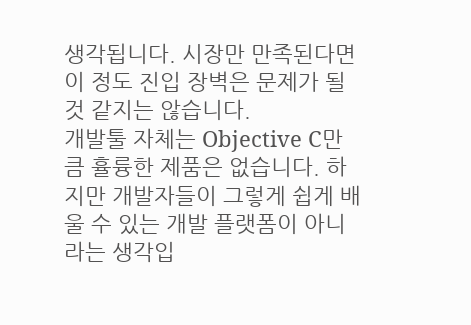생각됩니다. 시장만 만족된다면 이 정도 진입 장벽은 문제가 될것 같지는 않습니다.
개발툴 자체는 Objective C만큼 휼륭한 제품은 없습니다. 하지만 개발자들이 그렇게 쉽게 배울 수 있는 개발 플랫폼이 아니라는 생각입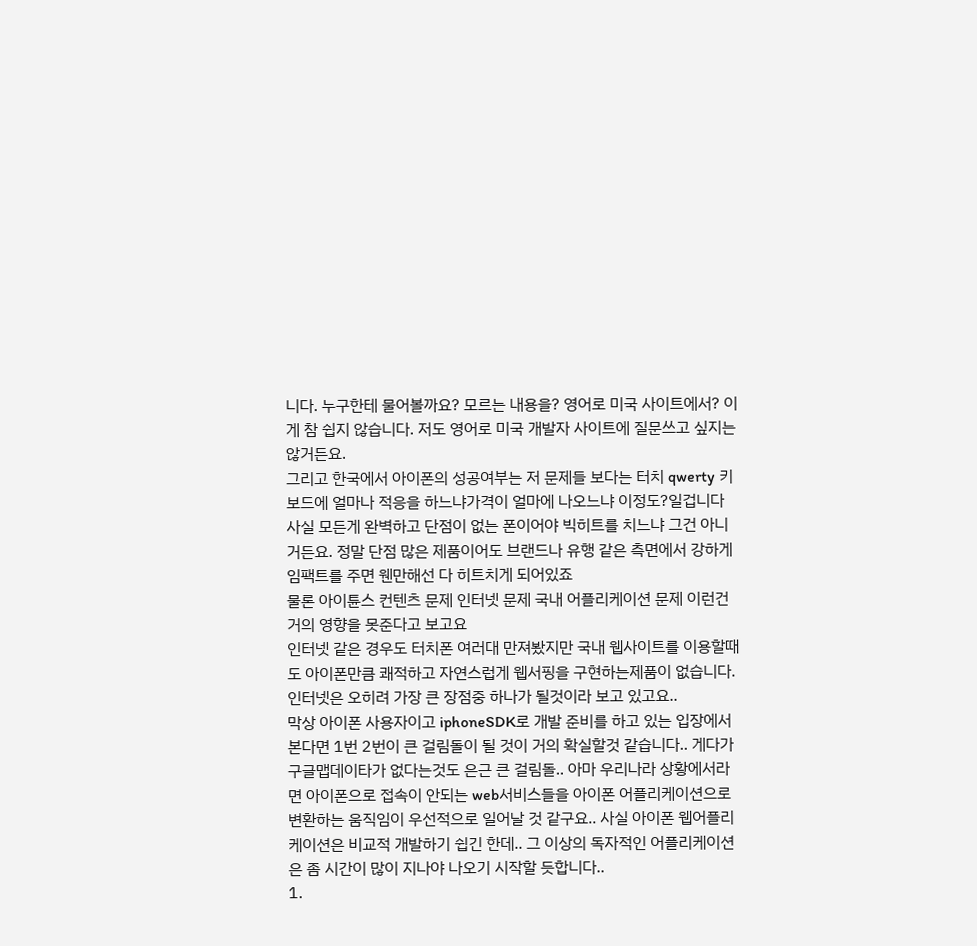니다. 누구한테 물어볼까요? 모르는 내용을? 영어로 미국 사이트에서? 이게 참 쉽지 않습니다. 저도 영어로 미국 개발자 사이트에 질문쓰고 싶지는 않거든요.
그리고 한국에서 아이폰의 성공여부는 저 문제들 보다는 터치 qwerty 키보드에 얼마나 적응을 하느냐가격이 얼마에 나오느냐 이정도?일겁니다 사실 모든게 완벽하고 단점이 없는 폰이어야 빅히트를 치느냐 그건 아니거든요. 정말 단점 많은 제품이어도 브랜드나 유행 같은 측면에서 강하게 임팩트를 주면 웬만해선 다 히트치게 되어있죠
물론 아이튠스 컨텐츠 문제 인터넷 문제 국내 어플리케이션 문제 이런건 거의 영향을 못준다고 보고요
인터넷 같은 경우도 터치폰 여러대 만져봤지만 국내 웹사이트를 이용할때도 아이폰만큼 쾌적하고 자연스럽게 웹서핑을 구현하는제품이 없습니다. 인터넷은 오히려 가장 큰 장점중 하나가 될것이라 보고 있고요..
막상 아이폰 사용자이고 iphoneSDK로 개발 준비를 하고 있는 입장에서 본다면 1번 2번이 큰 걸림돌이 될 것이 거의 확실할것 같습니다.. 게다가 구글맵데이타가 없다는것도 은근 큰 걸림돌.. 아마 우리나라 상황에서라면 아이폰으로 접속이 안되는 web서비스들을 아이폰 어플리케이션으로 변환하는 움직임이 우선적으로 일어날 것 같구요.. 사실 아이폰 웹어플리케이션은 비교적 개발하기 쉽긴 한데.. 그 이상의 독자적인 어플리케이션은 좀 시간이 많이 지나야 나오기 시작할 듯합니다..
1.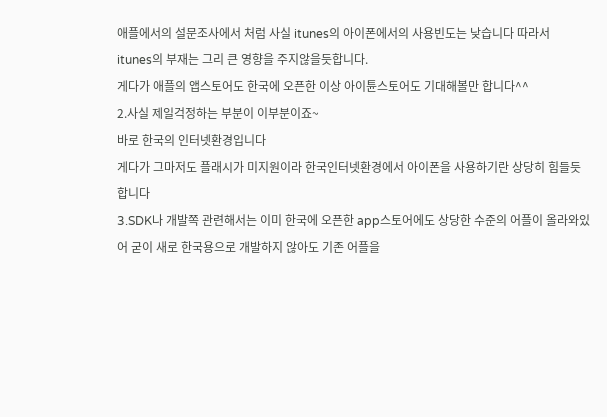애플에서의 설문조사에서 처럼 사실 itunes의 아이폰에서의 사용빈도는 낮습니다 따라서
itunes의 부재는 그리 큰 영향을 주지않을듯합니다.
게다가 애플의 앱스토어도 한국에 오픈한 이상 아이튠스토어도 기대해볼만 합니다^^
2.사실 제일걱정하는 부분이 이부분이죠~
바로 한국의 인터넷환경입니다
게다가 그마저도 플래시가 미지원이라 한국인터넷환경에서 아이폰을 사용하기란 상당히 힘들듯합니다
3.SDK나 개발쪽 관련해서는 이미 한국에 오픈한 app스토어에도 상당한 수준의 어플이 올라와있어 굳이 새로 한국용으로 개발하지 않아도 기존 어플을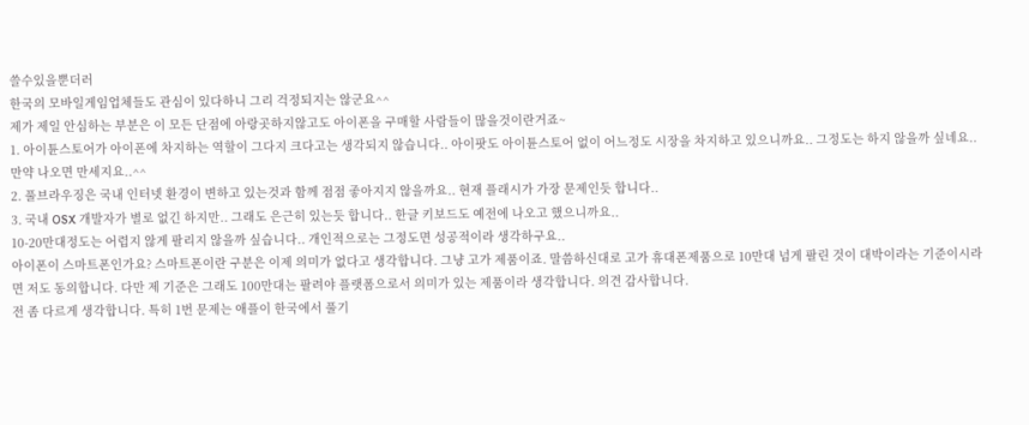쓸수있을뿐더러
한국의 모바일게임업체들도 관심이 있다하니 그리 걱정되지는 않군요^^
제가 제일 안심하는 부분은 이 모든 단점에 아랑곳하지않고도 아이폰을 구매할 사람들이 많을것이란거죠~
1. 아이튠스토어가 아이폰에 차지하는 역할이 그다지 크다고는 생각되지 않습니다.. 아이팟도 아이튠스토어 없이 어느정도 시장을 차지하고 있으니까요.. 그정도는 하지 않을까 싶네요.. 만약 나오면 만세지요..^^
2. 풀브라우징은 국내 인터넷 환경이 변하고 있는것과 함께 점점 좋아지지 않을까요.. 현재 플래시가 가장 문제인듯 합니다..
3. 국내 OSX 개발자가 별로 없긴 하지만.. 그래도 은근히 있는듯 합니다.. 한글 키보드도 예전에 나오고 했으니까요..
10-20만대정도는 어렵지 않게 팔리지 않을까 싶습니다.. 개인적으로는 그정도면 성공적이라 생각하구요..
아이폰이 스마트폰인가요? 스마트폰이란 구분은 이제 의미가 없다고 생각합니다. 그냥 고가 제품이죠. 말씀하신대로 고가 휴대폰제품으로 10만대 넘게 팔린 것이 대박이라는 기준이시라면 저도 동의합니다. 다만 제 기준은 그래도 100만대는 팔려야 플랫폼으로서 의미가 있는 제품이라 생각합니다. 의견 감사합니다.
전 좀 다르게 생각합니다. 특히 1번 문제는 애플이 한국에서 풀기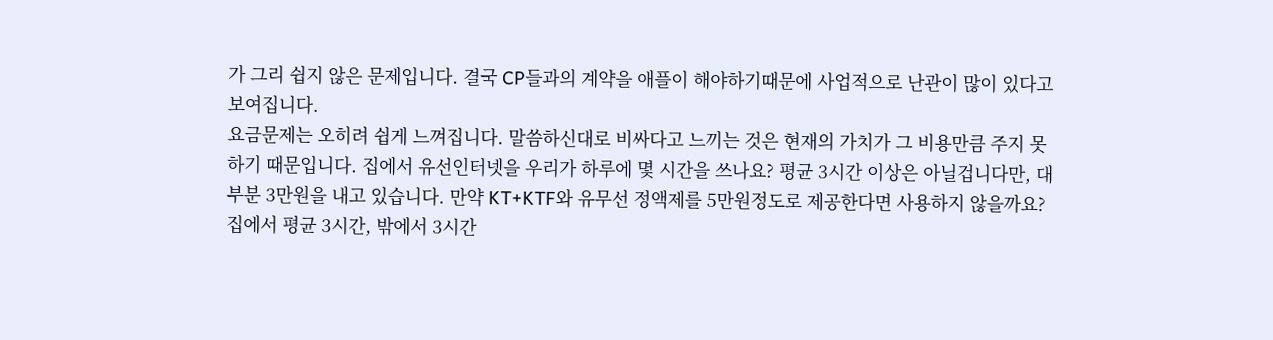가 그리 쉽지 않은 문제입니다. 결국 CP들과의 계약을 애플이 해야하기때문에 사업적으로 난관이 많이 있다고 보여집니다.
요금문제는 오히려 쉽게 느껴집니다. 말씀하신대로 비싸다고 느끼는 것은 현재의 가치가 그 비용만큼 주지 못하기 때문입니다. 집에서 유선인터넷을 우리가 하루에 몇 시간을 쓰나요? 평균 3시간 이상은 아닐겁니다만, 대부분 3만원을 내고 있습니다. 만약 KT+KTF와 유무선 정액제를 5만원정도로 제공한다면 사용하지 않을까요? 집에서 평균 3시간, 밖에서 3시간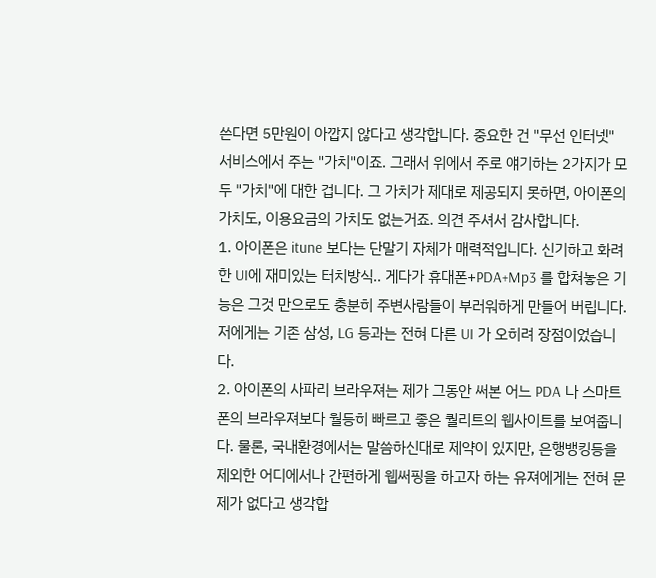쓴다면 5만원이 아깝지 않다고 생각합니다. 중요한 건 "무선 인터넷" 서비스에서 주는 "가치"이죠. 그래서 위에서 주로 얘기하는 2가지가 모두 "가치"에 대한 겁니다. 그 가치가 제대로 제공되지 못하면, 아이폰의 가치도, 이용요금의 가치도 없는거죠. 의견 주셔서 감사합니다.
1. 아이폰은 itune 보다는 단말기 자체가 매력적입니다. 신기하고 화려한 UI에 재미있는 터치방식.. 게다가 휴대폰+PDA+Mp3 를 합쳐놓은 기능은 그것 만으로도 충분히 주변사람들이 부러워하게 만들어 버립니다. 저에게는 기존 삼성, LG 등과는 전혀 다른 UI 가 오히려 장점이었습니다.
2. 아이폰의 사파리 브라우져는 제가 그동안 써본 어느 PDA 나 스마트 폰의 브라우져보다 월등히 빠르고 좋은 퀄리트의 웹사이트를 보여줍니다. 물론, 국내환경에서는 말씀하신대로 제약이 있지만, 은행뱅킹등을 제외한 어디에서나 간편하게 웹써핑을 하고자 하는 유져에게는 전혀 문제가 없다고 생각합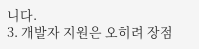니다.
3. 개발자 지원은 오히려 장점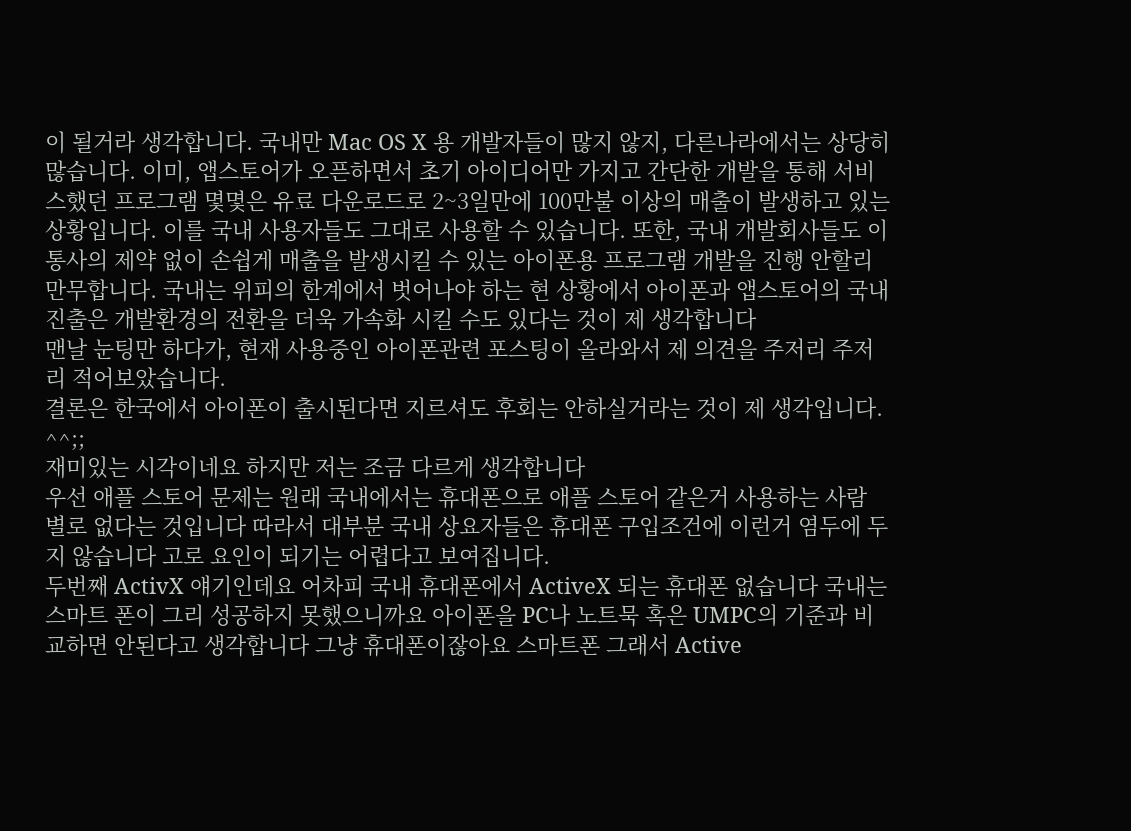이 될거라 생각합니다. 국내만 Mac OS X 용 개발자들이 많지 않지, 다른나라에서는 상당히 많습니다. 이미, 앱스토어가 오픈하면서 초기 아이디어만 가지고 간단한 개발을 통해 서비스했던 프로그램 몇몇은 유료 다운로드로 2~3일만에 100만불 이상의 매출이 발생하고 있는 상황입니다. 이를 국내 사용자들도 그대로 사용할 수 있습니다. 또한, 국내 개발회사들도 이통사의 제약 없이 손쉽게 매출을 발생시킬 수 있는 아이폰용 프로그램 개발을 진행 안할리 만무합니다. 국내는 위피의 한계에서 벗어나야 하는 현 상황에서 아이폰과 앱스토어의 국내 진출은 개발환경의 전환을 더욱 가속화 시킬 수도 있다는 것이 제 생각합니다
맨날 눈팅만 하다가, 현재 사용중인 아이폰관련 포스팅이 올라와서 제 의견을 주저리 주저리 적어보았습니다.
결론은 한국에서 아이폰이 출시된다면 지르셔도 후회는 안하실거라는 것이 제 생각입니다. ^^;;
재미있는 시각이네요 하지만 저는 조금 다르게 생각합니다
우선 애플 스토어 문제는 원래 국내에서는 휴대폰으로 애플 스토어 같은거 사용하는 사람 별로 없다는 것입니다 따라서 대부분 국내 상요자들은 휴대폰 구입조건에 이런거 염두에 두지 않습니다 고로 요인이 되기는 어렵다고 보여집니다.
두번째 ActivX 얘기인데요 어차피 국내 휴대폰에서 ActiveX 되는 휴대폰 없습니다 국내는 스마트 폰이 그리 성공하지 못했으니까요 아이폰을 PC나 노트묵 혹은 UMPC의 기준과 비교하면 안된다고 생각합니다 그냥 휴대폰이잖아요 스마트폰 그래서 Active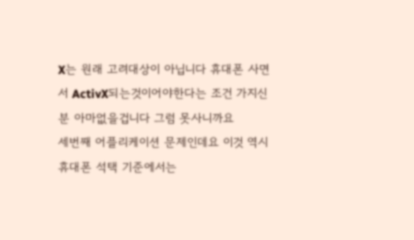X는 원래 고려대상이 아닙니다 휴대폰 사면서 ActivX되는것이어야한다는 조건 가지신분 아마없을겁니다 그럼 못사니까요
세번째 어플리케이션 문제인데요 이것 역시 휴대폰 석택 기준에서는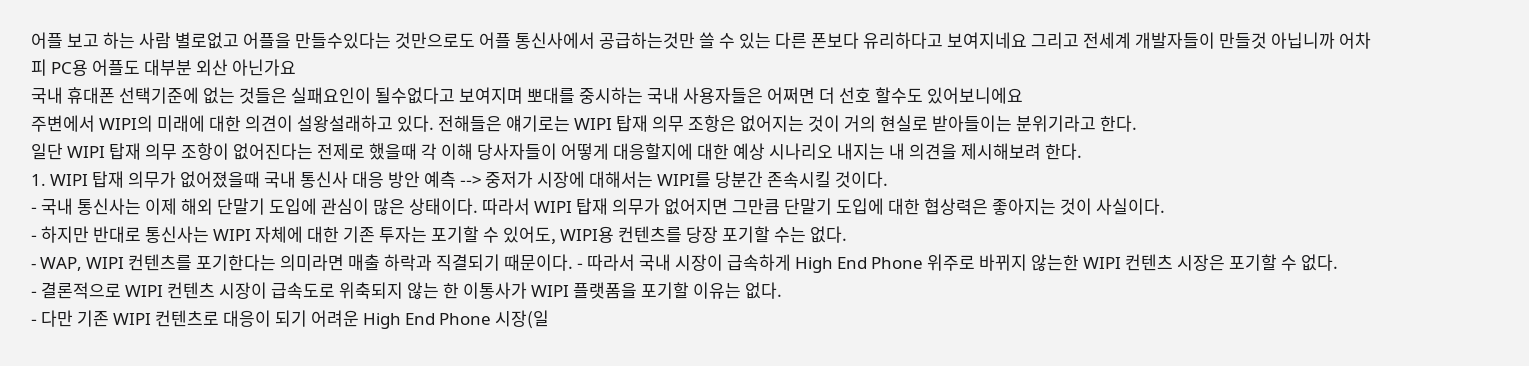어플 보고 하는 사람 별로없고 어플을 만들수있다는 것만으로도 어플 통신사에서 공급하는것만 쓸 수 있는 다른 폰보다 유리하다고 보여지네요 그리고 전세계 개발자들이 만들것 아닙니까 어차피 PC용 어플도 대부분 외산 아닌가요
국내 휴대폰 선택기준에 없는 것들은 실패요인이 될수없다고 보여지며 뽀대를 중시하는 국내 사용자들은 어쩌면 더 선호 할수도 있어보니에요
주변에서 WIPI의 미래에 대한 의견이 설왕설래하고 있다. 전해들은 얘기로는 WIPI 탑재 의무 조항은 없어지는 것이 거의 현실로 받아들이는 분위기라고 한다.
일단 WIPI 탑재 의무 조항이 없어진다는 전제로 했을때 각 이해 당사자들이 어떻게 대응할지에 대한 예상 시나리오 내지는 내 의견을 제시해보려 한다.
1. WIPI 탑재 의무가 없어졌을때 국내 통신사 대응 방안 예측 --> 중저가 시장에 대해서는 WIPI를 당분간 존속시킬 것이다.
- 국내 통신사는 이제 해외 단말기 도입에 관심이 많은 상태이다. 따라서 WIPI 탑재 의무가 없어지면 그만큼 단말기 도입에 대한 협상력은 좋아지는 것이 사실이다.
- 하지만 반대로 통신사는 WIPI 자체에 대한 기존 투자는 포기할 수 있어도, WIPI용 컨텐츠를 당장 포기할 수는 없다.
- WAP, WIPI 컨텐츠를 포기한다는 의미라면 매출 하락과 직결되기 때문이다. - 따라서 국내 시장이 급속하게 High End Phone 위주로 바뀌지 않는한 WIPI 컨텐츠 시장은 포기할 수 없다.
- 결론적으로 WIPI 컨텐츠 시장이 급속도로 위축되지 않는 한 이통사가 WIPI 플랫폼을 포기할 이유는 없다.
- 다만 기존 WIPI 컨텐츠로 대응이 되기 어려운 High End Phone 시장(일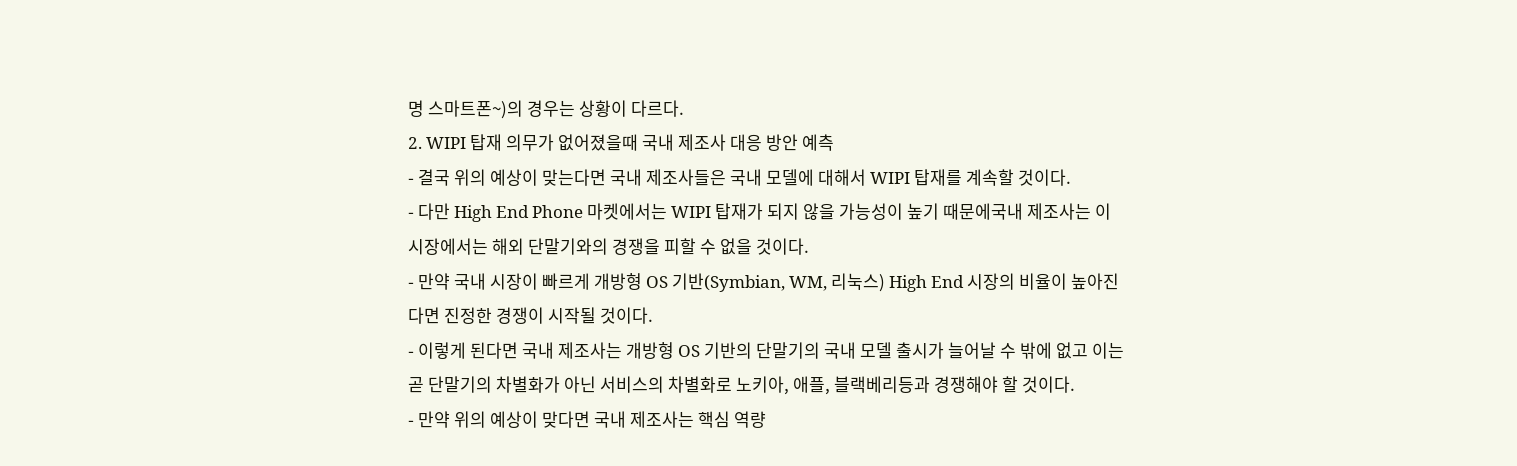명 스마트폰~)의 경우는 상황이 다르다.
2. WIPI 탑재 의무가 없어졌을때 국내 제조사 대응 방안 예측
- 결국 위의 예상이 맞는다면 국내 제조사들은 국내 모델에 대해서 WIPI 탑재를 계속할 것이다.
- 다만 High End Phone 마켓에서는 WIPI 탑재가 되지 않을 가능성이 높기 때문에국내 제조사는 이 시장에서는 해외 단말기와의 경쟁을 피할 수 없을 것이다.
- 만약 국내 시장이 빠르게 개방형 OS 기반(Symbian, WM, 리눅스) High End 시장의 비율이 높아진다면 진정한 경쟁이 시작될 것이다.
- 이렇게 된다면 국내 제조사는 개방형 OS 기반의 단말기의 국내 모델 출시가 늘어날 수 밖에 없고 이는 곧 단말기의 차별화가 아닌 서비스의 차별화로 노키아, 애플, 블랙베리등과 경쟁해야 할 것이다.
- 만약 위의 예상이 맞다면 국내 제조사는 핵심 역량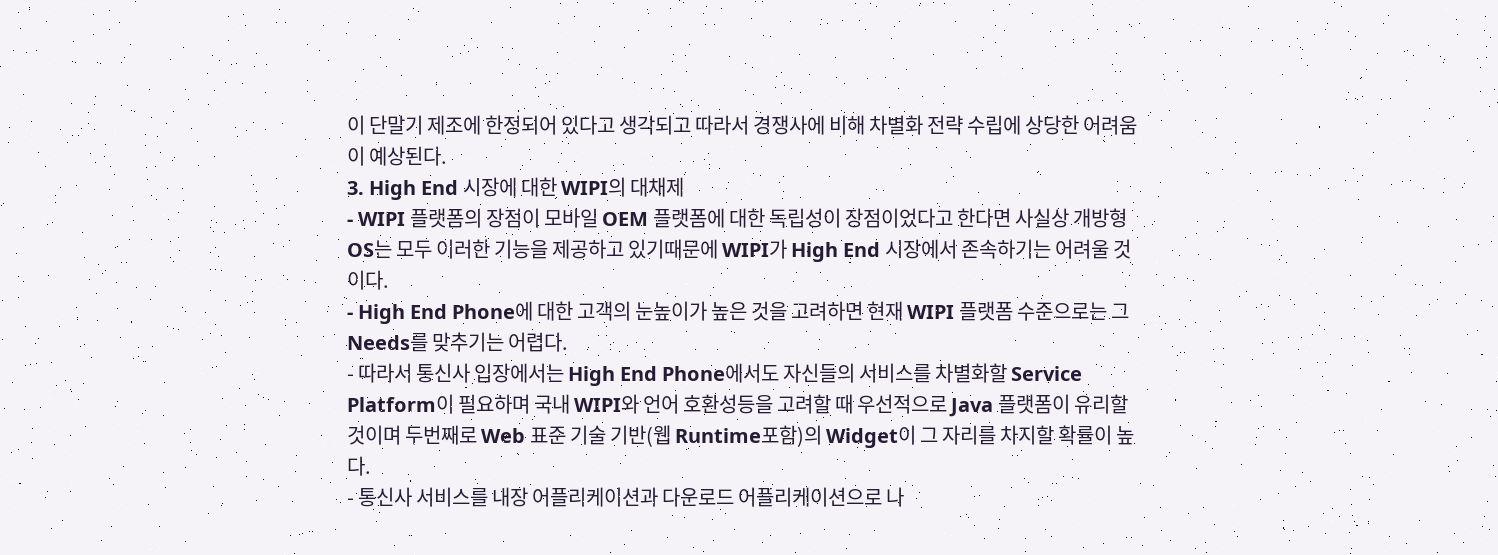이 단말기 제조에 한정되어 있다고 생각되고 따라서 경쟁사에 비해 차별화 전략 수립에 상당한 어려움이 예상된다.
3. High End 시장에 대한 WIPI의 대채제
- WIPI 플랫폼의 장점이 모바일 OEM 플랫폼에 대한 독립성이 장점이었다고 한다면 사실상 개방형 OS는 모두 이러한 기능을 제공하고 있기때문에 WIPI가 High End 시장에서 존속하기는 어려울 것이다.
- High End Phone에 대한 고객의 눈높이가 높은 것을 고려하면 현재 WIPI 플랫폼 수준으로는 그 Needs를 맞추기는 어렵다.
- 따라서 통신사 입장에서는 High End Phone에서도 자신들의 서비스를 차별화할 Service Platform이 필요하며 국내 WIPI와 언어 호환성등을 고려할 때 우선적으로 Java 플랫폼이 유리할 것이며 두번째로 Web 표준 기술 기반(웹 Runtime포함)의 Widget이 그 자리를 차지할 확률이 높다.
- 통신사 서비스를 내장 어플리케이션과 다운로드 어플리케이션으로 나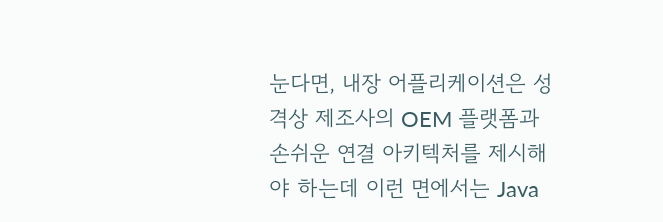눈다면, 내장 어플리케이션은 성격상 제조사의 OEM 플랫폼과 손쉬운 연결 아키텍처를 제시해야 하는데 이런 면에서는 Java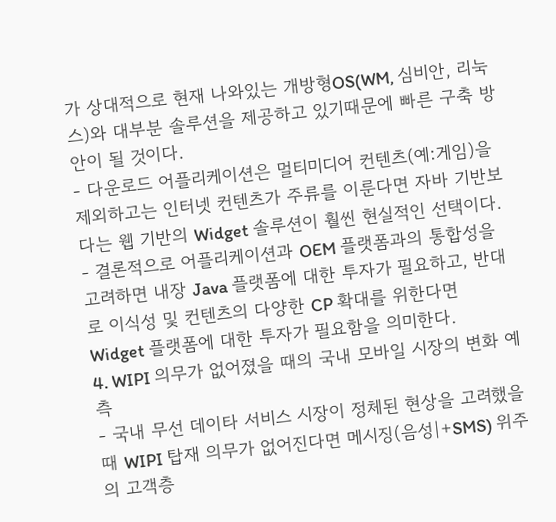가 상대적으로 현재 나와있는 개방형OS(WM, 심비안, 리눅스)와 대부분 솔루션을 제공하고 있기때문에 빠른 구축 방안이 될 것이다.
- 다운로드 어플리케이션은 멀티미디어 컨텐츠(예:게임)을 제외하고는 인터넷 컨텐츠가 주류를 이룬다면 자바 기반보다는 웹 기반의 Widget 솔루션이 훨씬 현실적인 선택이다.
- 결론적으로 어플리케이션과 OEM 플랫폼과의 통합성을 고려하면 내장 Java 플랫폼에 대한 투자가 필요하고, 반대로 이식성 및 컨텐츠의 다양한 CP 확대를 위한다면 Widget 플랫폼에 대한 투자가 필요함을 의미한다.
4. WIPI 의무가 없어졌을 때의 국내 모바일 시장의 변화 예측
- 국내 무선 데이타 서비스 시장이 정체된 현상을 고려했을 때 WIPI 탑재 의무가 없어진다면 메시징(음성|+SMS) 위주의 고객층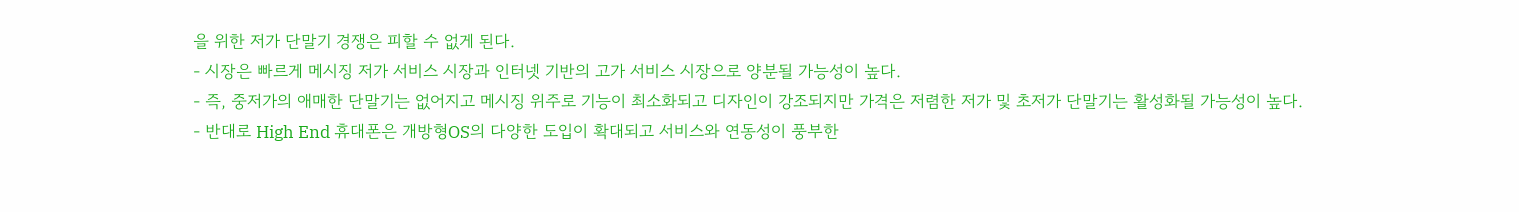을 위한 저가 단말기 경쟁은 피할 수 없게 된다.
- 시장은 빠르게 메시징 저가 서비스 시장과 인터넷 기반의 고가 서비스 시장으로 양분될 가능성이 높다.
- 즉, 중저가의 애매한 단말기는 없어지고 메시징 위주로 기능이 최소화되고 디자인이 강조되지만 가격은 저렴한 저가 및 초저가 단말기는 활성화될 가능성이 높다.
- 반대로 High End 휴대폰은 개방형OS의 다양한 도입이 확대되고 서비스와 연동성이 풍부한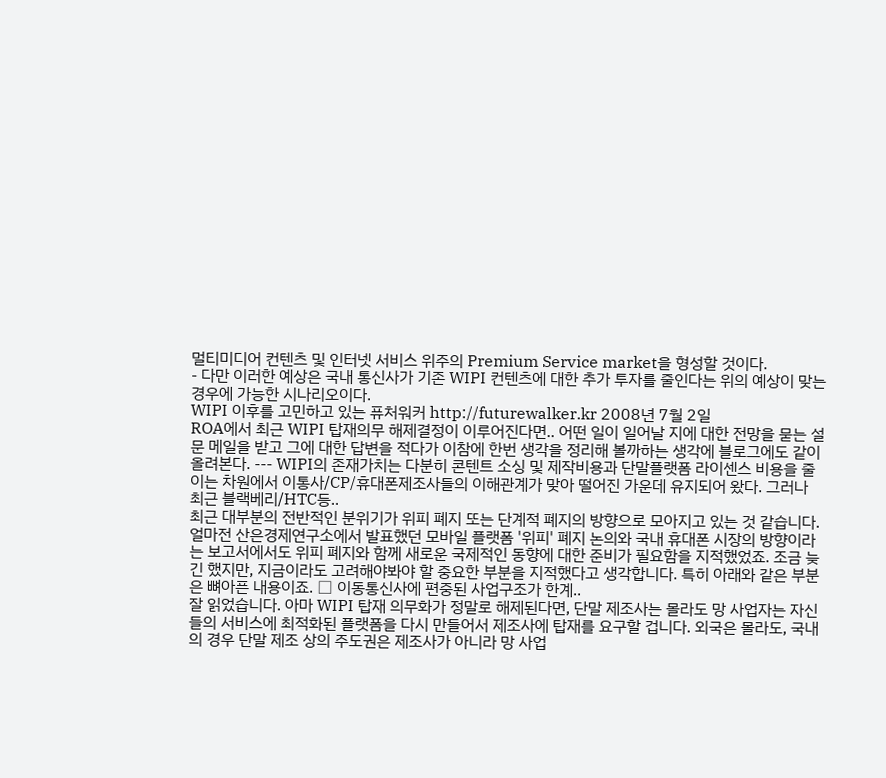멀티미디어 컨텐츠 및 인터넷 서비스 위주의 Premium Service market을 형성할 것이다.
- 다만 이러한 예상은 국내 통신사가 기존 WIPI 컨텐츠에 대한 추가 투자를 줄인다는 위의 예상이 맞는 경우에 가능한 시나리오이다.
WIPI 이후를 고민하고 있는 퓨처워커 http://futurewalker.kr 2008년 7월 2일
ROA에서 최근 WIPI 탑재의무 해제결정이 이루어진다면.. 어떤 일이 일어날 지에 대한 전망을 묻는 설문 메일을 받고 그에 대한 답변을 적다가 이참에 한번 생각을 정리해 볼까하는 생각에 블로그에도 같이 올려본다. --- WIPI의 존재가치는 다분히 콘텐트 소싱 및 제작비용과 단말플랫폼 라이센스 비용을 줄이는 차원에서 이통사/CP/휴대폰제조사들의 이해관계가 맞아 떨어진 가운데 유지되어 왔다. 그러나 최근 블랙베리/HTC등..
최근 대부분의 전반적인 분위기가 위피 폐지 또는 단계적 폐지의 방향으로 모아지고 있는 것 같습니다. 얼마전 산은경제연구소에서 발표했던 모바일 플랫폼 '위피' 폐지 논의와 국내 휴대폰 시장의 방향이라는 보고서에서도 위피 폐지와 함께 새로운 국제적인 동향에 대한 준비가 필요함을 지적했었죠. 조금 늦긴 했지만, 지금이라도 고려해야봐야 할 중요한 부분을 지적했다고 생각합니다. 특히 아래와 같은 부분은 뼈아픈 내용이죠. □ 이동통신사에 편중된 사업구조가 한계..
잘 읽었습니다. 아마 WIPI 탑재 의무화가 정말로 해제된다면, 단말 제조사는 몰라도 망 사업자는 자신들의 서비스에 최적화된 플랫폼을 다시 만들어서 제조사에 탑재를 요구할 겁니다. 외국은 몰라도, 국내의 경우 단말 제조 상의 주도권은 제조사가 아니라 망 사업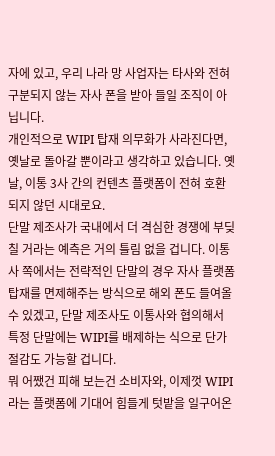자에 있고, 우리 나라 망 사업자는 타사와 전혀 구분되지 않는 자사 폰을 받아 들일 조직이 아닙니다.
개인적으로 WIPI 탑재 의무화가 사라진다면, 옛날로 돌아갈 뿐이라고 생각하고 있습니다. 옛날, 이통 3사 간의 컨텐츠 플랫폼이 전혀 호환되지 않던 시대로요.
단말 제조사가 국내에서 더 격심한 경쟁에 부딪칠 거라는 예측은 거의 틀림 없을 겁니다. 이통사 쪽에서는 전략적인 단말의 경우 자사 플랫폼 탑재를 면제해주는 방식으로 해외 폰도 들여올 수 있겠고, 단말 제조사도 이통사와 협의해서 특정 단말에는 WIPI를 배제하는 식으로 단가 절감도 가능할 겁니다.
뭐 어쨌건 피해 보는건 소비자와, 이제껏 WIPI라는 플랫폼에 기대어 힘들게 텃밭을 일구어온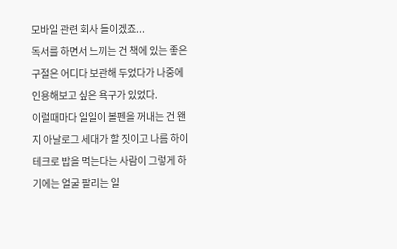모바일 관련 회사 들이겠죠...
독서를 하면서 느끼는 건 책에 있는 좋은 구절은 어디다 보관해 두었다가 나중에 인용해보고 싶은 욕구가 있었다.
이럴때마다 일일이 볼펜을 꺼내는 건 왠지 아날로그 세대가 할 짓이고 나름 하이테크로 밥을 먹는다는 사람이 그렇게 하기에는 얼굴 팔리는 일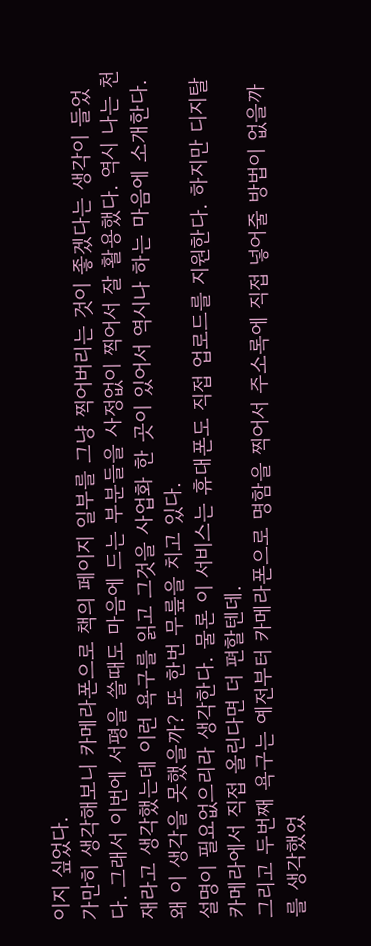이지 싶었다.
가만히 생각해보니 카메라폰으로 책의 페이지 일부를 그냥 찍어버리는 것이 좋겠다는 생각이 들었다. 그래서 이번에 서평을 쓸때도 마음에 드는 부분들을 사정없이 찍어서 잘 활용했다. 역시 나는 천재라고 생각했는데 이런 욕구를 읽고 그것을 사업화 한 곳이 있어서 역시나 하는 마음에 소개한다.
왜 이 생각을 못했을까? 또 한번 무릎을 치고 있다.
설명이 필요없으리라 생각한다. 물론 이 서비스는 휴대폰도 직접 업로드를 지원한다. 하지만 디지탈카메라에서 직접 올린다면 더 편할텐데.
그리고 두번째 욕구는 예전부터 카메라폰으로 명함을 찍어서 주소록에 직접 넣어줄 방법이 없을까를 생각했었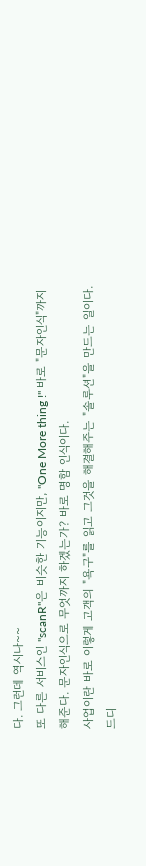다. 그런데 역시나~~
또 다른 서비스인 "scanR"은 비슷한 기능이지만, "One More thing !" 바로 "문자인식"까지 해준다. 문자인식으로 무엇까지 하겠는가? 바로 명함 인식이다.
사업이란 바로 이렇게 고객의 "욕구"를 읽고 그것을 해결해주는 "솔루션"을 만드는 일이다.
드디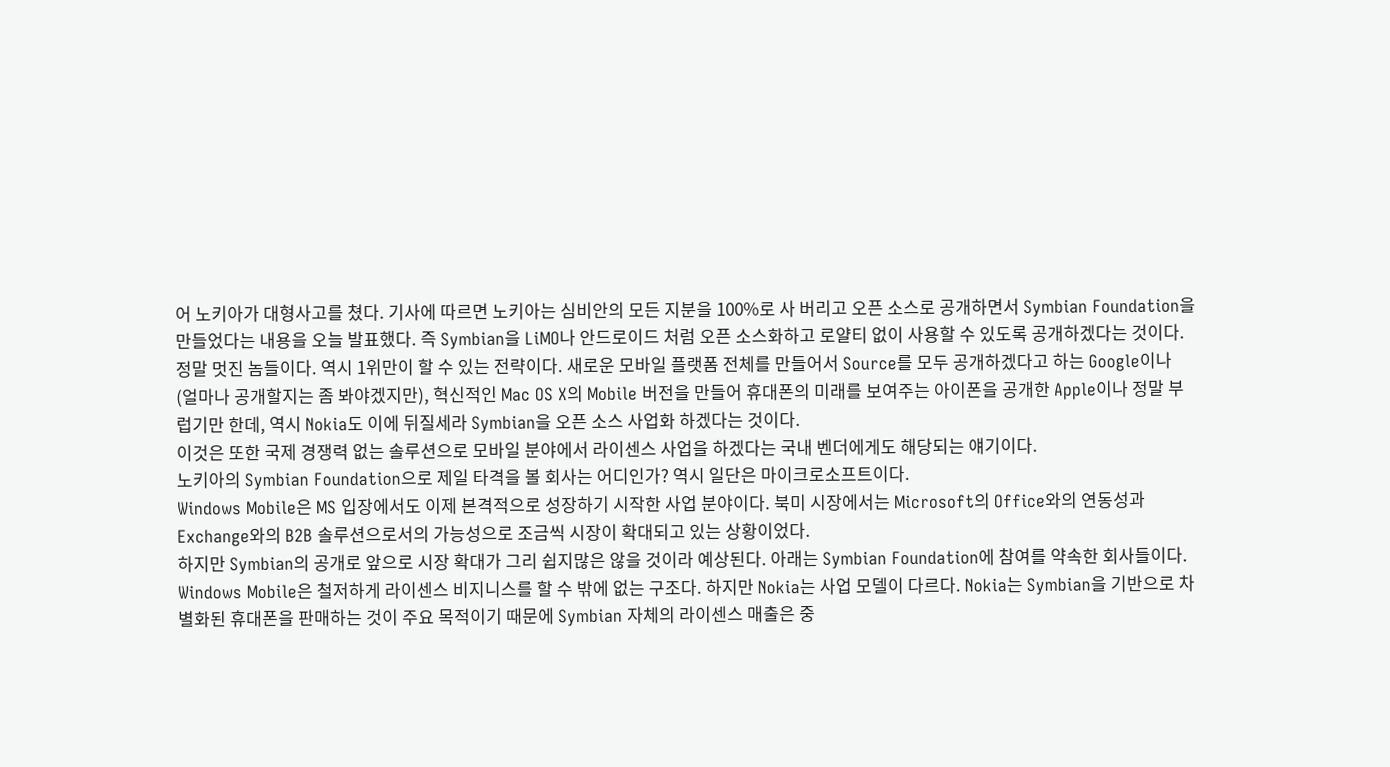어 노키아가 대형사고를 쳤다. 기사에 따르면 노키아는 심비안의 모든 지분을 100%로 사 버리고 오픈 소스로 공개하면서 Symbian Foundation을 만들었다는 내용을 오늘 발표했다. 즉 Symbian을 LiMO나 안드로이드 처럼 오픈 소스화하고 로얄티 없이 사용할 수 있도록 공개하겠다는 것이다.
정말 멋진 놈들이다. 역시 1위만이 할 수 있는 전략이다. 새로운 모바일 플랫폼 전체를 만들어서 Source를 모두 공개하겠다고 하는 Google이나 (얼마나 공개할지는 좀 봐야겠지만), 혁신적인 Mac OS X의 Mobile 버전을 만들어 휴대폰의 미래를 보여주는 아이폰을 공개한 Apple이나 정말 부럽기만 한데, 역시 Nokia도 이에 뒤질세라 Symbian을 오픈 소스 사업화 하겠다는 것이다.
이것은 또한 국제 경쟁력 없는 솔루션으로 모바일 분야에서 라이센스 사업을 하겠다는 국내 벤더에게도 해당되는 얘기이다.
노키아의 Symbian Foundation으로 제일 타격을 볼 회사는 어디인가? 역시 일단은 마이크로소프트이다.
Windows Mobile은 MS 입장에서도 이제 본격적으로 성장하기 시작한 사업 분야이다. 북미 시장에서는 Microsoft의 Office와의 연동성과 Exchange와의 B2B 솔루션으로서의 가능성으로 조금씩 시장이 확대되고 있는 상황이었다.
하지만 Symbian의 공개로 앞으로 시장 확대가 그리 쉽지많은 않을 것이라 예상된다. 아래는 Symbian Foundation에 참여를 약속한 회사들이다.
Windows Mobile은 철저하게 라이센스 비지니스를 할 수 밖에 없는 구조다. 하지만 Nokia는 사업 모델이 다르다. Nokia는 Symbian을 기반으로 차별화된 휴대폰을 판매하는 것이 주요 목적이기 때문에 Symbian 자체의 라이센스 매출은 중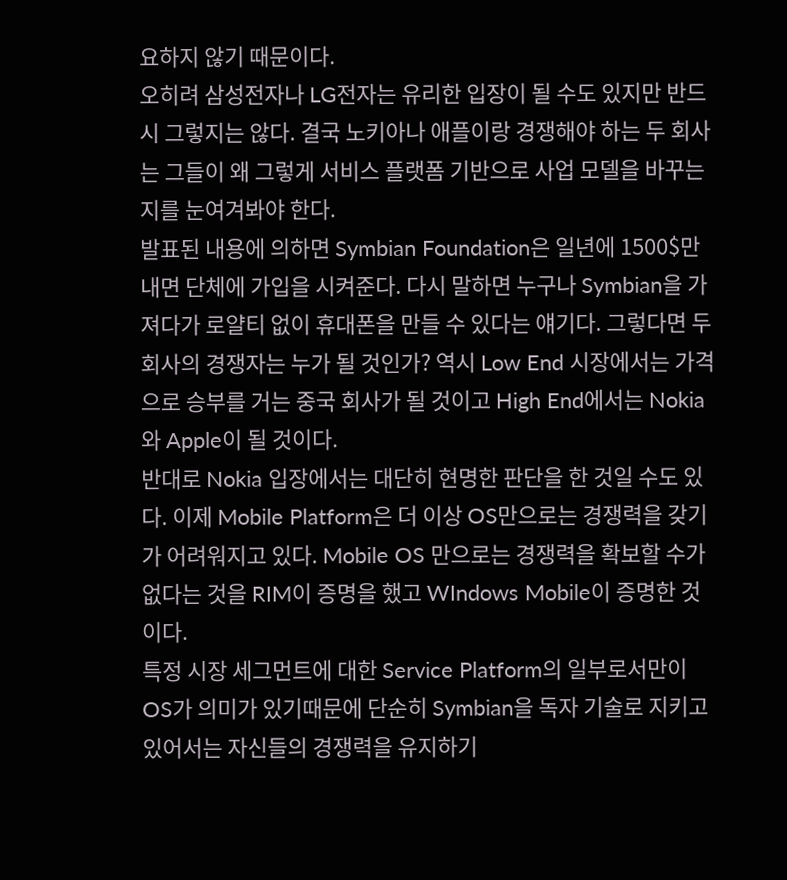요하지 않기 때문이다.
오히려 삼성전자나 LG전자는 유리한 입장이 될 수도 있지만 반드시 그렇지는 않다. 결국 노키아나 애플이랑 경쟁해야 하는 두 회사는 그들이 왜 그렇게 서비스 플랫폼 기반으로 사업 모델을 바꾸는지를 눈여겨봐야 한다.
발표된 내용에 의하면 Symbian Foundation은 일년에 1500$만 내면 단체에 가입을 시켜준다. 다시 말하면 누구나 Symbian을 가져다가 로얄티 없이 휴대폰을 만들 수 있다는 얘기다. 그렇다면 두 회사의 경쟁자는 누가 될 것인가? 역시 Low End 시장에서는 가격으로 승부를 거는 중국 회사가 될 것이고 High End에서는 Nokia와 Apple이 될 것이다.
반대로 Nokia 입장에서는 대단히 현명한 판단을 한 것일 수도 있다. 이제 Mobile Platform은 더 이상 OS만으로는 경쟁력을 갖기가 어려워지고 있다. Mobile OS 만으로는 경쟁력을 확보할 수가 없다는 것을 RIM이 증명을 했고 WIndows Mobile이 증명한 것이다.
특정 시장 세그먼트에 대한 Service Platform의 일부로서만이 OS가 의미가 있기때문에 단순히 Symbian을 독자 기술로 지키고 있어서는 자신들의 경쟁력을 유지하기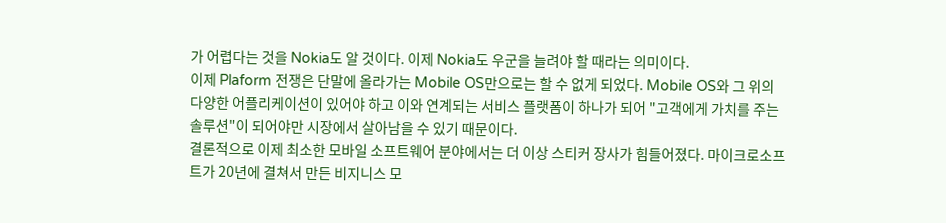가 어렵다는 것을 Nokia도 알 것이다. 이제 Nokia도 우군을 늘려야 할 때라는 의미이다.
이제 Plaform 전쟁은 단말에 올라가는 Mobile OS만으로는 할 수 없게 되었다. Mobile OS와 그 위의 다양한 어플리케이션이 있어야 하고 이와 연계되는 서비스 플랫폼이 하나가 되어 "고객에게 가치를 주는 솔루션"이 되어야만 시장에서 살아남을 수 있기 때문이다.
결론적으로 이제 최소한 모바일 소프트웨어 분야에서는 더 이상 스티커 장사가 힘들어졌다. 마이크로소프트가 20년에 결쳐서 만든 비지니스 모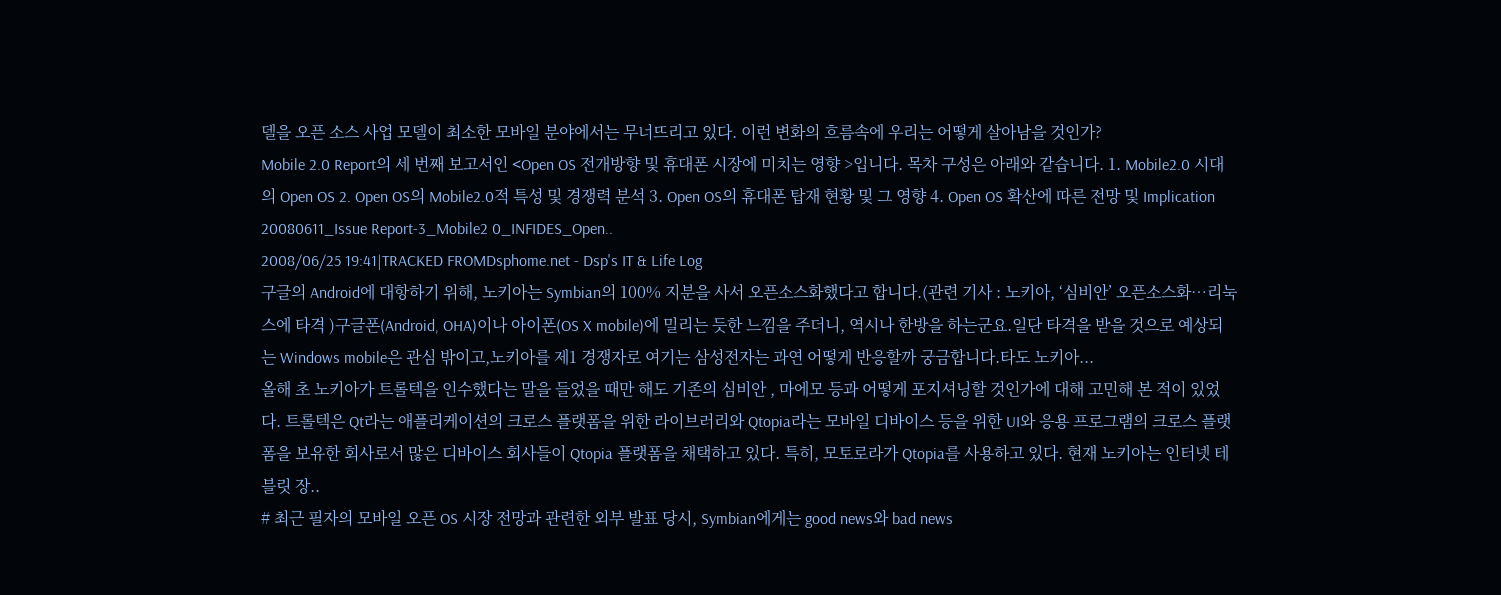델을 오픈 소스 사업 모델이 최소한 모바일 분야에서는 무너뜨리고 있다. 이런 변화의 흐름속에 우리는 어떻게 살아남을 것인가?
Mobile 2.0 Report의 세 번째 보고서인 <Open OS 전개방향 및 휴대폰 시장에 미치는 영향 >입니다. 목차 구성은 아래와 같습니다. 1. Mobile2.0 시대의 Open OS 2. Open OS의 Mobile2.0적 특성 및 경쟁력 분석 3. Open OS의 휴대폰 탑재 현황 및 그 영향 4. Open OS 확산에 따른 전망 및 Implication 20080611_Issue Report-3_Mobile2 0_INFIDES_Open..
2008/06/25 19:41|TRACKED FROMDsphome.net - Dsp's IT & Life Log
구글의 Android에 대항하기 위해, 노키아는 Symbian의 100% 지분을 사서 오픈소스화했다고 합니다.(관련 기사 : 노키아, ‘심비안’ 오픈소스화…리눅스에 타격 )구글폰(Android, OHA)이나 아이폰(OS X mobile)에 밀리는 듯한 느낌을 주더니, 역시나 한방을 하는군요.일단 타격을 받을 것으로 예상되는 Windows mobile은 관심 밖이고,노키아를 제1 경쟁자로 여기는 삼성전자는 과연 어떻게 반응할까 궁금합니다.타도 노키아...
올해 초 노키아가 트롤텍을 인수했다는 말을 들었을 때만 해도 기존의 심비안 , 마에모 등과 어떻게 포지셔닝할 것인가에 대해 고민해 본 적이 있었다. 트롤텍은 Qt라는 애플리케이션의 크로스 플랫폼을 위한 라이브러리와 Qtopia라는 모바일 디바이스 등을 위한 UI와 응용 프로그램의 크로스 플랫폼을 보유한 회사로서 많은 디바이스 회사들이 Qtopia 플랫폼을 채택하고 있다. 특히, 모토로라가 Qtopia를 사용하고 있다. 현재 노키아는 인터넷 테블릿 장..
# 최근 필자의 모바일 오픈 OS 시장 전망과 관련한 외부 발표 당시, Symbian에게는 good news와 bad news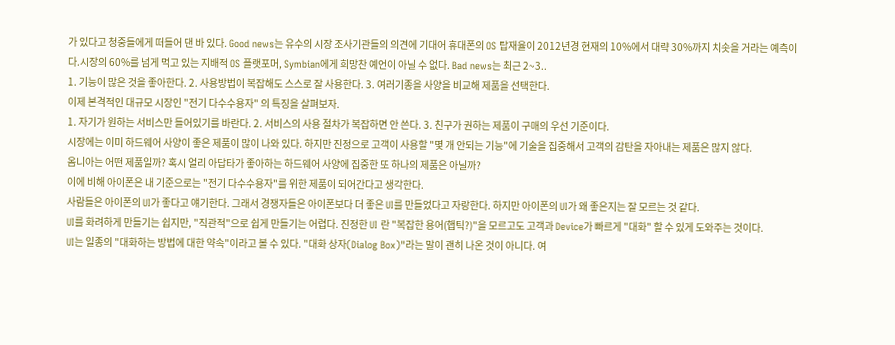가 있다고 청중들에게 떠들어 댄 바 있다. Good news는 유수의 시장 조사기관들의 의견에 기대어 휴대폰의 OS 탑재율이 2012년경 현재의 10%에서 대략 30%까지 치솟을 거라는 예측이다.시장의 60%를 넘게 먹고 있는 지배적 OS 플랫포머, Symbian에게 희망찬 예언이 아닐 수 없다. Bad news는 최근 2~3..
1. 기능이 많은 것을 좋아한다. 2. 사용방법이 복잡해도 스스로 잘 사용한다. 3. 여러기종을 사양을 비교해 제품을 선택한다.
이제 본격적인 대규모 시장인 "전기 다수수용자" 의 특징을 살펴보자.
1. 자기가 원하는 서비스만 들어있기를 바란다. 2. 서비스의 사용 절차가 복잡하면 안 쓴다. 3. 친구가 권하는 제품이 구매의 우선 기준이다.
시장에는 이미 하드웨어 사양이 좋은 제품이 많이 나와 있다. 하지만 진정으로 고객이 사용할 "몇 개 안되는 기능"에 기술을 집중해서 고객의 감탄을 자아내는 제품은 많지 않다.
옴니아는 어떤 제품일까? 혹시 얼리 아답타가 좋아하는 하드웨어 사양에 집중한 또 하나의 제품은 아닐까?
이에 비해 아이폰은 내 기준으로는 "전기 다수수용자"를 위한 제품이 되어간다고 생각한다.
사람들은 아이폰의 UI가 좋다고 얘기한다. 그래서 경쟁자들은 아이폰보다 더 좋은 UI를 만들었다고 자랑한다. 하지만 아이폰의 UI가 왜 좋은지는 잘 모르는 것 같다.
UI를 화려하게 만들기는 쉽지만, "직관적"으로 쉽게 만들기는 어렵다. 진정한 UI 란 "복잡한 용어(햅틱?)"을 모르고도 고객과 Device가 빠르게 "대화" 할 수 있게 도와주는 것이다.
UI는 일종의 "대화하는 방법에 대한 약속"이라고 볼 수 있다. "대화 상자(Dialog Box)"라는 말이 괜히 나온 것이 아니다. 여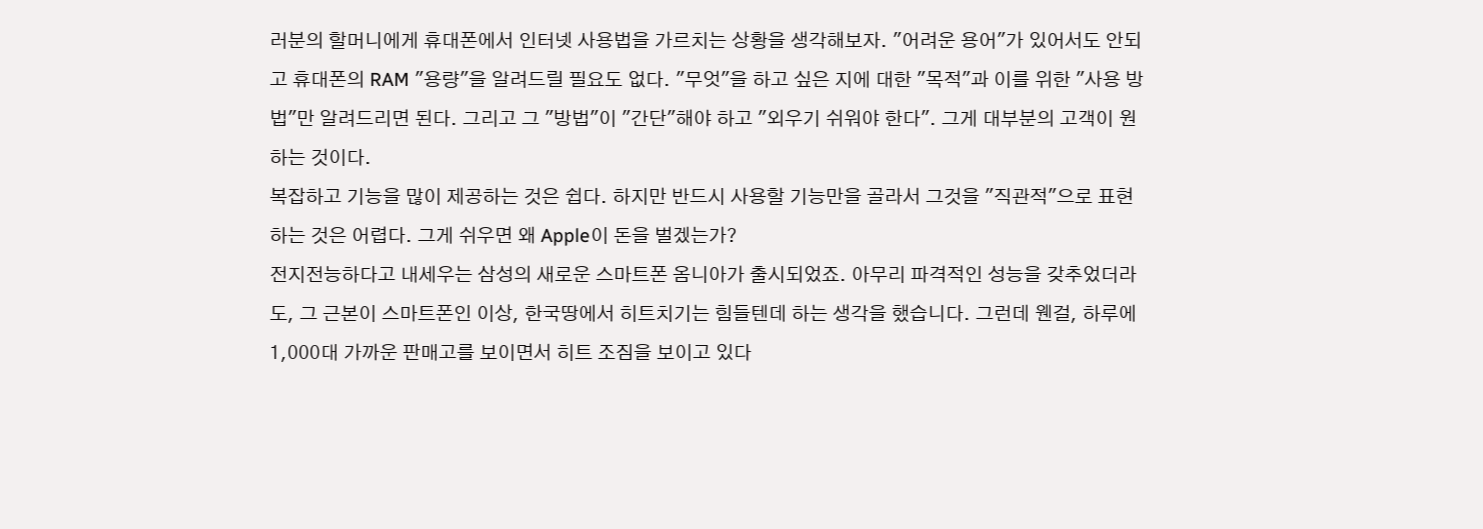러분의 할머니에게 휴대폰에서 인터넷 사용법을 가르치는 상황을 생각해보자. "어려운 용어"가 있어서도 안되고 휴대폰의 RAM "용량"을 알려드릴 필요도 없다. "무엇"을 하고 싶은 지에 대한 "목적"과 이를 위한 "사용 방법"만 알려드리면 된다. 그리고 그 "방법"이 "간단"해야 하고 "외우기 쉬워야 한다". 그게 대부분의 고객이 원하는 것이다.
복잡하고 기능을 많이 제공하는 것은 쉽다. 하지만 반드시 사용할 기능만을 골라서 그것을 "직관적"으로 표현하는 것은 어렵다. 그게 쉬우면 왜 Apple이 돈을 벌겠는가?
전지전능하다고 내세우는 삼성의 새로운 스마트폰 옴니아가 출시되었죠. 아무리 파격적인 성능을 갖추었더라도, 그 근본이 스마트폰인 이상, 한국땅에서 히트치기는 힘들텐데 하는 생각을 했습니다. 그런데 웬걸, 하루에 1,000대 가까운 판매고를 보이면서 히트 조짐을 보이고 있다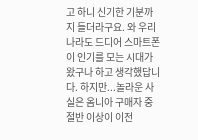고 하니 신기한 기분까지 들더라구요. 와 우리나라도 드디어 스마트폰이 인기를 모는 시대가 왔구나 하고 생각했답니다. 하지만...놀라운 사실은 옴니아 구매자 중 절반 이상이 이전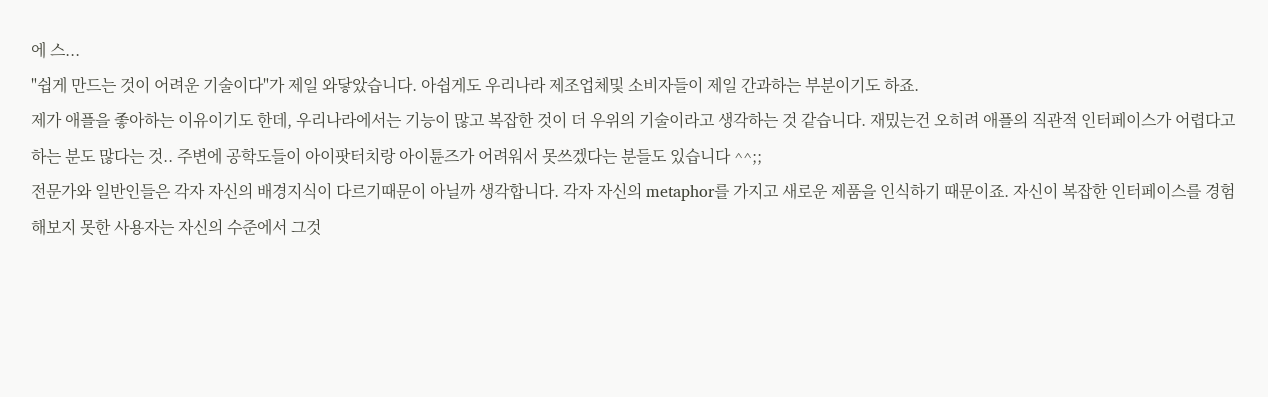에 스...
"쉽게 만드는 것이 어려운 기술이다"가 제일 와닿았습니다. 아쉽게도 우리나라 제조업체및 소비자들이 제일 간과하는 부분이기도 하죠.
제가 애플을 좋아하는 이유이기도 한데, 우리나라에서는 기능이 많고 복잡한 것이 더 우위의 기술이라고 생각하는 것 같습니다. 재밌는건 오히려 애플의 직관적 인터페이스가 어렵다고 하는 분도 많다는 것.. 주변에 공학도들이 아이팟터치랑 아이튠즈가 어려워서 못쓰겠다는 분들도 있습니다 ^^;;
전문가와 일반인들은 각자 자신의 배경지식이 다르기때문이 아닐까 생각합니다. 각자 자신의 metaphor를 가지고 새로운 제품을 인식하기 때문이죠. 자신이 복잡한 인터페이스를 경험해보지 못한 사용자는 자신의 수준에서 그것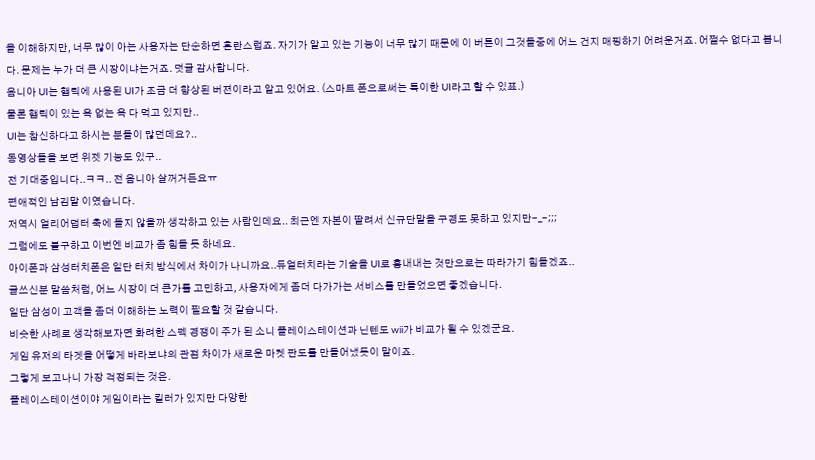을 이해하지만, 너무 많이 아는 사용자는 단순하면 혼란스럽죠. 자기가 알고 있는 기능이 너무 많기 때문에 이 버튼이 그것들중에 어느 건지 매핑하기 어려운거죠. 어쩔수 없다고 봅니다. 문제는 누가 더 큰 시장이냐는거죠. 덧글 감사합니다.
옴니아 UI는 햅틱에 사용된 UI가 조금 더 향상된 버젼이라고 알고 있어요. (스마트 폰으로써는 특이한 UI라고 할 수 있쬬.)
물론 햅틱이 있는 욕 없는 욕 다 먹고 있지만..
UI는 참신하다고 하시는 분들이 많던데요?..
동영상들을 보면 위젯 기능도 있구..
전 기대중입니다..ㅋㅋ.. 전 옴니아 살꺼거든요ㅠ
편애적인 남김말 이였습니다.
저역시 얼리어덥터 축에 들지 않을까 생각하고 있는 사람인데요.. 최근엔 자본이 딸려서 신규단말을 구경도 못하고 있지만-_-;;;
그럼에도 불구하고 이번엔 비교가 좀 힘들 듯 하네요.
아이폰과 삼성터치폰은 일단 터치 방식에서 차이가 나니까요..듀얼터치라는 기술을 UI로 흉내내는 것만으로는 따라가기 힘들겠죠..
글쓰신분 말씀처럼, 어느 시장이 더 큰가를 고민하고, 사용자에게 좀더 다가가는 서비스를 만들었으면 좋겠습니다.
일단 삼성이 고객을 좀더 이해하는 노력이 필요할 것 같습니다.
비슷한 사례로 생각해보자면 화려한 스펙 경쟁이 주가 된 소니 플레이스테이션과 닌텐도 wii가 비교가 될 수 있겠군요.
게임 유저의 타겟을 어떻게 바라보냐의 관점 차이가 새로운 마켓 판도를 만들어냈듯이 말이죠.
그렇게 보고나니 가장 걱정되는 것은.
플레이스테이션이야 게임이라는 킬러가 있지만 다양한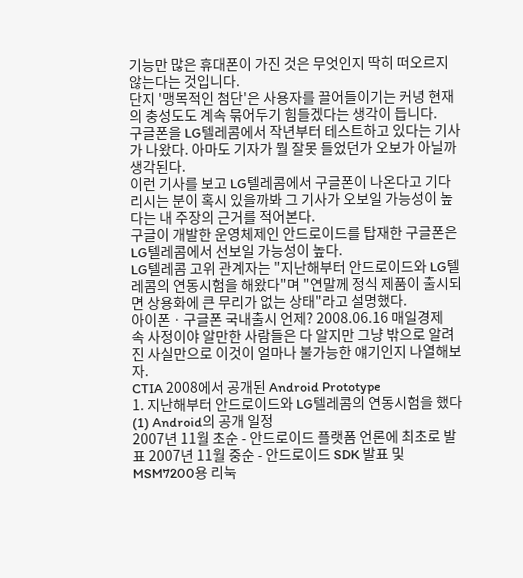기능만 많은 휴대폰이 가진 것은 무엇인지 딱히 떠오르지 않는다는 것입니다.
단지 '맹목적인 첨단'은 사용자를 끌어들이기는 커녕 현재의 충성도도 계속 묶어두기 힘들겠다는 생각이 듭니다.
구글폰을 LG텔레콤에서 작년부터 테스트하고 있다는 기사가 나왔다. 아마도 기자가 뭘 잘못 들었던가 오보가 아닐까 생각된다.
이런 기사를 보고 LG텔레콤에서 구글폰이 나온다고 기다리시는 분이 혹시 있을까봐 그 기사가 오보일 가능성이 높다는 내 주장의 근거를 적어본다.
구글이 개발한 운영체제인 안드로이드를 탑재한 구글폰은 LG텔레콤에서 선보일 가능성이 높다.
LG텔레콤 고위 관계자는 "지난해부터 안드로이드와 LG텔레콤의 연동시험을 해왔다"며 "연말께 정식 제품이 출시되면 상용화에 큰 무리가 없는 상태"라고 설명했다.
아이폰ㆍ구글폰 국내출시 언제? 2008.06.16 매일경제
속 사정이야 알만한 사람들은 다 알지만 그냥 밖으로 알려진 사실만으로 이것이 얼마나 불가능한 얘기인지 나열해보자.
CTIA 2008에서 공개된 Android Prototype
1. 지난해부터 안드로이드와 LG텔레콤의 연동시험을 했다
(1) Android의 공개 일정
2007년 11월 초순 - 안드로이드 플랫폼 언론에 최초로 발표 2007년 11월 중순 - 안드로이드 SDK 발표 및 MSM7200용 리눅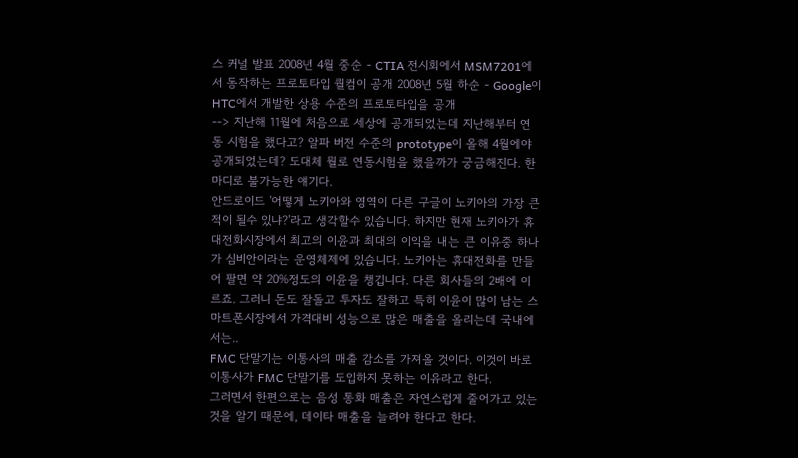스 커널 발표 2008년 4월 중순 - CTIA 전시회에서 MSM7201에서 동작하는 프로토타입 퀄컴이 공개 2008년 5월 하순 - Google이 HTC에서 개발한 상용 수준의 프로토타입을 공개
--> 지난해 11월에 처음으로 세상에 공개되었는데 지난해부터 연동 시험을 했다고? 알파 버전 수준의 prototype이 올해 4월에야 공개되었는데? 도대체 뭘로 연동시험을 했을까가 궁금해진다. 한마디로 불가능한 얘기다.
안드로이드 '어떻게 노키아와 영역이 다른 구글이 노키아의 가장 큰 적이 될수 있냐?'라고 생각할수 있습니다. 하지만 현재 노키아가 휴대전화시장에서 최고의 이윤과 최대의 이익을 내는 큰 이유중 하나가 심비안이라는 운영체제에 있습니다. 노키아는 휴대전화를 만들어 팔면 약 20%정도의 이윤을 챙깁니다. 다른 회사들의 2배에 이르죠. 그러니 돈도 잘돌고 투자도 잘하고 특히 이윤이 많이 남는 스마트폰시장에서 가격대비 성능으로 많은 매출을 올리는데 국내에서는..
FMC 단말기는 이통사의 매출 감소를 가져올 것이다. 이것이 바로 이통사가 FMC 단말기를 도입하지 못하는 이유라고 한다.
그러면서 한편으로는 음성 통화 매출은 자연스럽게 줄어가고 있는 것을 알기 때문에, 데이타 매출을 늘려야 한다고 한다.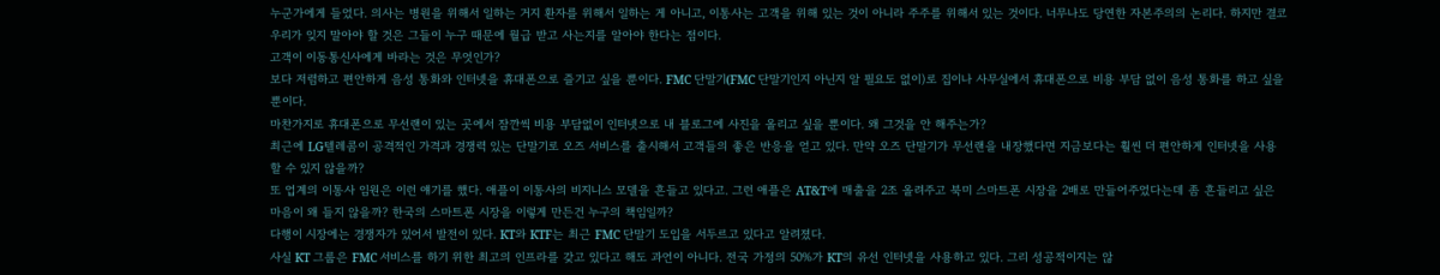누군가에게 들었다. 의사는 병원을 위해서 일하는 거지 환자를 위해서 일하는 게 아니고, 이통사는 고객을 위해 있는 것이 아니라 주주를 위해서 있는 것이다. 너무나도 당연한 자본주의의 논리다. 하지만 결코 우리가 잊지 말아야 할 것은 그들이 누구 때문에 월급 받고 사는지를 알아야 한다는 점이다.
고객이 이동통신사에게 바라는 것은 무엇인가?
보다 저렴하고 편안하게 음성 통화와 인터넷을 휴대폰으로 즐기고 싶을 뿐이다. FMC 단말기(FMC 단말기인지 아닌지 알 필요도 없이)로 집이나 사무실에서 휴대폰으로 비용 부담 없이 음성 통화를 하고 싶을 뿐이다.
마찬가지로 휴대폰으로 무선랜이 있는 곳에서 잠깐씩 비용 부담없이 인터넷으로 내 블로그에 사진을 올리고 싶을 뿐이다. 왜 그것을 안 해주는가?
최근에 LG텔레콤이 공격적인 가격과 경쟁력 있는 단말기로 오즈 서비스를 출시해서 고객들의 좋은 반응을 얻고 있다. 만약 오즈 단말기가 무선랜을 내장했다면 지금보다는 훨씬 더 편안하게 인터넷을 사용할 수 있지 않을까?
또 업계의 이통사 임원은 이런 얘기를 했다. 애플이 이통사의 비지니스 모델을 흔들고 있다고. 그런 애플은 AT&T에 매출을 2조 올려주고 북미 스마트폰 시장을 2배로 만들어주었다는데 좀 흔들리고 싶은 마음이 왜 들지 않을까? 한국의 스마트폰 시장을 이렇게 만든건 누구의 책임일까?
다행이 시장에는 경쟁자가 있어서 발전이 있다. KT와 KTF는 최근 FMC 단말기 도입을 서두르고 있다고 알려졌다.
사실 KT 그룹은 FMC 서비스를 하기 위한 최고의 인프라를 갖고 있다고 해도 과언이 아니다. 전국 가정의 50%가 KT의 유선 인터넷을 사용하고 있다. 그리 성공적이지는 않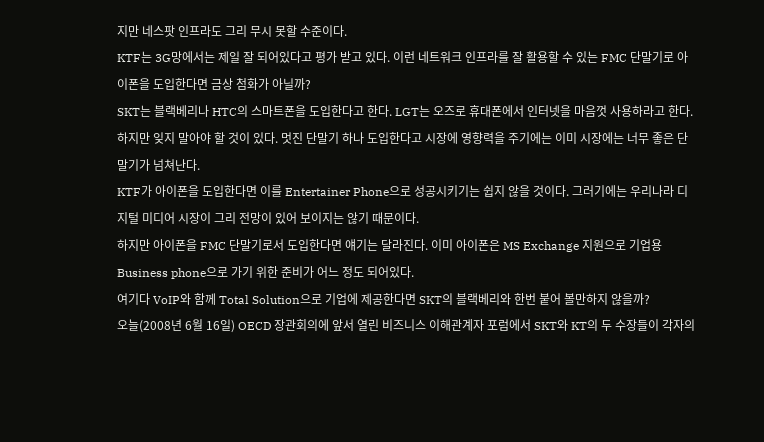지만 네스팟 인프라도 그리 무시 못할 수준이다.
KTF는 3G망에서는 제일 잘 되어있다고 평가 받고 있다. 이런 네트워크 인프라를 잘 활용할 수 있는 FMC 단말기로 아이폰을 도입한다면 금상 첨화가 아닐까?
SKT는 블랙베리나 HTC의 스마트폰을 도입한다고 한다. LGT는 오즈로 휴대폰에서 인터넷을 마음껏 사용하라고 한다.
하지만 잊지 말아야 할 것이 있다. 멋진 단말기 하나 도입한다고 시장에 영향력을 주기에는 이미 시장에는 너무 좋은 단말기가 넘쳐난다.
KTF가 아이폰을 도입한다면 이를 Entertainer Phone으로 성공시키기는 쉽지 않을 것이다. 그러기에는 우리나라 디지털 미디어 시장이 그리 전망이 있어 보이지는 않기 때문이다.
하지만 아이폰을 FMC 단말기로서 도입한다면 얘기는 달라진다. 이미 아이폰은 MS Exchange 지원으로 기업용 Business phone으로 가기 위한 준비가 어느 정도 되어있다.
여기다 VoIP와 함께 Total Solution으로 기업에 제공한다면 SKT의 블랙베리와 한번 붙어 볼만하지 않을까?
오늘(2008년 6월 16일) OECD 장관회의에 앞서 열린 비즈니스 이해관계자 포럼에서 SKT와 KT의 두 수장들이 각자의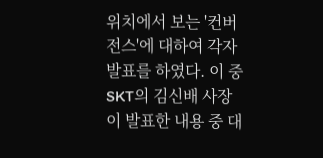위치에서 보는 '컨버전스'에 대하여 각자 발표를 하였다. 이 중 SKT의 김신배 사장이 발표한 내용 중 대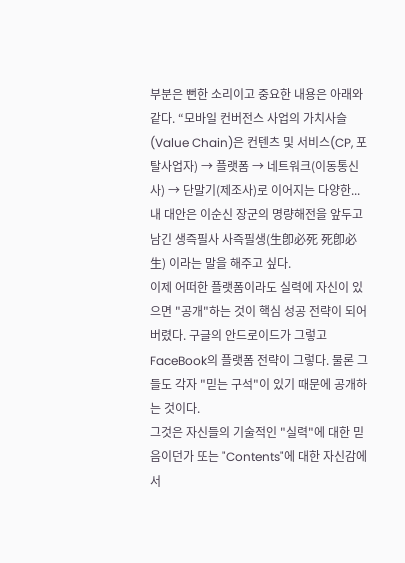부분은 뻔한 소리이고 중요한 내용은 아래와 같다. “모바일 컨버전스 사업의 가치사슬(Value Chain)은 컨텐츠 및 서비스(CP, 포탈사업자) → 플랫폼 → 네트워크(이동통신사) → 단말기(제조사)로 이어지는 다양한...
내 대안은 이순신 장군의 명량해전을 앞두고 남긴 생즉필사 사즉필생(生卽必死 死卽必生) 이라는 말을 해주고 싶다.
이제 어떠한 플랫폼이라도 실력에 자신이 있으면 "공개"하는 것이 핵심 성공 전략이 되어버렸다. 구글의 안드로이드가 그렇고 FaceBook의 플랫폼 전략이 그렇다. 물론 그들도 각자 "믿는 구석"이 있기 때문에 공개하는 것이다.
그것은 자신들의 기술적인 "실력"에 대한 믿음이던가 또는 "Contents"에 대한 자신감에서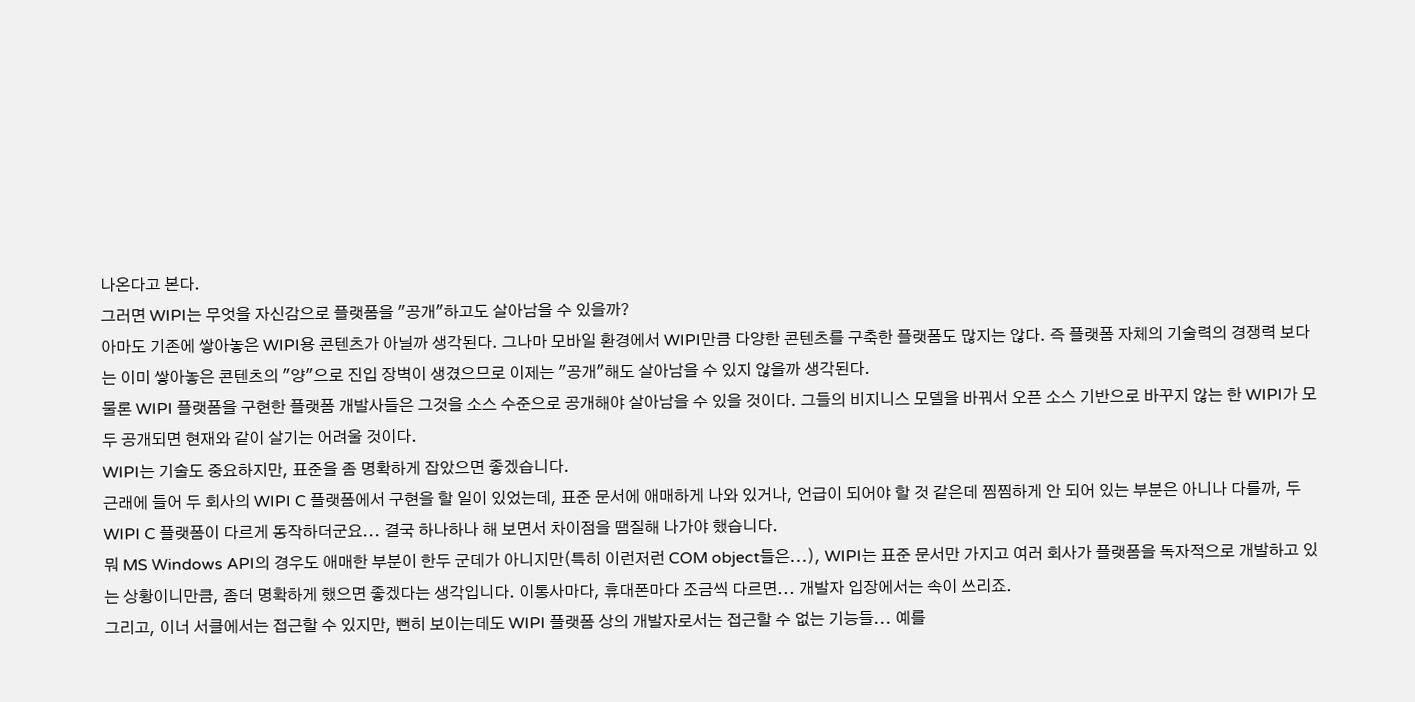나온다고 본다.
그러면 WIPI는 무엇을 자신감으로 플랫폼을 "공개"하고도 살아남을 수 있을까?
아마도 기존에 쌓아놓은 WIPI용 콘텐츠가 아닐까 생각된다. 그나마 모바일 환경에서 WIPI만큼 다양한 콘텐츠를 구축한 플랫폼도 많지는 않다. 즉 플랫폼 자체의 기술력의 경쟁력 보다는 이미 쌓아놓은 콘텐츠의 "양"으로 진입 장벽이 생겼으므로 이제는 "공개"해도 살아남을 수 있지 않을까 생각된다.
물론 WIPI 플랫폼을 구현한 플랫폼 개발사들은 그것을 소스 수준으로 공개해야 살아남을 수 있을 것이다. 그들의 비지니스 모델을 바꿔서 오픈 소스 기반으로 바꾸지 않는 한 WIPI가 모두 공개되면 현재와 같이 살기는 어려울 것이다.
WIPI는 기술도 중요하지만, 표준을 좀 명확하게 잡았으면 좋겠습니다.
근래에 들어 두 회사의 WIPI C 플랫폼에서 구현을 할 일이 있었는데, 표준 문서에 애매하게 나와 있거나, 언급이 되어야 할 것 같은데 찜찜하게 안 되어 있는 부분은 아니나 다를까, 두 WIPI C 플랫폼이 다르게 동작하더군요... 결국 하나하나 해 보면서 차이점을 땜질해 나가야 했습니다.
뭐 MS Windows API의 경우도 애매한 부분이 한두 군데가 아니지만(특히 이런저런 COM object들은...), WIPI는 표준 문서만 가지고 여러 회사가 플랫폼을 독자적으로 개발하고 있는 상황이니만큼, 좀더 명확하게 했으면 좋겠다는 생각입니다. 이통사마다, 휴대폰마다 조금씩 다르면... 개발자 입장에서는 속이 쓰리죠.
그리고, 이너 서클에서는 접근할 수 있지만, 뻔히 보이는데도 WIPI 플랫폼 상의 개발자로서는 접근할 수 없는 기능들... 예를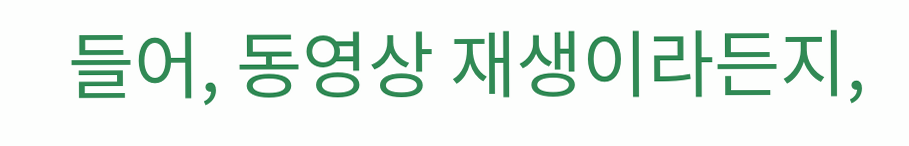들어, 동영상 재생이라든지,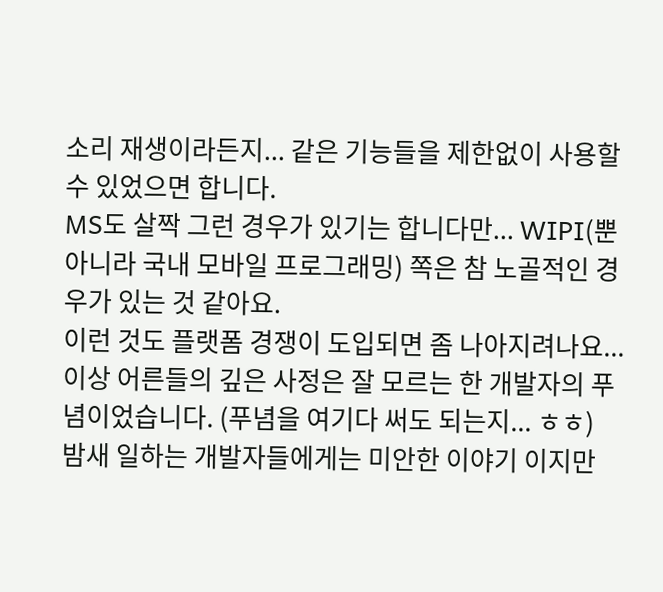소리 재생이라든지... 같은 기능들을 제한없이 사용할 수 있었으면 합니다.
MS도 살짝 그런 경우가 있기는 합니다만... WIPI(뿐 아니라 국내 모바일 프로그래밍) 쪽은 참 노골적인 경우가 있는 것 같아요.
이런 것도 플랫폼 경쟁이 도입되면 좀 나아지려나요...
이상 어른들의 깊은 사정은 잘 모르는 한 개발자의 푸념이었습니다. (푸념을 여기다 써도 되는지... ㅎㅎ)
밤새 일하는 개발자들에게는 미안한 이야기 이지만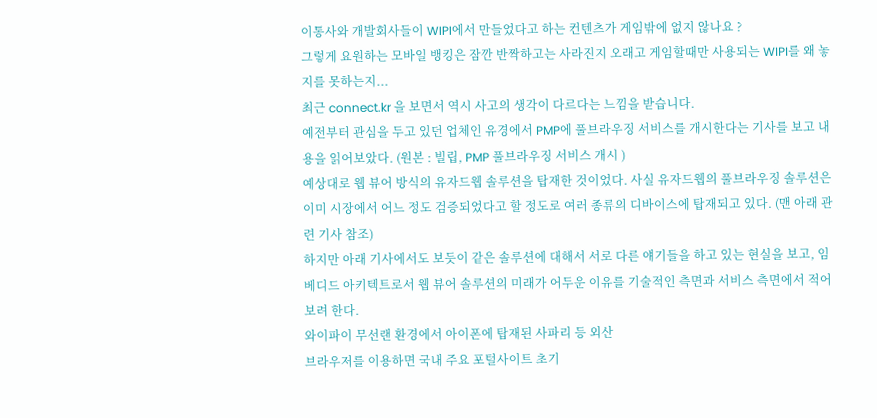이통사와 개발회사들이 WIPI에서 만들었다고 하는 컨텐츠가 게임밖에 없지 않나요 ?
그렇게 요원하는 모바일 뱅킹은 잠깐 반짝하고는 사라진지 오래고 게임할때만 사용되는 WIPI를 왜 놓지를 못하는지...
최근 connect.kr 을 보면서 역시 사고의 생각이 다르다는 느낌을 받습니다.
예전부터 관심을 두고 있던 업체인 유경에서 PMP에 풀브라우징 서비스를 개시한다는 기사를 보고 내용을 읽어보았다. (원본 : 빌립, PMP 풀브라우징 서비스 개시 )
예상대로 웹 뷰어 방식의 유자드웹 솔루션을 탑재한 것이었다. 사실 유자드웹의 풀브라우징 솔루션은 이미 시장에서 어느 정도 검증되었다고 할 정도로 여러 종류의 디바이스에 탑재되고 있다. (맨 아래 관련 기사 참조)
하지만 아래 기사에서도 보듯이 같은 솔루션에 대해서 서로 다른 얘기들을 하고 있는 현실을 보고, 임베디드 아키텍트로서 웹 뷰어 솔루션의 미래가 어두운 이유를 기술적인 측면과 서비스 측면에서 적어보려 한다.
와이파이 무선랜 환경에서 아이폰에 탑재된 사파리 등 외산
브라우저를 이용하면 국내 주요 포털사이트 초기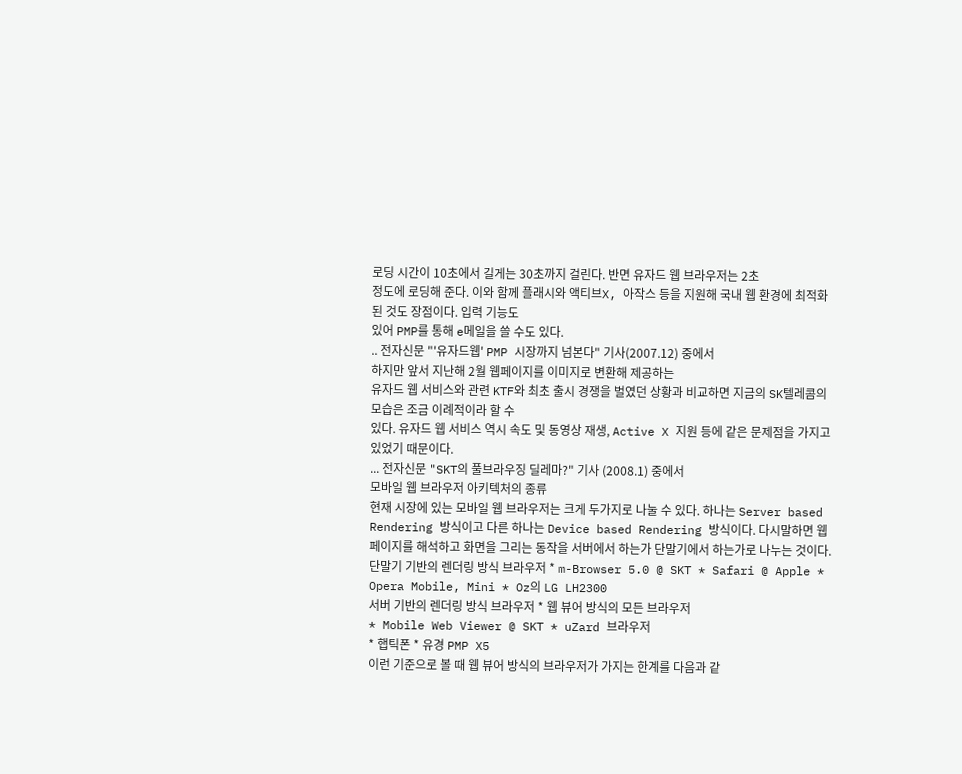로딩 시간이 10초에서 길게는 30초까지 걸린다. 반면 유자드 웹 브라우저는 2초
정도에 로딩해 준다. 이와 함께 플래시와 액티브X, 아작스 등을 지원해 국내 웹 환경에 최적화된 것도 장점이다. 입력 기능도
있어 PMP를 통해 e메일을 쓸 수도 있다.
.. 전자신문 "'유자드웹' PMP 시장까지 넘본다" 기사(2007.12) 중에서
하지만 앞서 지난해 2월 웹페이지를 이미지로 변환해 제공하는
유자드 웹 서비스와 관련 KTF와 최초 출시 경쟁을 벌였던 상황과 비교하면 지금의 SK텔레콤의 모습은 조금 이례적이라 할 수
있다. 유자드 웹 서비스 역시 속도 및 동영상 재생, Active X 지원 등에 같은 문제점을 가지고 있었기 때문이다.
... 전자신문 "SKT의 풀브라우징 딜레마?" 기사 (2008.1) 중에서
모바일 웹 브라우저 아키텍처의 종류
현재 시장에 있는 모바일 웹 브라우저는 크게 두가지로 나눌 수 있다. 하나는 Server based Rendering 방식이고 다른 하나는 Device based Rendering 방식이다. 다시말하면 웹 페이지를 해석하고 화면을 그리는 동작을 서버에서 하는가 단말기에서 하는가로 나누는 것이다.
단말기 기반의 렌더링 방식 브라우저 * m-Browser 5.0 @ SKT * Safari @ Apple * Opera Mobile, Mini * Oz의 LG LH2300
서버 기반의 렌더링 방식 브라우저 * 웹 뷰어 방식의 모든 브라우저
* Mobile Web Viewer @ SKT * uZard 브라우저
* 햅틱폰 * 유경 PMP X5
이런 기준으로 볼 때 웹 뷰어 방식의 브라우저가 가지는 한계를 다음과 같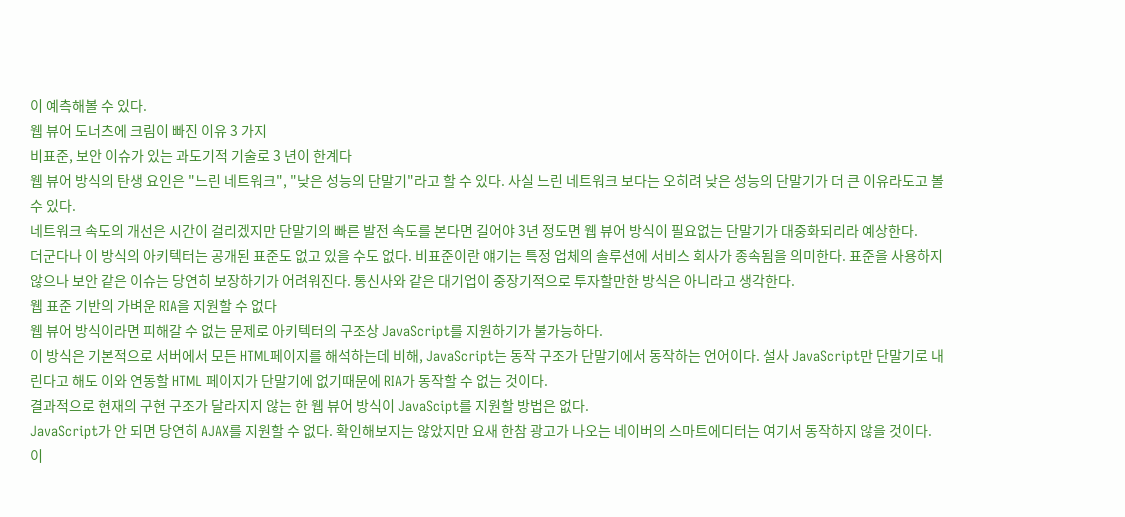이 예측해볼 수 있다.
웹 뷰어 도너츠에 크림이 빠진 이유 3 가지
비표준, 보안 이슈가 있는 과도기적 기술로 3 년이 한계다
웹 뷰어 방식의 탄생 요인은 "느린 네트워크", "낮은 성능의 단말기"라고 할 수 있다. 사실 느린 네트워크 보다는 오히려 낮은 성능의 단말기가 더 큰 이유라도고 볼 수 있다.
네트워크 속도의 개선은 시간이 걸리겠지만 단말기의 빠른 발전 속도를 본다면 길어야 3년 정도면 웹 뷰어 방식이 필요없는 단말기가 대중화되리라 예상한다.
더군다나 이 방식의 아키텍터는 공개된 표준도 없고 있을 수도 없다. 비표준이란 얘기는 특정 업체의 솔루션에 서비스 회사가 종속됨을 의미한다. 표준을 사용하지 않으나 보안 같은 이슈는 당연히 보장하기가 어려워진다. 통신사와 같은 대기업이 중장기적으로 투자할만한 방식은 아니라고 생각한다.
웹 표준 기반의 가벼운 RIA을 지원할 수 없다
웹 뷰어 방식이라면 피해갈 수 없는 문제로 아키텍터의 구조상 JavaScript를 지원하기가 불가능하다.
이 방식은 기본적으로 서버에서 모든 HTML페이지를 해석하는데 비해, JavaScript는 동작 구조가 단말기에서 동작하는 언어이다. 설사 JavaScript만 단말기로 내린다고 해도 이와 연동할 HTML 페이지가 단말기에 없기때문에 RIA가 동작할 수 없는 것이다.
결과적으로 현재의 구현 구조가 달라지지 않는 한 웹 뷰어 방식이 JavaScipt를 지원할 방법은 없다.
JavaScript가 안 되면 당연히 AJAX를 지원할 수 없다. 확인해보지는 않았지만 요새 한참 광고가 나오는 네이버의 스마트에디터는 여기서 동작하지 않을 것이다.
이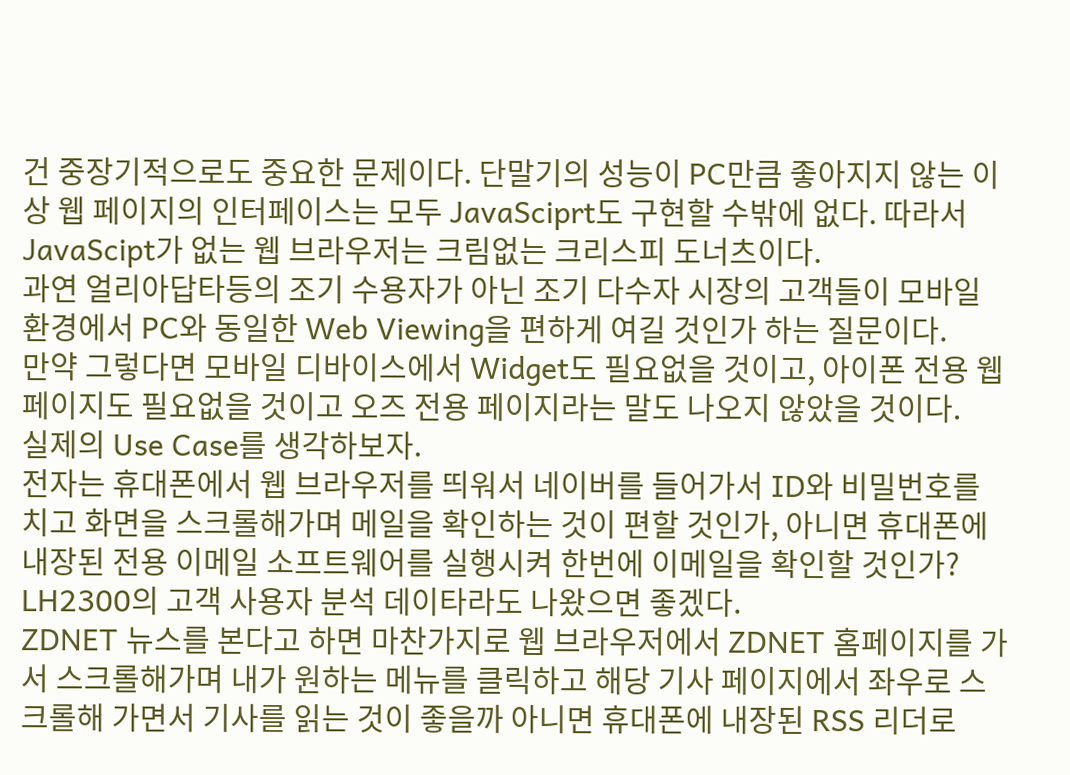건 중장기적으로도 중요한 문제이다. 단말기의 성능이 PC만큼 좋아지지 않는 이상 웹 페이지의 인터페이스는 모두 JavaSciprt도 구현할 수밖에 없다. 따라서 JavaScipt가 없는 웹 브라우저는 크림없는 크리스피 도너츠이다.
과연 얼리아답타등의 조기 수용자가 아닌 조기 다수자 시장의 고객들이 모바일 환경에서 PC와 동일한 Web Viewing을 편하게 여길 것인가 하는 질문이다.
만약 그렇다면 모바일 디바이스에서 Widget도 필요없을 것이고, 아이폰 전용 웹 페이지도 필요없을 것이고 오즈 전용 페이지라는 말도 나오지 않았을 것이다.
실제의 Use Case를 생각하보자.
전자는 휴대폰에서 웹 브라우저를 띄워서 네이버를 들어가서 ID와 비밀번호를 치고 화면을 스크롤해가며 메일을 확인하는 것이 편할 것인가, 아니면 휴대폰에 내장된 전용 이메일 소프트웨어를 실행시켜 한번에 이메일을 확인할 것인가? LH2300의 고객 사용자 분석 데이타라도 나왔으면 좋겠다.
ZDNET 뉴스를 본다고 하면 마찬가지로 웹 브라우저에서 ZDNET 홈페이지를 가서 스크롤해가며 내가 원하는 메뉴를 클릭하고 해당 기사 페이지에서 좌우로 스크롤해 가면서 기사를 읽는 것이 좋을까 아니면 휴대폰에 내장된 RSS 리더로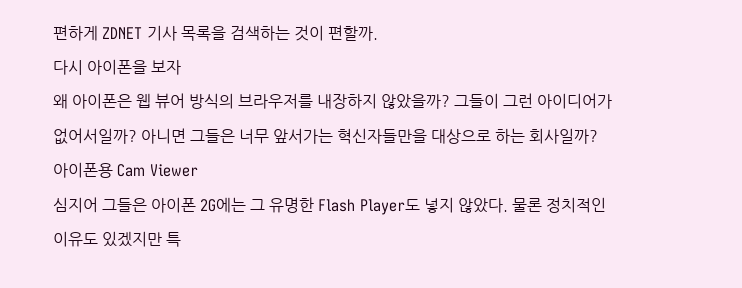편하게 ZDNET 기사 목록을 검색하는 것이 편할까.
다시 아이폰을 보자
왜 아이폰은 웹 뷰어 방식의 브라우저를 내장하지 않았을까? 그들이 그런 아이디어가 없어서일까? 아니면 그들은 너무 앞서가는 혁신자들만을 대상으로 하는 회사일까?
아이폰용 Cam Viewer
심지어 그들은 아이폰 2G에는 그 유명한 Flash Player도 넣지 않았다. 물론 정치적인 이유도 있겠지만 특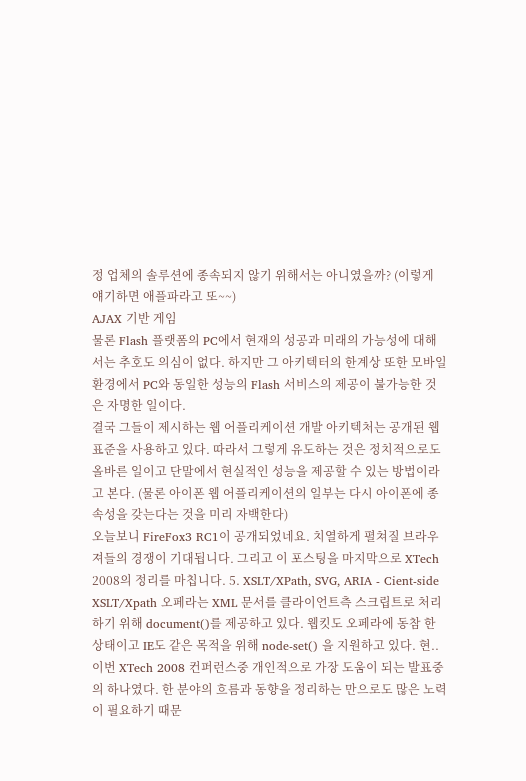정 업체의 솔루션에 종속되지 않기 위해서는 아니였을까? (이렇게 얘기하면 애플파라고 또~~)
AJAX 기반 게임
물론 Flash 플랫폼의 PC에서 현재의 성공과 미래의 가능성에 대해서는 추호도 의심이 없다. 하지만 그 아키텍터의 한계상 또한 모바일 환경에서 PC와 동일한 성능의 Flash 서비스의 제공이 불가능한 것은 자명한 일이다.
결국 그들이 제시하는 웹 어플리케이션 개발 아키텍처는 공개된 웹 표준을 사용하고 있다. 따라서 그렇게 유도하는 것은 정치적으로도 올바른 일이고 단말에서 현실적인 성능을 제공할 수 있는 방법이라고 본다. (물론 아이폰 웹 어플리케이션의 일부는 다시 아이폰에 종속성을 갖는다는 것을 미리 자백한다)
오늘보니 FireFox3 RC1이 공개되었네요. 치열하게 펼쳐질 브라우져들의 경쟁이 기대됩니다. 그리고 이 포스팅을 마지막으로 XTech 2008의 정리를 마칩니다. 5. XSLT/XPath, SVG, ARIA - Cient-side XSLT/Xpath 오페라는 XML 문서를 클라이언트측 스크립트로 처리하기 위해 document()를 제공하고 있다. 웹킷도 오페라에 동참 한 상태이고 IE도 같은 목적을 위해 node-set() 을 지원하고 있다. 현..
이번 XTech 2008 컨퍼런스중 개인적으로 가장 도움이 되는 발표중의 하나였다. 한 분야의 흐름과 동향을 정리하는 만으로도 많은 노력이 필요하기 때문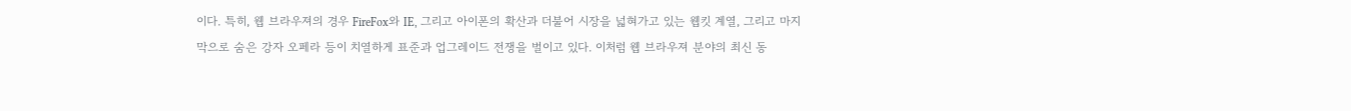이다. 특히, 웹 브라우져의 경우 FireFox와 IE, 그리고 아이폰의 확산과 더불어 시장을 넓혀가고 있는 웹킷 계열, 그리고 마지막으로 숨은 강자 오페라 등이 치열하게 표준과 업그레이드 전쟁을 벌이고 있다. 이처럼 웹 브라우져 분야의 최신 동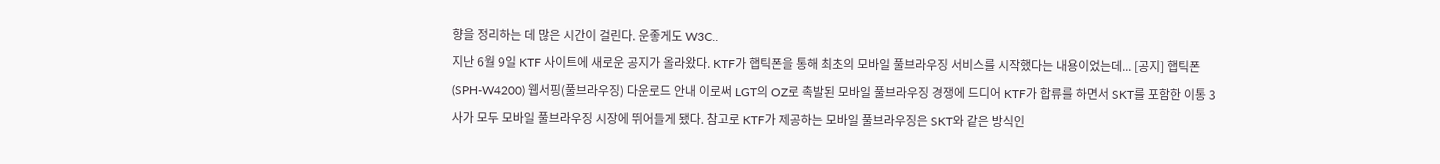향을 정리하는 데 많은 시간이 걸린다. 운좋게도 W3C..
지난 6월 9일 KTF 사이트에 새로운 공지가 올라왔다. KTF가 햅틱폰을 통해 최초의 모바일 풀브라우징 서비스를 시작했다는 내용이었는데... [공지] 햅틱폰(SPH-W4200) 웹서핑(풀브라우징) 다운로드 안내 이로써 LGT의 OZ로 촉발된 모바일 풀브라우징 경쟁에 드디어 KTF가 합류를 하면서 SKT를 포함한 이통 3사가 모두 모바일 풀브라우징 시장에 뛰어들게 됐다. 참고로 KTF가 제공하는 모바일 풀브라우징은 SKT와 같은 방식인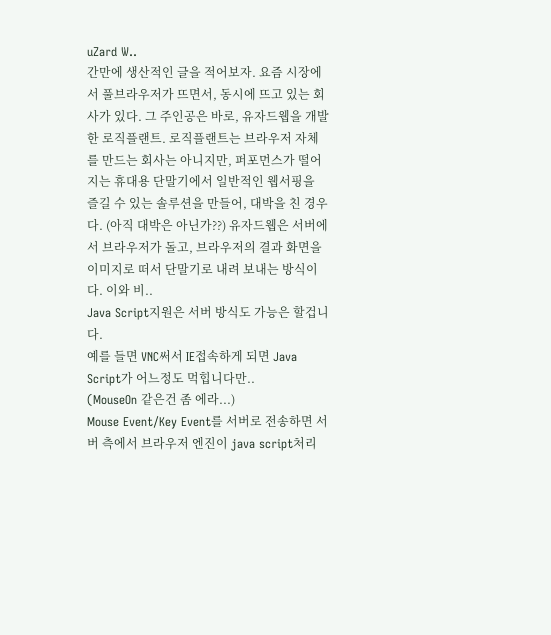uZard W..
간만에 생산적인 글을 적어보자. 요즘 시장에서 풀브라우저가 뜨면서, 동시에 뜨고 있는 회사가 있다. 그 주인공은 바로, 유자드웹을 개발한 로직플랜트. 로직플랜트는 브라우저 자체를 만드는 회사는 아니지만, 퍼포먼스가 떨어지는 휴대용 단말기에서 일반적인 웹서핑을 즐길 수 있는 솔루션을 만들어, 대박을 친 경우다. (아직 대박은 아닌가??) 유자드웹은 서버에서 브라우저가 돌고, 브라우저의 결과 화면을 이미지로 떠서 단말기로 내려 보내는 방식이다. 이와 비..
Java Script지원은 서버 방식도 가능은 할겁니다.
예를 들면 VNC써서 IE접속하게 되면 Java Script가 어느정도 먹힙니다만..
(MouseOn 같은건 좀 에라...)
Mouse Event/Key Event를 서버로 전송하면 서버 측에서 브라우저 엔진이 java script처리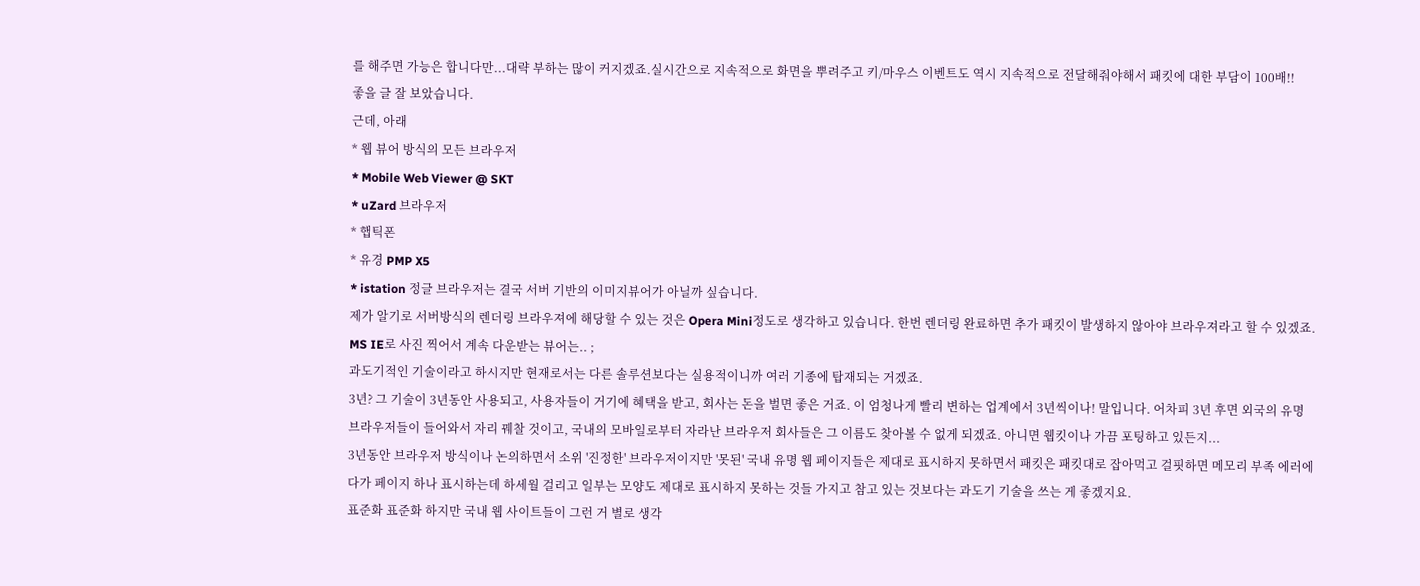를 해주면 가능은 합니다만...대략 부하는 많이 커지겠죠.실시간으로 지속적으로 화면을 뿌려주고 키/마우스 이벤트도 역시 지속적으로 전달해줘야해서 패킷에 대한 부담이 100배!!
좋을 글 잘 보았습니다.
근데, 아래
* 웹 뷰어 방식의 모든 브라우저
* Mobile Web Viewer @ SKT
* uZard 브라우저
* 햅틱폰
* 유경 PMP X5
* istation 정글 브라우저는 결국 서버 기반의 이미지뷰어가 아닐까 싶습니다.
제가 알기로 서버방식의 렌더링 브라우져에 해당할 수 있는 것은 Opera Mini정도로 생각하고 있습니다. 한번 렌더링 완료하면 추가 패킷이 발생하지 않아야 브라우져라고 할 수 있겠죠.
MS IE로 사진 찍어서 계속 다운받는 뷰어는.. ;
과도기적인 기술이라고 하시지만 현재로서는 다른 솔루션보다는 실용적이니까 여러 기종에 탑재되는 거겠죠.
3년? 그 기술이 3년동안 사용되고, 사용자들이 거기에 혜택을 받고, 회사는 돈을 벌면 좋은 거죠. 이 엄청나게 빨리 변하는 업계에서 3년씩이나! 말입니다. 어차피 3년 후면 외국의 유명 브라우저들이 들어와서 자리 꿰찰 것이고, 국내의 모바일로부터 자라난 브라우저 회사들은 그 이름도 찾아볼 수 없게 되겠죠. 아니면 웹킷이나 가끔 포팅하고 있든지...
3년동안 브라우저 방식이나 논의하면서 소위 '진정한' 브라우저이지만 '못된' 국내 유명 웹 페이지들은 제대로 표시하지 못하면서 패킷은 패킷대로 잡아먹고 걸핏하면 메모리 부족 에러에다가 페이지 하나 표시하는데 하세월 걸리고 일부는 모양도 제대로 표시하지 못하는 것들 가지고 참고 있는 것보다는 과도기 기술을 쓰는 게 좋겠지요.
표준화 표준화 하지만 국내 웹 사이트들이 그런 거 별로 생각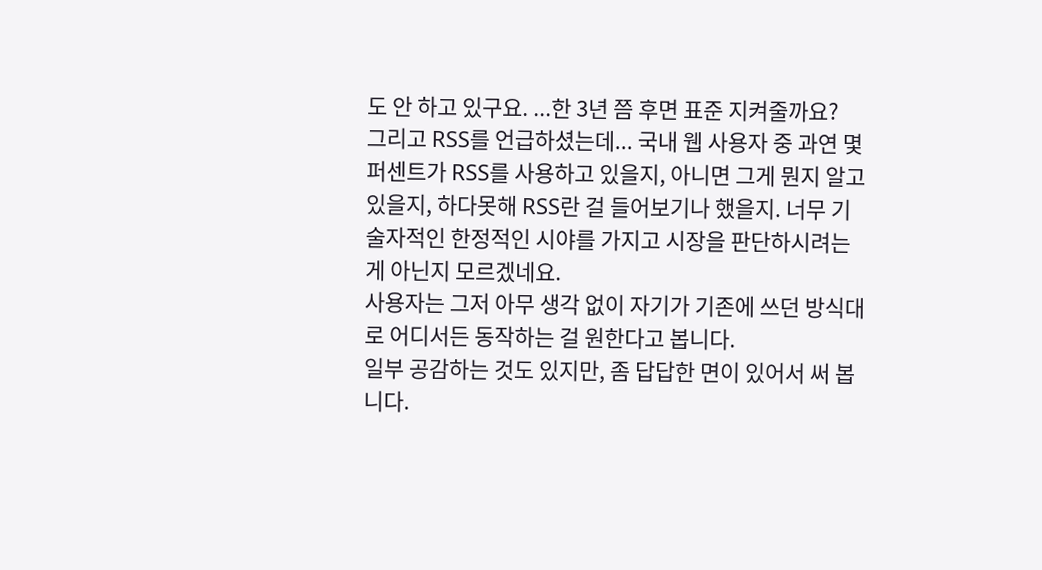도 안 하고 있구요. ...한 3년 쯤 후면 표준 지켜줄까요?
그리고 RSS를 언급하셨는데... 국내 웹 사용자 중 과연 몇 퍼센트가 RSS를 사용하고 있을지, 아니면 그게 뭔지 알고 있을지, 하다못해 RSS란 걸 들어보기나 했을지. 너무 기술자적인 한정적인 시야를 가지고 시장을 판단하시려는 게 아닌지 모르겠네요.
사용자는 그저 아무 생각 없이 자기가 기존에 쓰던 방식대로 어디서든 동작하는 걸 원한다고 봅니다.
일부 공감하는 것도 있지만, 좀 답답한 면이 있어서 써 봅니다.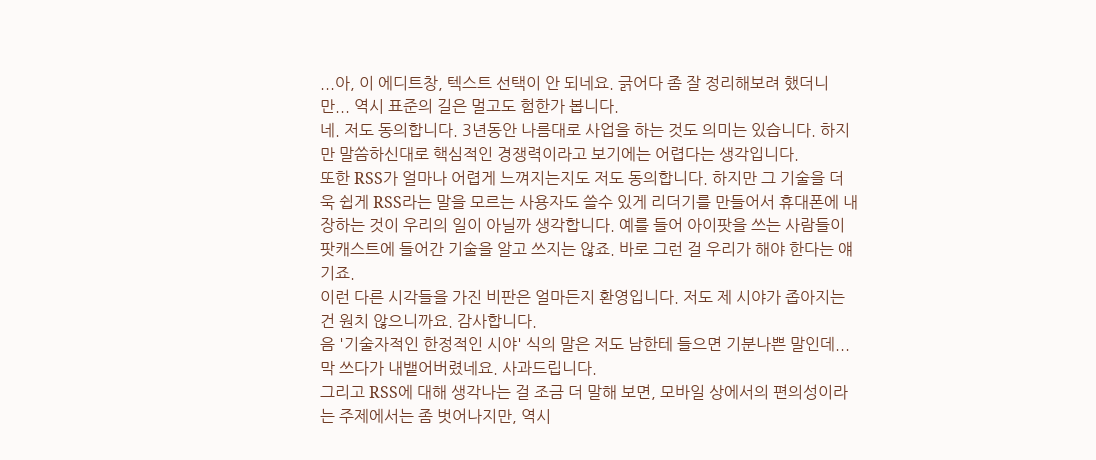...아, 이 에디트창, 텍스트 선택이 안 되네요. 긁어다 좀 잘 정리해보려 했더니만... 역시 표준의 길은 멀고도 험한가 봅니다.
네. 저도 동의합니다. 3년동안 나름대로 사업을 하는 것도 의미는 있습니다. 하지만 말씀하신대로 핵심적인 경쟁력이라고 보기에는 어렵다는 생각입니다.
또한 RSS가 얼마나 어렵게 느껴지는지도 저도 동의합니다. 하지만 그 기술을 더욱 쉽게 RSS라는 말을 모르는 사용자도 쓸수 있게 리더기를 만들어서 휴대폰에 내장하는 것이 우리의 일이 아닐까 생각합니다. 예를 들어 아이팟을 쓰는 사람들이 팟캐스트에 들어간 기술을 알고 쓰지는 않죠. 바로 그런 걸 우리가 해야 한다는 얘기죠.
이런 다른 시각들을 가진 비판은 얼마든지 환영입니다. 저도 제 시야가 좁아지는 건 원치 않으니까요. 감사합니다.
음 '기술자적인 한정적인 시야' 식의 말은 저도 남한테 들으면 기분나쁜 말인데... 막 쓰다가 내뱉어버렸네요. 사과드립니다.
그리고 RSS에 대해 생각나는 걸 조금 더 말해 보면, 모바일 상에서의 편의성이라는 주제에서는 좀 벗어나지만, 역시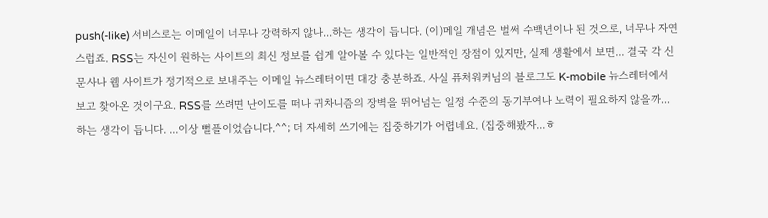push(-like) 서비스로는 이메일이 너무나 강력하지 않나...하는 생각이 듭니다. (이)메일 개념은 벌써 수백년이나 된 것으로, 너무나 자연스럽죠. RSS는 자신이 원하는 사이트의 최신 정보를 쉽게 알아볼 수 있다는 일반적인 장점이 있지만, 실제 생활에서 보면... 결국 각 신문사나 웹 사이트가 정기적으로 보내주는 이메일 뉴스레터이면 대강 충분하죠. 사실 퓨처워커님의 블로그도 K-mobile 뉴스레터에서 보고 찾아온 것이구요. RSS를 쓰려면 난이도를 떠나 귀차니즘의 장벽을 뛰어넘는 일정 수준의 동기부여나 노력이 필요하지 않을까... 하는 생각이 듭니다. ...이상 뻘플이었습니다.^^; 더 자세히 쓰기에는 집중하기가 어렵네요. (집중해봤자...ㅎ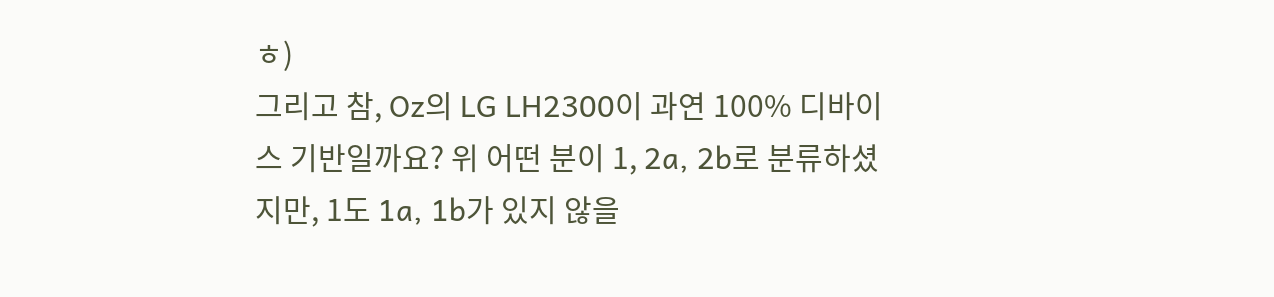ㅎ)
그리고 참, Oz의 LG LH2300이 과연 100% 디바이스 기반일까요? 위 어떤 분이 1, 2a, 2b로 분류하셨지만, 1도 1a, 1b가 있지 않을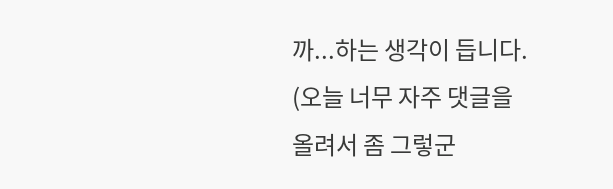까...하는 생각이 듭니다.
(오늘 너무 자주 댓글을 올려서 좀 그렇군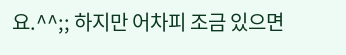요.^^;; 하지만 어차피 조금 있으면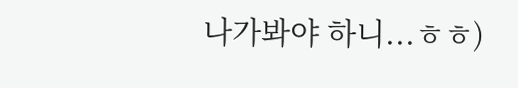나가봐야 하니...ㅎㅎ)